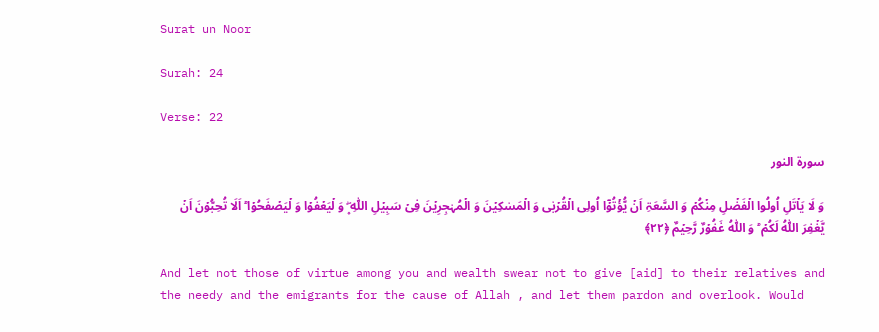Surat un Noor

Surah: 24

Verse: 22

سورة النور

وَ لَا یَاۡتَلِ اُولُوا الۡفَضۡلِ مِنۡکُمۡ وَ السَّعَۃِ اَنۡ یُّؤۡتُوۡۤا اُولِی الۡقُرۡبٰی وَ الۡمَسٰکِیۡنَ وَ الۡمُہٰجِرِیۡنَ فِیۡ سَبِیۡلِ اللّٰہِ ۪ۖ وَ لۡیَعۡفُوۡا وَ لۡیَصۡفَحُوۡا ؕ اَلَا تُحِبُّوۡنَ اَنۡ یَّغۡفِرَ اللّٰہُ لَکُمۡ ؕ وَ اللّٰہُ غَفُوۡرٌ رَّحِیۡمٌ ﴿۲۲﴾

And let not those of virtue among you and wealth swear not to give [aid] to their relatives and the needy and the emigrants for the cause of Allah , and let them pardon and overlook. Would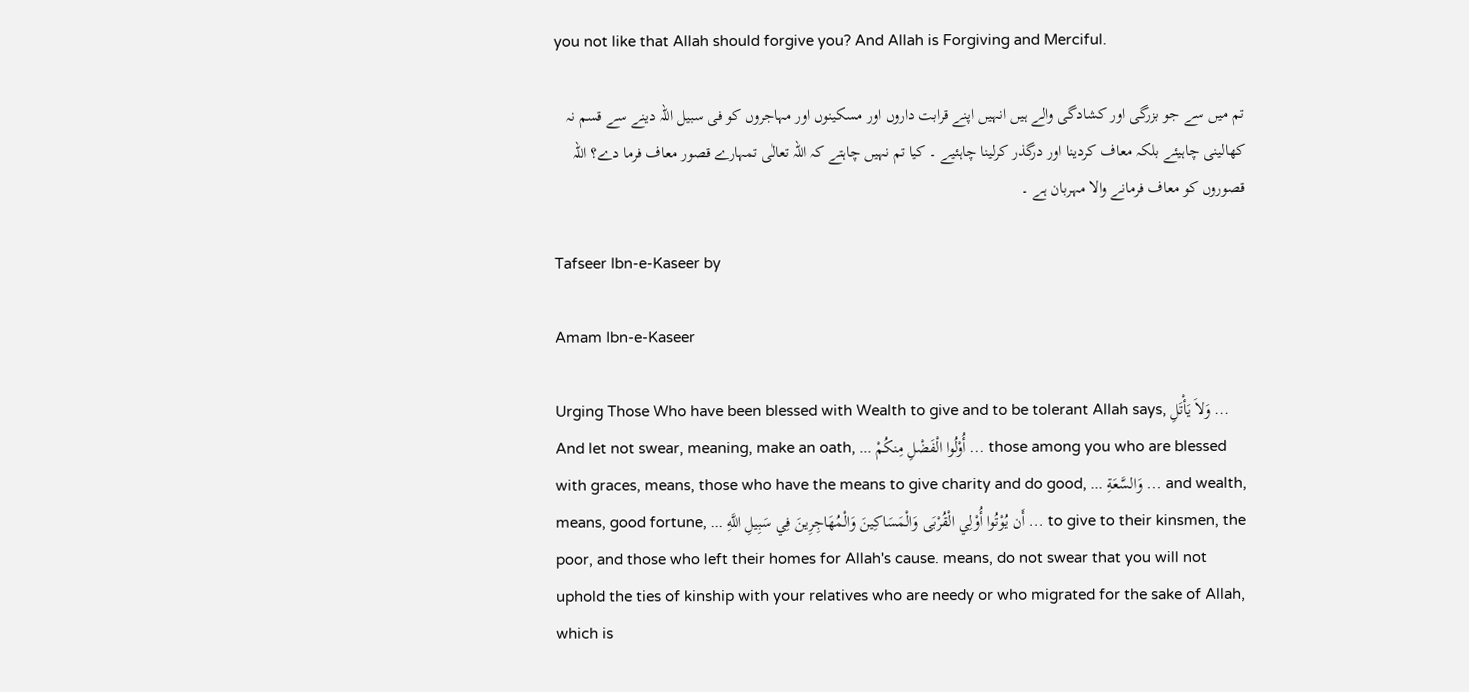you not like that Allah should forgive you? And Allah is Forgiving and Merciful.

تم میں سے جو بزرگی اور کشادگی والے ہیں انہیں اپنے قرابت داروں اور مسکینوں اور مہاجروں کو فی سبیل اللہ دینے سے قسم نہ کھالینی چاہیئے بلکہ معاف کردینا اور درگذر کرلینا چاہئیے ۔ کیا تم نہیں چاہتے کہ اللہ تعالٰی تمہارے قصور معاف فرما دے؟ اللہ قصوروں کو معاف فرمانے والا مہربان ہے ۔

Tafseer Ibn-e-Kaseer by

Amam Ibn-e-Kaseer

Urging Those Who have been blessed with Wealth to give and to be tolerant Allah says, وَلاَ يَأْتَلِ ... And let not swear, meaning, make an oath, ... أُوْلُوا الْفَضْلِ مِنكُمْ ... those among you who are blessed with graces, means, those who have the means to give charity and do good, ... وَالسَّعَةِ ... and wealth, means, good fortune, ... أَن يُوْتُوا أُوْلِي الْقُرْبَى وَالْمَسَاكِينَ وَالْمُهَاجِرِينَ فِي سَبِيلِ اللَّهِ ... to give to their kinsmen, the poor, and those who left their homes for Allah's cause. means, do not swear that you will not uphold the ties of kinship with your relatives who are needy or who migrated for the sake of Allah, which is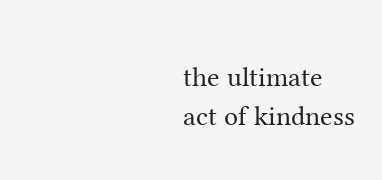the ultimate act of kindness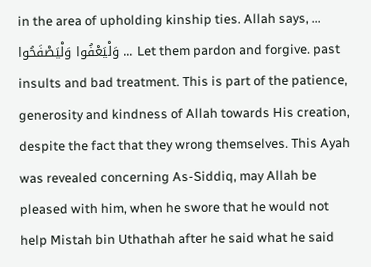in the area of upholding kinship ties. Allah says, ... وَلْيَعْفُوا وَلْيَصْفَحُوا ... Let them pardon and forgive. past insults and bad treatment. This is part of the patience, generosity and kindness of Allah towards His creation, despite the fact that they wrong themselves. This Ayah was revealed concerning As-Siddiq, may Allah be pleased with him, when he swore that he would not help Mistah bin Uthathah after he said what he said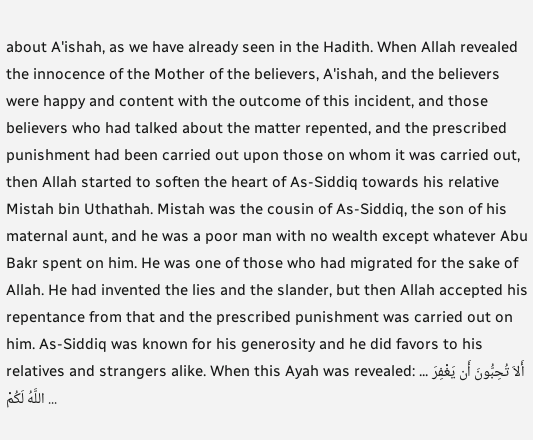about A'ishah, as we have already seen in the Hadith. When Allah revealed the innocence of the Mother of the believers, A'ishah, and the believers were happy and content with the outcome of this incident, and those believers who had talked about the matter repented, and the prescribed punishment had been carried out upon those on whom it was carried out, then Allah started to soften the heart of As-Siddiq towards his relative Mistah bin Uthathah. Mistah was the cousin of As-Siddiq, the son of his maternal aunt, and he was a poor man with no wealth except whatever Abu Bakr spent on him. He was one of those who had migrated for the sake of Allah. He had invented the lies and the slander, but then Allah accepted his repentance from that and the prescribed punishment was carried out on him. As-Siddiq was known for his generosity and he did favors to his relatives and strangers alike. When this Ayah was revealed: ... أَلاَ تُحِبُّونَ أَن يَغْفِرَ اللَّهُ لَكُمْ ...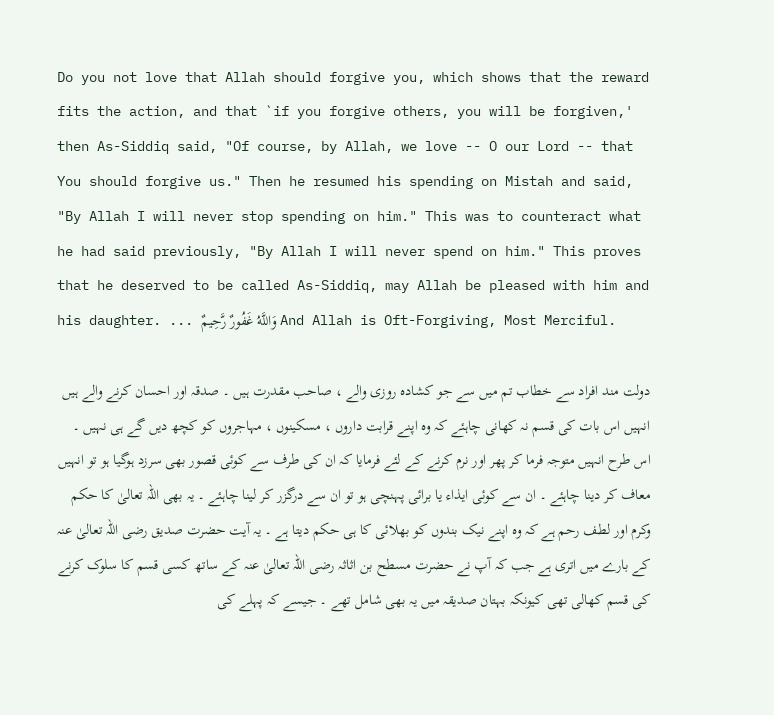Do you not love that Allah should forgive you, which shows that the reward fits the action, and that `if you forgive others, you will be forgiven,' then As-Siddiq said, "Of course, by Allah, we love -- O our Lord -- that You should forgive us." Then he resumed his spending on Mistah and said, "By Allah I will never stop spending on him." This was to counteract what he had said previously, "By Allah I will never spend on him." This proves that he deserved to be called As-Siddiq, may Allah be pleased with him and his daughter. ... وَاللَّهُ غَفُورٌ رَّحِيمٌ And Allah is Oft-Forgiving, Most Merciful.

دولت مند افراد سے خطاب تم میں سے جو کشادہ روزی والے ، صاحب مقدرت ہیں ۔ صدقہ اور احسان کرنے والے ہیں انہیں اس بات کی قسم نہ کھانی چاہئے کہ وہ اپنے قرابت داروں ، مسکینوں ، مہاجروں کو کچھ دیں گے ہی نہیں ۔ اس طرح انہیں متوجہ فرما کر پھر اور نرم کرنے کے لئے فرمایا کہ ان کی طرف سے کوئی قصور بھی سرزد ہوگیا ہو تو انہیں معاف کر دینا چاہئے ۔ ان سے کوئی ایذاء یا برائی پہنچی ہو تو ان سے درگزر کر لینا چاہئے ۔ یہ بھی اللہ تعالیٰ کا حکم وکرم اور لطف رحم ہے کہ وہ اپنے نیک بندوں کو بھلائی کا ہی حکم دیتا ہے ۔ یہ آیت حضرت صدیق رضی اللہ تعالیٰ عنہ کے بارے میں اتری ہے جب کہ آپ نے حضرت مسطح بن اثاثہ رضی اللہ تعالیٰ عنہ کے ساتھ کسی قسم کا سلوک کرنے کی قسم کھالی تھی کیونکہ بہتان صدیقہ میں یہ بھی شامل تھے ۔ جیسے کہ پہلے کی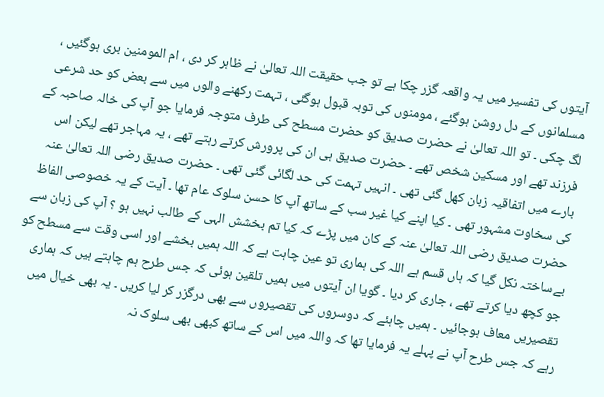آیتوں کی تفسیر میں یہ واقعہ گزر چکا ہے تو جب حقیقت اللہ تعالیٰ نے ظاہر کر دی ، ام المومنین بری ہوگئیں ، مسلمانوں کے دل روشن ہوگئے ، مومنوں کی توبہ قبول ہوگئی ، تہمت رکھنے والوں میں سے بعض کو حد شرعی لگ چکی ۔ تو اللہ تعالیٰ نے حضرت صدیق کو حضرت مسطح کی طرف متوجہ فرمایا جو آپ کی خالہ صاحبہ کے فرزند تھے اور مسکین شخص تھے ۔ حضرت صدیق ہی ان کی پرورش کرتے رہتے تھے ، یہ مہاجر تھے لیکن اس بارے میں اتفاقیہ زبان کھل گئی تھی ۔ انہیں تہمت کی حد لگائی گئی تھی ۔ حضرت صدیق رضی اللہ تعالیٰ عنہ کی سخاوت مشہور تھی ۔ کیا اپنے کیا غیر سب کے ساتھ آپ کا حسن سلوک عام تھا ۔ آیت کے یہ خصوصی الفاظ حضرت صدیق رضی اللہ تعالیٰ عنہ کے کان میں پڑے کہ کیا تم بخشش الہی کے طالب نہیں ہو ؟ آپ کی زبان سے بےساختہ نکل گیا کہ ہاں قسم ہے اللہ کی ہماری تو عین چاہت ہے کہ اللہ ہمیں بخشے اور اسی وقت سے مسطح کو جو کچھ دیا کرتے تھے ، جاری کر دیا ۔ گویا ان آیتوں میں ہمیں تلقین ہوئی کہ جس طرح ہم چاہتے ہیں کہ ہماری تقصیریں معاف ہوجائیں ۔ ہمیں چاہئے کہ دوسروں کی تقصیروں سے بھی درگزر کر لیا کریں ۔ یہ بھی خیال میں رہے کہ جس طرح آپ نے پہلے یہ فرمایا تھا کہ واللہ میں اس کے ساتھ کبھی بھی سلوک نہ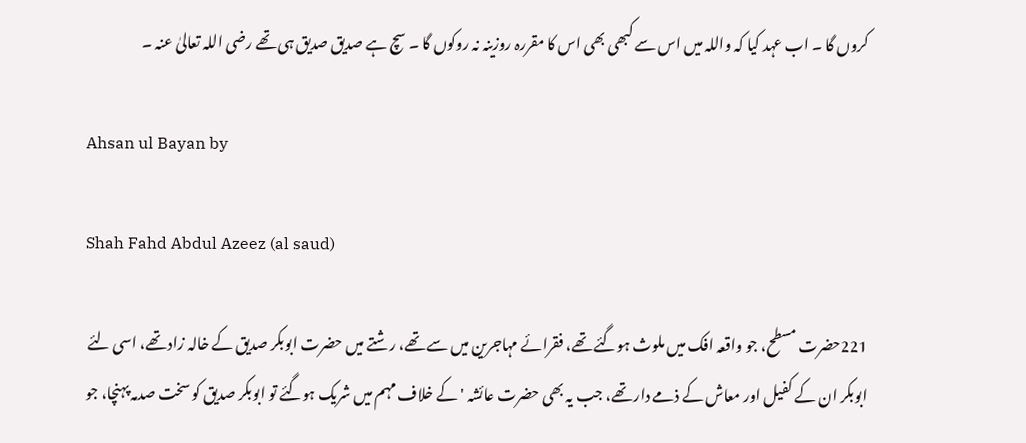کروں گا ۔ اب عہد کیا کہ واللہ میں اس سے کبھی بھی اس کا مقررہ روزینہ نہ روکوں گا ۔ سچ ہے صدیق صدیق ہی تھے رضی اللہ تعالیٰ عنہ ۔

Ahsan ul Bayan by

Shah Fahd Abdul Azeez (al saud)

221حضرت مسطح، جو واقعہ افک میں ملوث ہوگئے تھے، فقرائے مہاجرین میں سے تھے، رشتے میں حضرت ابوبکر صدیق کے خالہ زاد تھے، اسی لئے ابوبکر ان کے کفیل اور معاش کے ذمے دار تھے، جب یہ بھی حضرت عائشہ ' کے خلاف مہم میں شریک ہوگئے تو ابوبکر صدیق کو سخت صدمہ پہنچا، جو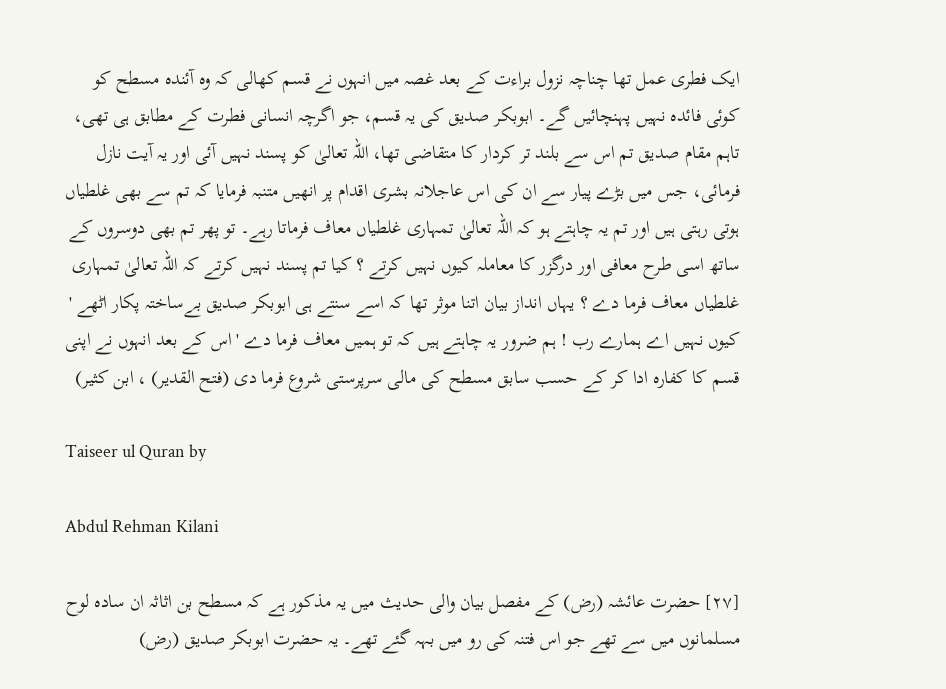ایک فطری عمل تھا چناچہ نزول براءت کے بعد غصہ میں انہوں نے قسم کھالی کہ وہ آئندہ مسطح کو کوئی فائدہ نہیں پہنچائیں گے۔ ابوبکر صدیق کی یہ قسم، جو اگرچہ انسانی فطرت کے مطابق ہی تھی، تاہم مقام صدیق تم اس سے بلند تر کردار کا متقاضی تھا، اللہ تعالیٰ کو پسند نہیں آئی اور یہ آیت نازل فرمائی، جس میں بڑے پیار سے ان کی اس عاجلانہ بشری اقدام پر انھیں متنبہ فرمایا کہ تم سے بھی غلطیاں ہوتی رہتی ہیں اور تم یہ چاہتے ہو کہ اللہ تعالیٰ تمہاری غلطیاں معاف فرماتا رہے۔ تو پھر تم بھی دوسروں کے ساتھ اسی طرح معافی اور درگزر کا معاملہ کیوں نہیں کرتے ؟ کیا تم پسند نہیں کرتے کہ اللہ تعالیٰ تمہاری غلطیاں معاف فرما دے ؟ یہاں انداز بیان اتنا موثر تھا کہ اسے سنتے ہی ابوبکر صدیق بےساختہ پکار اٹھے ' کیوں نہیں اے ہمارے رب ! ہم ضرور یہ چاہتے ہیں کہ تو ہمیں معاف فرما دے ' اس کے بعد انہوں نے اپنی قسم کا کفارہ ادا کر کے حسب سابق مسطح کی مالی سرپرستی شروع فرما دی (فتح القدیر) ، ابن کثیر)

Taiseer ul Quran by

Abdul Rehman Kilani

[٢٧] حضرت عائشہ (رض) کے مفصل بیان والی حدیث میں یہ مذکور ہے کہ مسطح بن اثاثہ ان سادہ لوح مسلمانوں میں سے تھے جو اس فتنہ کی رو میں بہہ گئے تھے۔ یہ حضرت ابوبکر صدیق (رض)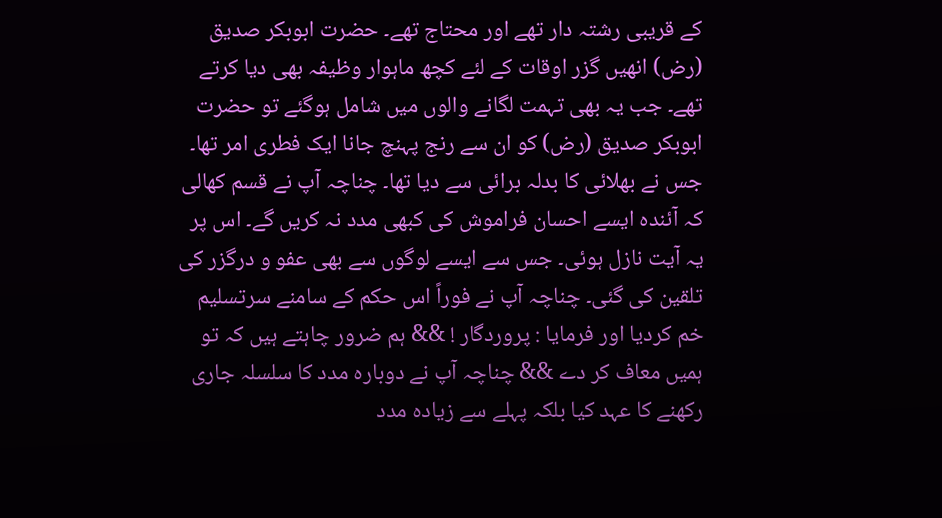کے قریبی رشتہ دار تھے اور محتاج تھے۔ حضرت ابوبکر صدیق (رض) انھیں گزر اوقات کے لئے کچھ ماہوار وظیفہ بھی دیا کرتے تھے۔ جب یہ بھی تہمت لگانے والوں میں شامل ہوگئے تو حضرت ابوبکر صدیق (رض) کو ان سے رنج پہنچ جانا ایک فطری امر تھا۔ جس نے بھلائی کا بدلہ برائی سے دیا تھا۔ چناچہ آپ نے قسم کھالی کہ آئندہ ایسے احسان فراموش کی کبھی مدد نہ کریں گے۔ اس پر یہ آیت نازل ہوئی۔ جس سے ایسے لوگوں سے بھی عفو و درگزر کی تلقین کی گئی۔ چناچہ آپ نے فوراً اس حکم کے سامنے سرتسلیم خم کردیا اور فرمایا : پروردگار ! && ہم ضرور چاہتے ہیں کہ تو ہمیں معاف کر دے && چناچہ آپ نے دوبارہ مدد کا سلسلہ جاری رکھنے کا عہد کیا بلکہ پہلے سے زیادہ مدد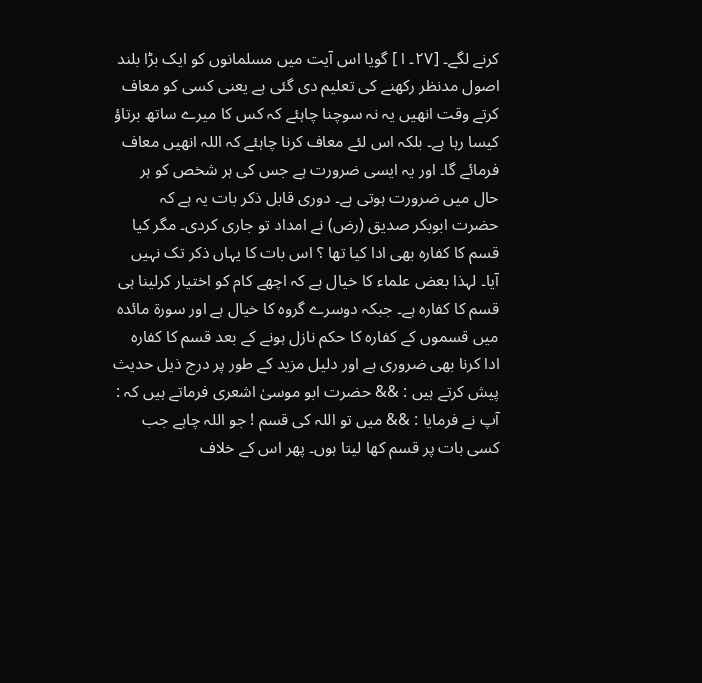کرنے لگے۔ [٢٧۔ ا ] گویا اس آیت میں مسلمانوں کو ایک بڑا بلند اصول مدنظر رکھنے کی تعلیم دی گئی ہے یعنی کسی کو معاف کرتے وقت انھیں یہ نہ سوچنا چاہئے کہ کس کا میرے ساتھ برتاؤ کیسا رہا ہے۔ بلکہ اس لئے معاف کرنا چاہئے کہ اللہ انھیں معاف فرمائے گا۔ اور یہ ایسی ضرورت ہے جس کی ہر شخص کو ہر حال میں ضرورت ہوتی ہے۔ دوری قابل ذکر بات یہ ہے کہ حضرت ابوبکر صدیق (رض) نے امداد تو جاری کردی۔ مگر کیا قسم کا کفارہ بھی ادا کیا تھا ؟ اس بات کا یہاں ذکر تک نہیں آیا۔ لہذا بعض علماء کا خیال ہے کہ اچھے کام کو اختیار کرلینا ہی قسم کا کفارہ ہے۔ جبکہ دوسرے گروہ کا خیال ہے اور سورة مائدہ میں قسموں کے کفارہ کا حکم نازل ہونے کے بعد قسم کا کفارہ ادا کرنا بھی ضروری ہے اور دلیل مزید کے طور پر درج ذیل حدیث پیش کرتے ہیں : && حضرت ابو موسیٰ اشعری فرماتے ہیں کہ : آپ نے فرمایا : && میں تو اللہ کی قسم ! جو اللہ چاہے جب کسی بات پر قسم کھا لیتا ہوں۔ پھر اس کے خلاف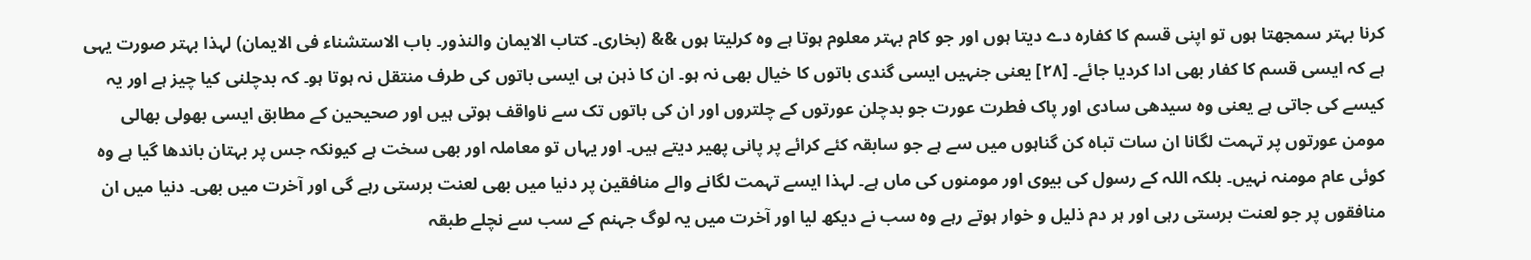کرنا بہتر سمجھتا ہوں تو اپنی قسم کا کفارہ دے دیتا ہوں اور جو کام بہتر معلوم ہوتا ہے وہ کرلیتا ہوں && (بخاری۔ کتاب الایمان والنذور۔ باب الاستشناء فی الایمان) لہذا بہتر صورت یہی ہے کہ ایسی قسم کا کفار بھی ادا کردیا جائے۔ [٢٨] یعنی جنہیں ایسی گندی باتوں کا خیال بھی نہ ہو۔ ان کا ذہن ہی ایسی باتوں کی طرف منتقل نہ ہوتا ہو۔ کہ بدچلنی کیا چیز ہے اور یہ کیسے کی جاتی ہے یعنی وہ سیدھی سادی اور پاک فطرت عورت جو بدچلن عورتوں کے چلتروں اور ان کی باتوں تک سے ناواقف ہوتی ہیں اور صحیحین کے مطابق ایسی بھولی بھالی مومن عورتوں پر تہمت لگانا ان سات تباہ کن گناہوں میں سے ہے جو سابقہ کئے کرائے پر پانی پھیر دیتے ہیں۔ اور یہاں تو معاملہ اور بھی سخت ہے کیونکہ جس پر بہتان باندھا گیا ہے وہ کوئی عام مومنہ نہیں۔ بلکہ اللہ کے رسول کی بیوی اور مومنوں کی ماں ہے۔ لہذا ایسے تہمت لگانے والے منافقین پر دنیا میں بھی لعنت برستی رہے گی اور آخرت میں بھی۔ دنیا میں ان منافقوں پر جو لعنت برستی رہی اور ہر دم ذلیل و خوار ہوتے رہے وہ سب نے دیکھ لیا اور آخرت میں یہ لوگ جہنم کے سب سے نچلے طبقہ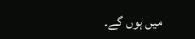میں ہوں گے۔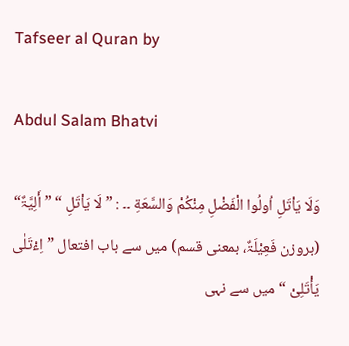Tafseer al Quran by

Abdul Salam Bhatvi

وَلَا يَاْتَلِ اُولُوا الْفَضْلِ مِنْكُمْ وَالسَّعَةِ ۔۔ : ” لَا يَاْتَلِ “ ” أَلِیَّۃٌ“ (بروزن فَعِیْلَۃٌ، بمعنی قسم) میں سے باب افتعال ” اِءْتَلٰی یَأْتَلِیْ “ میں سے نہی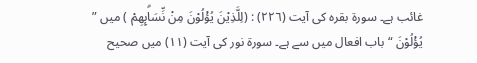غائب ہے۔ سورة بقرہ کی آیت (٢٢٦) : (لِلَّذِيْنَ يُؤْلُوْنَ مِنْ نِّسَاۗىِٕهِمْ ) میں ” يُؤْلُوْنَ “ باب افعال میں سے ہے۔ سورة نور کی آیت (١١) میں صحیح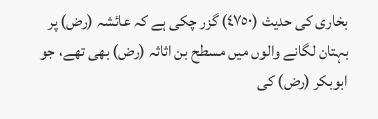بخاری کی حدیث (٤٧٥٠) گزر چکی ہے کہ عائشہ (رض) پر بہتان لگانے والوں میں مسطح بن اثاثہ (رض) بھی تھے، جو ابوبکر (رض) کی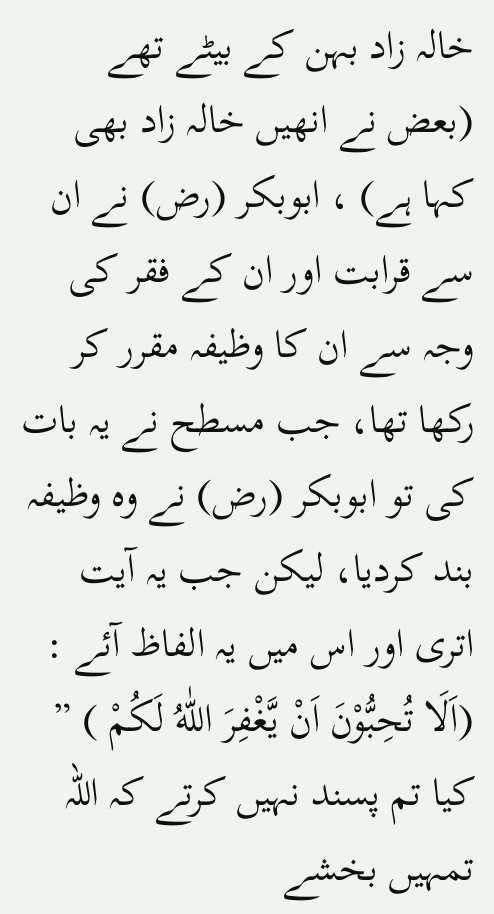خالہ زاد بہن کے بیٹے تھے (بعض نے انھیں خالہ زاد بھی کہا ہے) ، ابوبکر (رض) نے ان سے قرابت اور ان کے فقر کی وجہ سے ان کا وظیفہ مقرر کر رکھا تھا، جب مسطح نے یہ بات کی تو ابوبکر (رض) نے وہ وظیفہ بند کردیا، لیکن جب یہ آیت اتری اور اس میں یہ الفاظ آئے : (اَلَا تُحِبُّوْنَ اَنْ يَّغْفِرَ اللّٰهُ لَكُمْ ) ” کیا تم پسند نہیں کرتے کہ اللہ تمہیں بخشے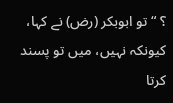؟ “ تو ابوبکر (رض) نے کہا، کیونکہ نہیں، میں تو پسند کرتا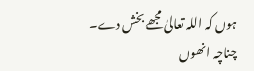ہوں کہ اللہ تعالیٰ مجھے بخش دے۔ چناچہ انھوں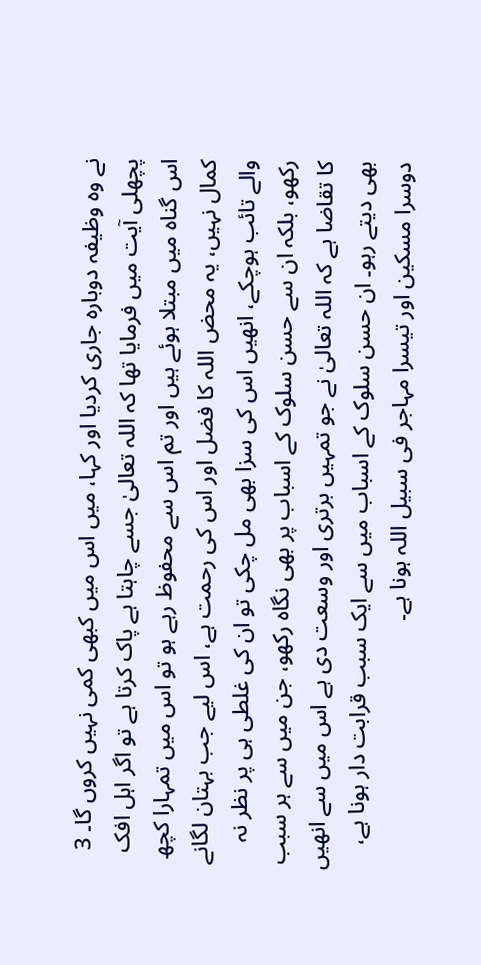نے وہ وظیفہ دوبارہ جاری کردیا اور کہا، میں اس میں کبھی کمی نہیں کروں گا۔ 3 پچھلی آیت میں فرمایا تھا کہ اللہ تعالیٰ جسے چاہتا ہے پاک کرتا ہے تو اگر اہل افک اس گناہ میں مبتلا ہوئے ہیں اور تم اس سے محفوظ رہے ہو تو اس میں تمہارا کچھ کمال نہیں، یہ محض اللہ کا فضل اور اس کی رحمت ہے، اس لیے جب بہتان لگانے والے تائب ہوچکے، انھیں اس کی سزا بھی مل چکی تو ان کی غلطی ہی پر نظر نہ رکھو، بلکہ ان سے حسن سلوک کے اسباب پر بھی نگاہ رکھو، جن میں سے ہر سبب کا تقاضا ہے کہ اللہ تعالیٰ نے جو تمہیں برتری اور وسعت دی ہے اس میں سے انھیں بھی دیتے رہو۔ ان حسن سلوک کے اسباب میں سے ایک سبب قرابت دار ہونا ہے، دوسرا مسکین اور تیسرا مہاجر فی سبیل اللہ ہونا ہے۔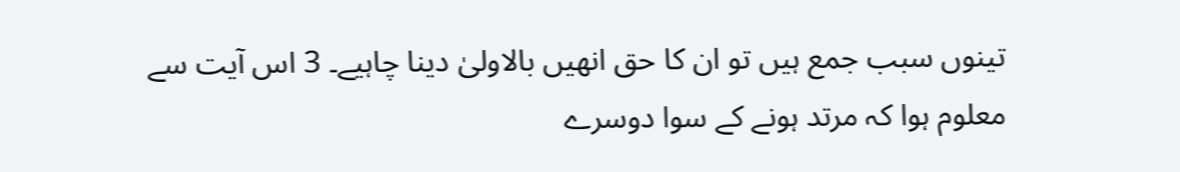تینوں سبب جمع ہیں تو ان کا حق انھیں بالاولیٰ دینا چاہیے۔ 3 اس آیت سے معلوم ہوا کہ مرتد ہونے کے سوا دوسرے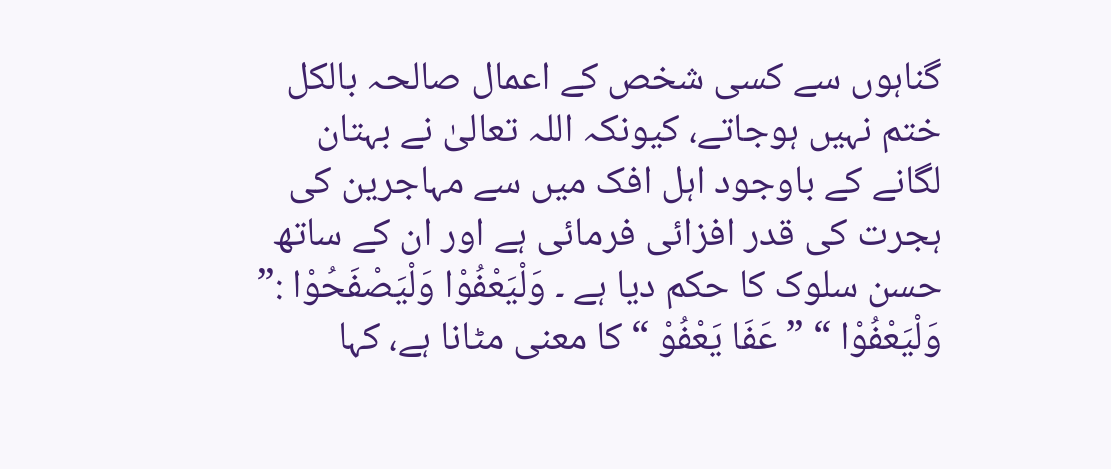گناہوں سے کسی شخص کے اعمال صالحہ بالکل ختم نہیں ہوجاتے، کیونکہ اللہ تعالیٰ نے بہتان لگانے کے باوجود اہل افک میں سے مہاجرین کی ہجرت کی قدر افزائی فرمائی ہے اور ان کے ساتھ حسن سلوک کا حکم دیا ہے ۔ وَلْيَعْفُوْا وَلْيَصْفَحُوْا :” وَلْيَعْفُوْا “ ” عَفَا یَعْفُوْ “ کا معنی مٹانا ہے، کہا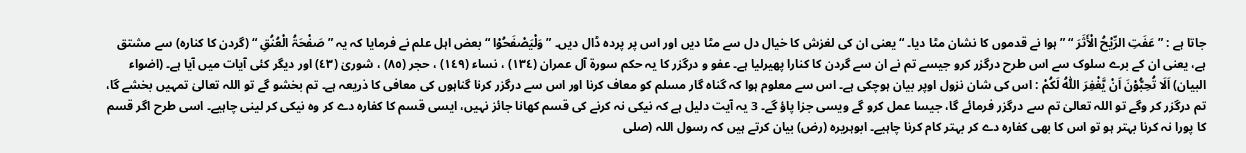جاتا ہے : ” عَفَتِ الرِّیْحُ الْأَثَرَ “ ” ہوا نے قدموں کا نشان مٹا دیا۔ “ یعنی ان کی لغزش کا خیال دل سے مٹا دیں اور اس پر پردہ ڈال دیں۔ ” وَلْيَصْفَحُوْا “ بعض اہل علم نے فرمایا کہ یہ ” صَفْحَۃُ الْعُنُقِ “ (گردن کا کنارہ) سے مشتق ہے، یعنی ان کے برے سلوک سے اس طرح درگزر کرو جیسے تم نے ان سے گردن کا کنارا پھیرلیا ہے۔ عفو و درگزر کا یہ حکم سورة آل عمران (١٣٤) ، نساء (١٤٩) ، حجر (٨٥) ، شوریٰ (٤٣) اور دیگر کئی آیات میں آیا ہے۔ (اضواء البیان) اَلَا تُحِبُّوْنَ اَنْ يَّغْفِرَ اللّٰهُ لَكُمْ : اس کی شان نزول اوپر بیان ہوچکی ہے۔ اس سے معلوم ہوا کہ گناہ گار مسلم کو معاف کرنا اور اس سے درگزر کرنا گناہوں کی معافی کا ذریعہ ہے۔ تم بخشو گے تو اللہ تعالیٰ تمہیں بخشے گا، تم درگزر کر وگے تو اللہ تعالیٰ تم سے درگزر فرمائے گا، جیسا عمل کرو گے ویسی جزا پاؤ گے۔ 3 یہ آیت دلیل ہے کہ نیکی نہ کرنے کی قسم کھانا جائز نہیں، ایسی قسم کا کفارہ دے کر وہ نیکی کر لینی چاہیے۔ اسی طرح اگر قسم کا پورا نہ کرنا بہتر ہو تو اس کا بھی کفارہ دے کر بہتر کام کرنا چاہیے۔ ابوہریرہ (رض) بیان کرتے ہیں کہ رسول اللہ (صلی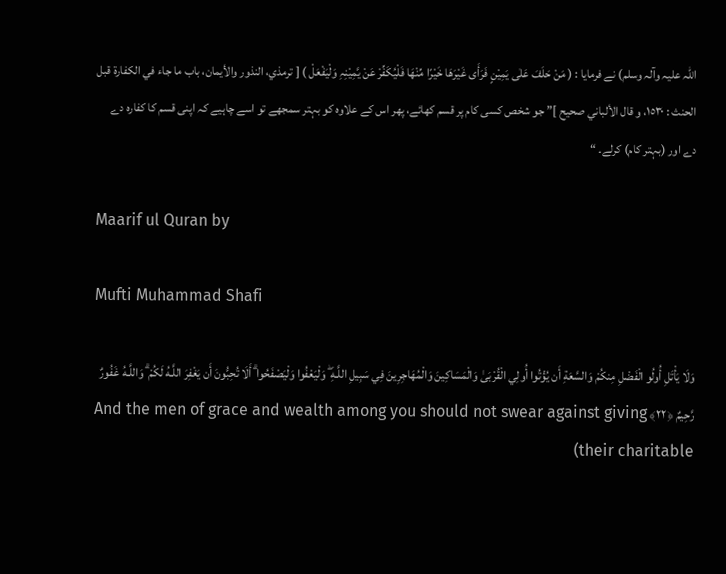اللہ علیہ وآلہ وسلم) نے فرمایا : ( مَنْ حَلَفَ عَلٰی یَمِیْنٍ فَرَأَی غَیْرَھَا خَیْرًا مِّنْھَا فَلْیُکَفِّرْ عَنْ یَّمِیْنِہِ وَلْیَفْعَلْ ) [ ترمذي، النذور والأیمان، باب ما جاء في الکفارۃ قبل الحنث : ١٥٣٠، و قال الألباني صحیح ]” جو شخص کسی کام پر قسم کھائے، پھر اس کے علاوہ کو بہتر سمجھے تو اسے چاہیے کہ اپنی قسم کا کفارہ دے دے اور (بہتر کام) کرلے۔ “

Maarif ul Quran by

Mufti Muhammad Shafi

وَلَا يَأْتَلِ أُولُو الْفَضْلِ مِنكُمْ وَالسَّعَةِ أَن يُؤْتُوا أُولِي الْقُرْ‌بَىٰ وَالْمَسَاكِينَ وَالْمُهَاجِرِ‌ينَ فِي سَبِيلِ اللَّـهِ ۖ وَلْيَعْفُوا وَلْيَصْفَحُوا ۗ أَلَا تُحِبُّونَ أَن يَغْفِرَ‌ اللَّـهُ لَكُمْ ۗ وَاللَّـهُ غَفُورٌ‌ رَّ‌حِيمٌ ﴿٢٢﴾ And the men of grace and wealth among you should not swear against giving (their charitable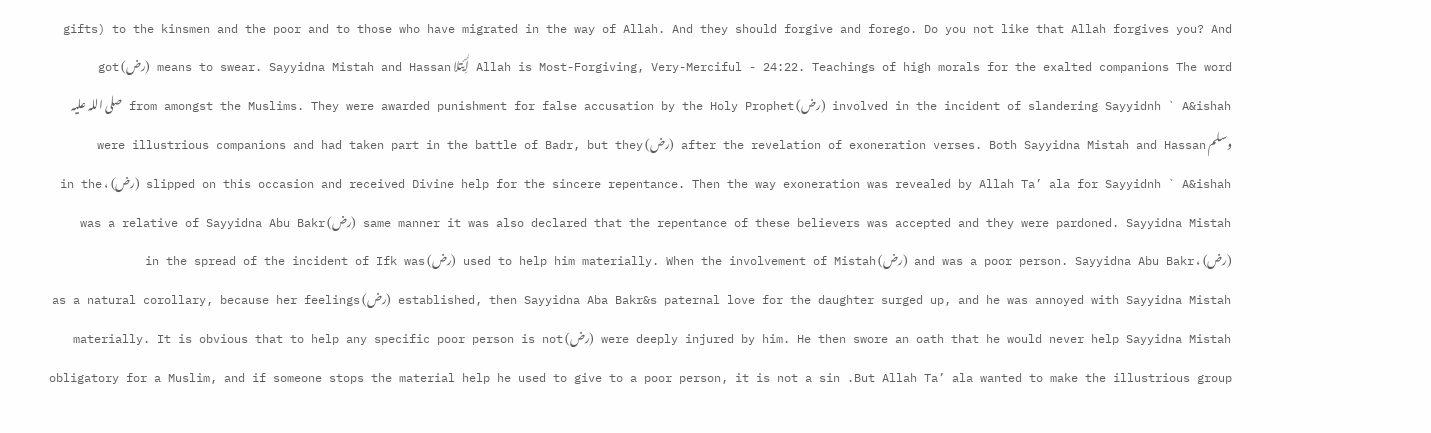gifts) to the kinsmen and the poor and to those who have migrated in the way of Allah. And they should forgive and forego. Do you not like that Allah forgives you? And Allah is Most-Forgiving, Very-Merciful - 24:22. Teachings of high morals for the exalted companions The word أِٰیٔتلا means to swear. Sayyidna Mistah and Hassan (رض) got involved in the incident of slandering Sayyidnh ` A&ishah (رض) from amongst the Muslims. They were awarded punishment for false accusation by the Holy Prophet صلی اللہ علیہ وسلم after the revelation of exoneration verses. Both Sayyidna Mistah and Hassan (رض) were illustrious companions and had taken part in the battle of Badr, but they slipped on this occasion and received Divine help for the sincere repentance. Then the way exoneration was revealed by Allah Ta’ ala for Sayyidnh ` A&ishah (رض) ، in the same manner it was also declared that the repentance of these believers was accepted and they were pardoned. Sayyidna Mistah (رض) was a relative of Sayyidna Abu Bakr (رض) ، and was a poor person. Sayyidna Abu Bakr (رض) used to help him materially. When the involvement of Mistah (رض) in the spread of the incident of Ifk was established, then Sayyidna Aba Bakr&s paternal love for the daughter surged up, and he was annoyed with Sayyidna Mistah (رض) as a natural corollary, because her feelings were deeply injured by him. He then swore an oath that he would never help Sayyidna Mistah (رض) materially. It is obvious that to help any specific poor person is not obligatory for a Muslim, and if someone stops the material help he used to give to a poor person, it is not a sin .But Allah Ta’ ala wanted to make the illustrious group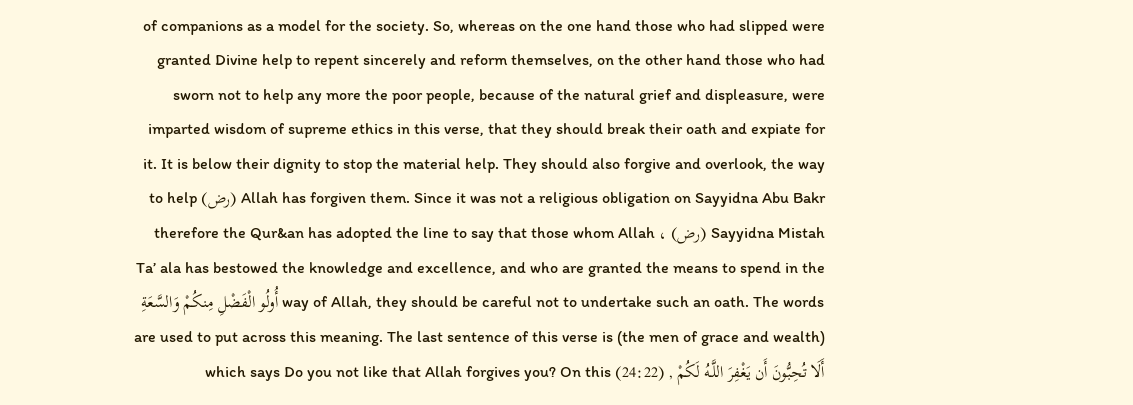of companions as a model for the society. So, whereas on the one hand those who had slipped were granted Divine help to repent sincerely and reform themselves, on the other hand those who had sworn not to help any more the poor people, because of the natural grief and displeasure, were imparted wisdom of supreme ethics in this verse, that they should break their oath and expiate for it. It is below their dignity to stop the material help. They should also forgive and overlook, the way Allah has forgiven them. Since it was not a religious obligation on Sayyidna Abu Bakr (رض) to help Sayyidna Mistah (رض) ، therefore the Qur&an has adopted the line to say that those whom Allah Ta’ ala has bestowed the knowledge and excellence, and who are granted the means to spend in the way of Allah, they should be careful not to undertake such an oath. The words أُولُو الْفَضْلِ مِنكُمْ وَالسَّعَةِ (the men of grace and wealth) are used to put across this meaning. The last sentence of this verse is أَلَا تُحِبُّونَ أَن يَغْفِرَ‌ اللَّـهُ لَكُمْ , (24:22) which says Do you not like that Allah forgives you? On this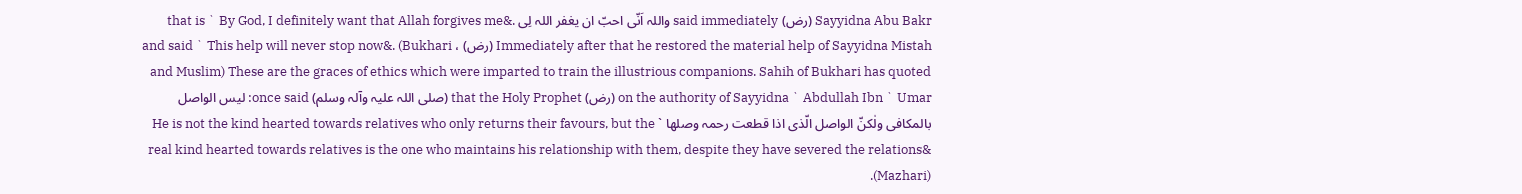Sayyidna Abu Bakr (رض) said immediately واللہ اَنّی احبّ ان یغفر اللہ لِی that is ` By God, I definitely want that Allah forgives me&. Immediately after that he restored the material help of Sayyidna Mistah (رض) ، and said ` This help will never stop now&. (Bukhari and Muslim) These are the graces of ethics which were imparted to train the illustrious companions. Sahih of Bukhari has quoted on the authority of Sayyidna ` Abdullah Ibn ` Umar (رض) that the Holy Prophet (صلی اللہ علیہ وآلہ وسلم) once said: لیس الواصل بالمکافی ولٰکنّ الواصل الّذی اذا قطعت رحمہ وصلھا ` He is not the kind hearted towards relatives who only returns their favours, but the real kind hearted towards relatives is the one who maintains his relationship with them, despite they have severed the relations& (Mazhari).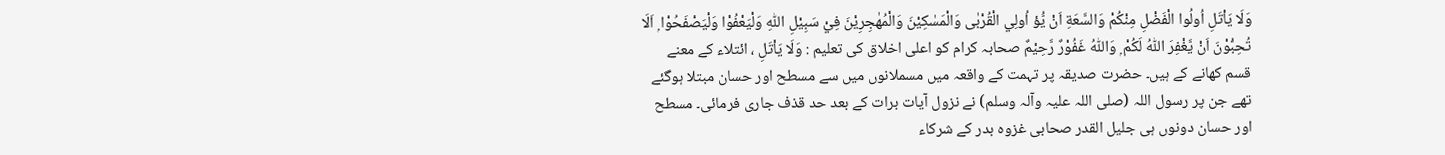وَلَا يَاْتَلِ اُولُوا الْفَضْلِ مِنْكُمْ وَالسَّعَةِ اَنْ يُّؤ اُولِي الْقُرْبٰى وَالْمَسٰكِيْنَ وَالْمُهٰجِرِيْنَ فِيْ سَبِيْلِ اللّٰهِ وَلْيَعْفُوْا وَلْيَصْفَحُوْا ۭ اَلَا تُحِبُّوْنَ اَنْ يَّغْفِرَ اللّٰهُ لَكُمْ ۭ وَاللّٰهُ غَفُوْرٌ رَّحِيْمٌ صحابہ کرام کو اعلی اخلاق کی تعلیم : وَلَا يَاْتَلِ ، ائتلاء کے معنے قسم کھانے کے ہیں۔ حضرت صدیقہ پر تہمت کے واقعہ میں مسملانوں میں سے مسطح اور حسان مبتلا ہوگئے تھے جن پر رسول اللہ (صلی اللہ علیہ وآلہ وسلم) نے نزول آیات برات کے بعد حد قذف جاری فرمائی۔ مسطح اور حسان دونوں ہی جلیل القدر صحابی غزوہ بدر کے شرکاء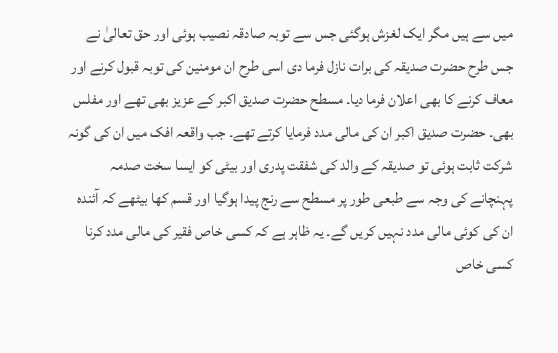میں سے ہیں مگر ایک لغزش ہوگئی جس سے توبہ صادقہ نصیب ہوئی اور حق تعالیٰ نے جس طرح حضرت صدیقہ کی برات نازل فرما دی اسی طرح ان مومنین کی توبہ قبول کرنے اور معاف کرنے کا بھی اعلان فرما دیا۔ مسطح حضرت صدیق اکبر کے عزیز بھی تھے اور مفلس بھی۔ حضرت صدیق اکبر ان کی مالی مدد فرمایا کرتے تھے۔ جب واقعہ افک میں ان کی گونہ شرکت ثابت ہوئی تو صدیقہ کے والد کی شفقت پدری اور بیٹی کو ایسا سخت صدمہ پہنچانے کی وجہ سے طبعی طور پر مسطح سے رنج پیدا ہوگیا اور قسم کھا بیٹھے کہ آئندہ ان کی کوئی مالی مدد نہیں کریں گے۔ یہ ظاہر ہے کہ کسی خاص فقیر کی مالی مدد کرنا کسی خاص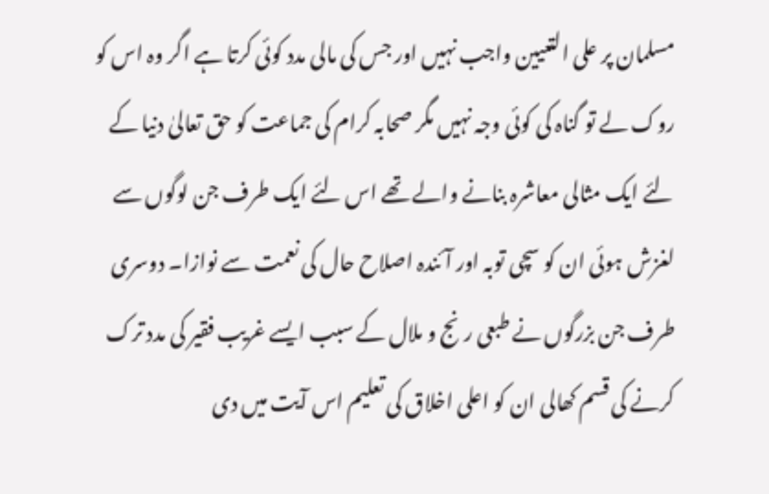مسلمان پر علی التعیین واجب نہیں اور جس کی مالی مدد کوئی کرتا ہے اگر وہ اس کو روک لے تو گناہ کی کوئی وجہ نہیں مگر صحابہ کرام کی جماعت کو حق تعالیٰ دنیا کے لئے ایک مثالی معاشرہ بنانے والے تھے اس لئے ایک طرف جن لوگوں سے لغزش ہوئی ان کو سچی توبہ اور آئندہ اصلاح حال کی نعمت سے نوازا۔ دوسری طرف جن بزرگوں نے طبعی رنج و ملال کے سبب ایسے غریب فقیر کی مدد ترک کرنے کی قسم کھالی ان کو اعلی اخلاق کی تعلیم اس آیت میں دی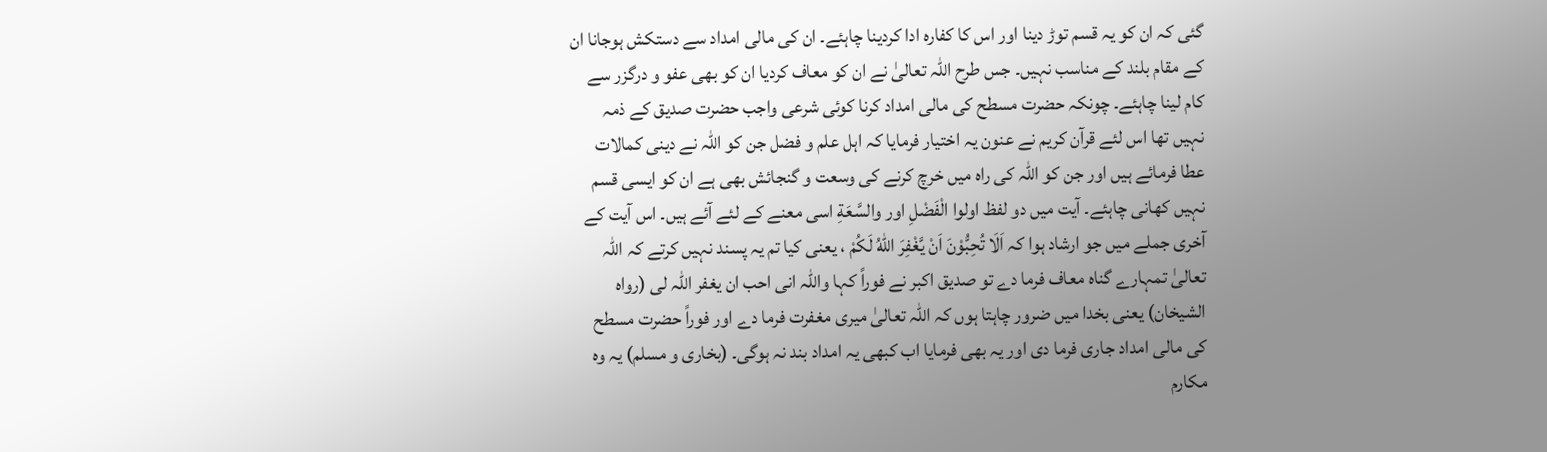گئی کہ ان کو یہ قسم توڑ دینا اور اس کا کفارہ ادا کردینا چاہئے۔ ان کی مالی امداد سے دستکش ہوجانا ان کے مقام بلند کے مناسب نہیں۔ جس طرح اللہ تعالیٰ نے ان کو معاف کردیا ان کو بھی عفو و درگزر سے کام لینا چاہئے۔ چونکہ حضرت مسطح کی مالی امداد کرنا کوئی شرعی واجب حضرت صدیق کے ذمہ نہیں تھا اس لئے قرآن کریم نے عنون یہ اختیار فرمایا کہ اہل علم و فضل جن کو اللہ نے دینی کمالات عطا فرمائے ہیں اور جن کو اللہ کی راہ میں خرچ کرنے کی وسعت و گنجائش بھی ہے ان کو ایسی قسم نہیں کھانی چاہئے۔ آیت میں دو لفظ اولوا الْفَضْلِ اور والسَّعَةِ اسی معنے کے لئے آئے ہیں۔ اس آیت کے آخری جملے میں جو ارشاد ہوا کہ اَلَا تُحِبُّوْنَ اَنْ يَّغْفِرَ اللّٰهُ لَكُمْ ، یعنی کیا تم یہ پسند نہیں کرتے کہ اللہ تعالیٰ تمہارے گناہ معاف فرما دے تو صدیق اکبر نے فوراً کہا واللہ انی احب ان یغفر اللہ لی (رواہ الشیخان) یعنی بخدا میں ضرور چاہتا ہوں کہ اللہ تعالیٰ میری مغفرت فرما دے اور فوراً حضرت مسطح کی مالی امداد جاری فرما دی اور یہ بھی فرمایا اب کبھی یہ امداد بند نہ ہوگی۔ (بخاری و مسلم) یہ وہ مکارم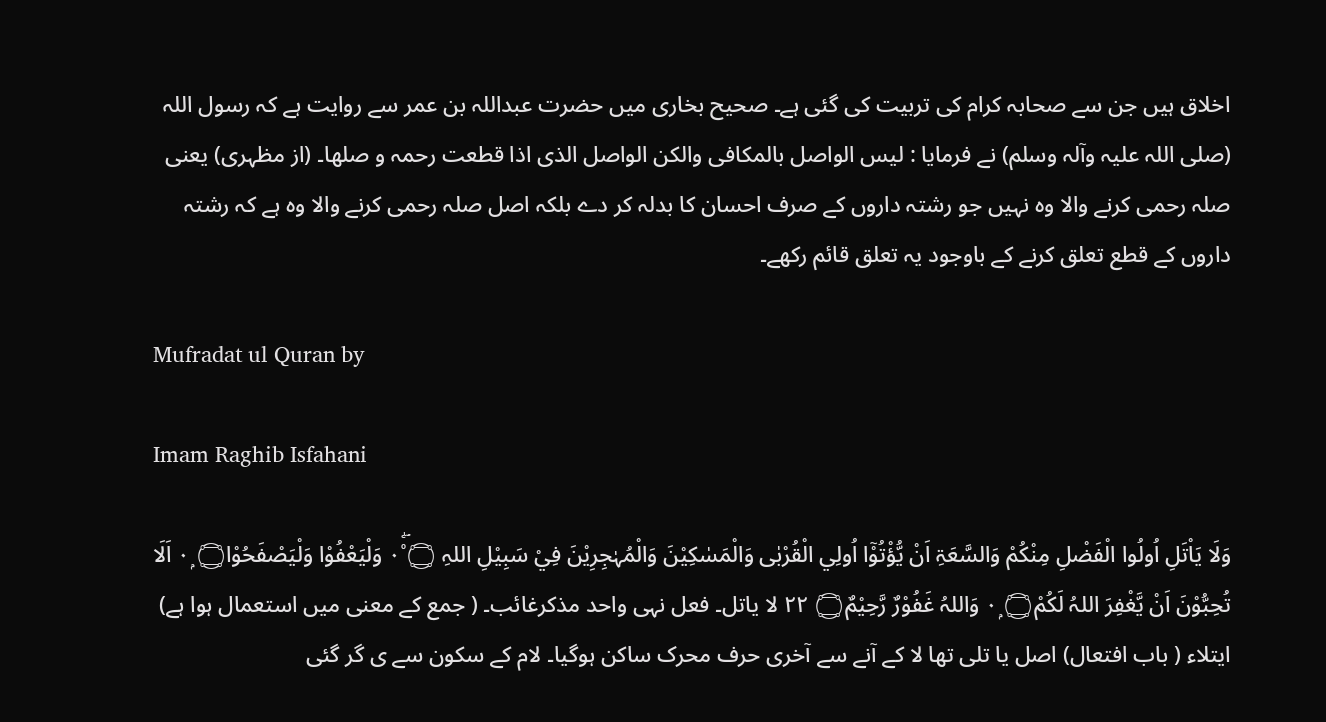اخلاق ہیں جن سے صحابہ کرام کی تربیت کی گئی ہے۔ صحیح بخاری میں حضرت عبداللہ بن عمر سے روایت ہے کہ رسول اللہ (صلی اللہ علیہ وآلہ وسلم) نے فرمایا : لیس الواصل بالمکافی والکن الواصل الذی اذا قطعت رحمہ و صلھا۔ (از مظہری) یعنی صلہ رحمی کرنے والا وہ نہیں جو رشتہ داروں کے صرف احسان کا بدلہ کر دے بلکہ اصل صلہ رحمی کرنے والا وہ ہے کہ رشتہ داروں کے قطع تعلق کرنے کے باوجود یہ تعلق قائم رکھے۔

Mufradat ul Quran by

Imam Raghib Isfahani

وَلَا يَاْتَلِ اُولُوا الْفَضْلِ مِنْكُمْ وَالسَّعَۃِ اَنْ يُّؤْتُوْٓا اُولِي الْقُرْبٰى وَالْمَسٰكِيْنَ وَالْمُہٰجِرِيْنَ فِيْ سَبِيْلِ اللہِ ۝ ٠۠ۖ وَلْيَعْفُوْا وَلْيَصْفَحُوْا۝ ٠ۭ اَلَا تُحِبُّوْنَ اَنْ يَّغْفِرَ اللہُ لَكُمْ۝ ٠ۭ وَاللہُ غَفُوْرٌ رَّحِيْمٌ۝ ٢٢ لا یاتل۔ فعل نہی واحد مذکرغائب۔ ( جمع کے معنی میں استعمال ہوا ہے) ایتلاء ( باب افتعال) اصل یا تلی تھا لا کے آنے سے آخری حرف محرک ساکن ہوگیا۔ لام کے سکون سے ی گر گئی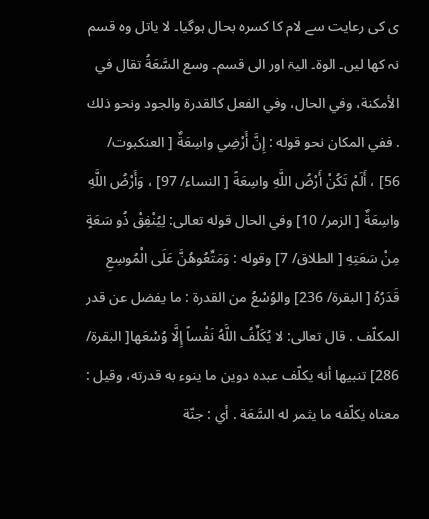ی کی رعایت سے لام کا کسرہ بحال ہوگیا۔ لا یاتل وہ قسم نہ کھا لیں۔ الوۃ۔ الیۃ اور الی قسم۔ وسع السَّعَةُ تقال في الأمكنة، وفي الحال، وفي الفعل کالقدرة والجود ونحو ذلك . ففي المکان نحو قوله : إِنَّ أَرْضِي واسِعَةٌ [ العنکبوت/ 56] ، أَلَمْ تَكُنْ أَرْضُ اللَّهِ واسِعَةً [ النساء/ 97] ، وَأَرْضُ اللَّهِ واسِعَةٌ [ الزمر/ 10] وفي الحال قوله تعالی: لِيُنْفِقْ ذُو سَعَةٍ مِنْ سَعَتِهِ [ الطلاق/ 7] وقوله : وَمَتِّعُوهُنَّ عَلَى الْمُوسِعِ قَدَرُهُ [ البقرة/ 236] والوُسْعُ من القدرة : ما يفضل عن قدر المکلّف . قال تعالی: لا يُكَلِّفُ اللَّهُ نَفْساً إِلَّا وُسْعَها[ البقرة/ 286] تنبيها أنه يكلّف عبده دوین ما ينوء به قدرته، وقیل : معناه يكلّفه ما يثمر له السَّعَة . أي : جنّة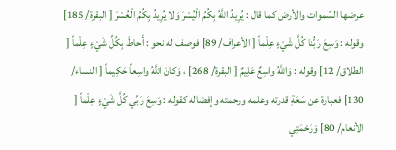عرضها السّموات والأرض کما قال : يُرِيدُ اللَّهُ بِكُمُ الْيُسْرَ وَلا يُرِيدُ بِكُمُ الْعُسْرَ [ البقرة/ 185] وقوله : وَسِعَ رَبُّنا كُلَّ شَيْءٍ عِلْماً [ الأعراف/ 89] فوصف له نحو : أَحاطَ بِكُلِّ شَيْءٍ عِلْماً [ الطلاق/ 12] وقوله : وَاللَّهُ واسِعٌ عَلِيمٌ [ البقرة/ 268] ، وَكانَ اللَّهُ واسِعاً حَكِيماً [ النساء/ 130] فعبارة عن سَعَةِ قدرته وعلمه ورحمته وإفضاله کقوله : وَسِعَ رَبِّي كُلَّ شَيْءٍ عِلْماً [ الأنعام/ 80] وَرَحْمَتِي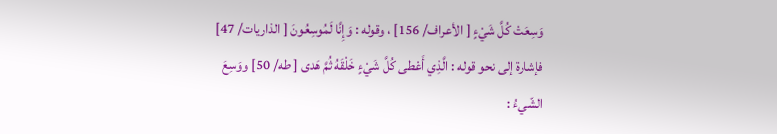وَسِعَتْ كُلَّ شَيْءٍ [ الأعراف/ 156] ، وقوله : وَإِنَّا لَمُوسِعُونَ [ الذاریات/ 47] فإشارة إلى نحو قوله : الَّذِي أَعْطى كُلَّ شَيْءٍ خَلْقَهُ ثُمَّ هَدى [ طه/ 50] ووَسِعَ الشّيءُ :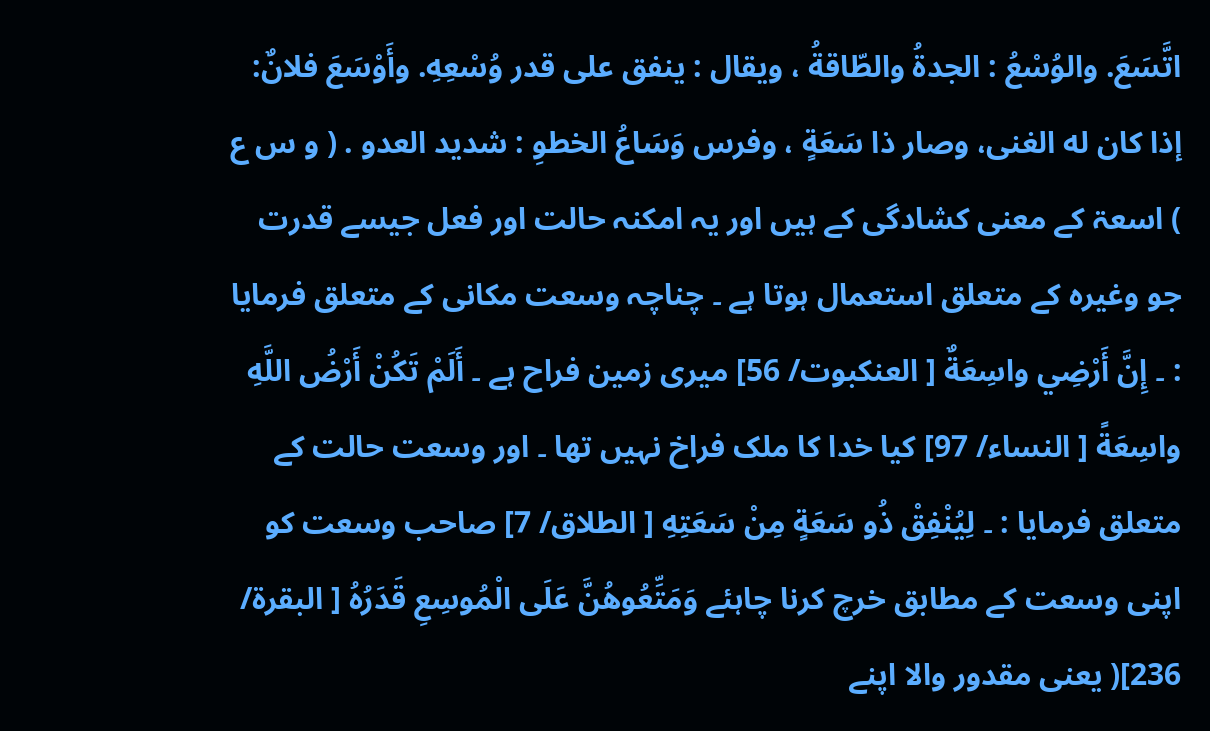اتَّسَعَ. والوُسْعُ : الجدةُ والطّاقةُ ، ويقال : ينفق علی قدر وُسْعِهِ. وأَوْسَعَ فلانٌ: إذا کان له الغنی، وصار ذا سَعَةٍ ، وفرس وَسَاعُ الخطوِ : شدید العدو . ( و س ع ) اسعۃ کے معنی کشادگی کے ہیں اور یہ امکنہ حالت اور فعل جیسے قدرت جو وغیرہ کے متعلق استعمال ہوتا ہے ۔ چناچہ وسعت مکانی کے متعلق فرمایا : ۔ إِنَّ أَرْضِي واسِعَةٌ [ العنکبوت/ 56] میری زمین فراح ہے ۔ أَلَمْ تَكُنْ أَرْضُ اللَّهِ واسِعَةً [ النساء/ 97] کیا خدا کا ملک فراخ نہیں تھا ۔ اور وسعت حالت کے متعلق فرمایا : ۔ لِيُنْفِقْ ذُو سَعَةٍ مِنْ سَعَتِهِ [ الطلاق/ 7] صاحب وسعت کو اپنی وسعت کے مطابق خرچ کرنا چاہئے وَمَتِّعُوهُنَّ عَلَى الْمُوسِعِ قَدَرُهُ [ البقرة/ 236]( یعنی مقدور والا اپنے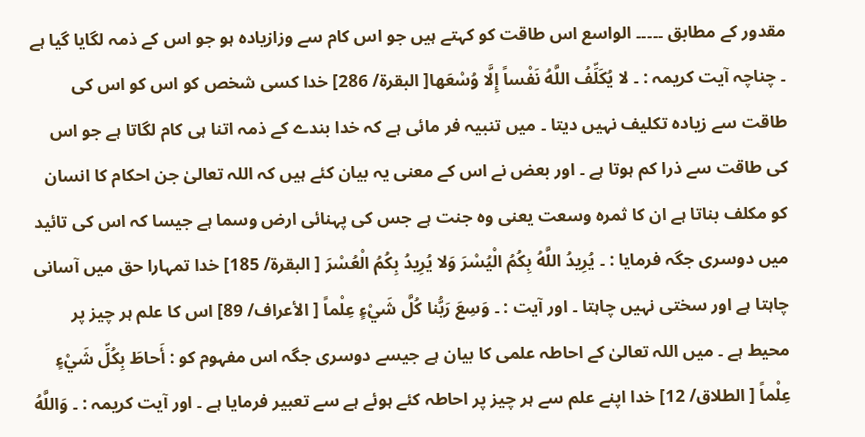مقدور کے مطابق ۔۔۔۔۔ الواسع اس طاقت کو کہتے ہیں جو اس کام سے وزازیادہ ہو جو اس کے ذمہ لگایا گیا ہے ۔ چناچہ آیت کریمہ : ۔ لا يُكَلِّفُ اللَّهُ نَفْساً إِلَّا وُسْعَها[ البقرة/ 286] خدا کسی شخص کو اس کو اس کی طاقت سے زیادہ تکلیف نہیں دیتا ۔ میں تنبیہ فر مائی ہے کہ خدا بندے کے ذمہ اتنا ہی کام لگاتا ہے جو اس کی طاقت سے ذرا کم ہوتا ہے ۔ اور بعض نے اس کے معنی یہ بیان کئے ہیں کہ اللہ تعالیٰ جن احکام کا انسان کو مکلف بناتا ہے ان کا ثمرہ وسعت یعنی وہ جنت ہے جس کی پہنائی ارض وسما ہے جیسا کہ اس کی تائید میں دوسری جگہ فرمایا : ۔ يُرِيدُ اللَّهُ بِكُمُ الْيُسْرَ وَلا يُرِيدُ بِكُمُ الْعُسْرَ [ البقرة/ 185] خدا تمہارا حق میں آسانی چاہتا ہے اور سختی نہیں چاہتا ۔ اور آیت : ۔ وَسِعَ رَبُّنا كُلَّ شَيْءٍ عِلْماً [ الأعراف/ 89] اس کا علم ہر چیز پر محیط ہے ۔ میں اللہ تعالیٰ کے احاطہ علمی کا بیان ہے جیسے دوسری جگہ اس مفہوم کو : أَحاطَ بِكُلِّ شَيْءٍ عِلْماً [ الطلاق/ 12] خدا اپنے علم سے ہر چیز پر احاطہ کئے ہوئے ہے سے تعبیر فرمایا ہے ۔ اور آیت کریمہ : ۔ وَاللَّهُ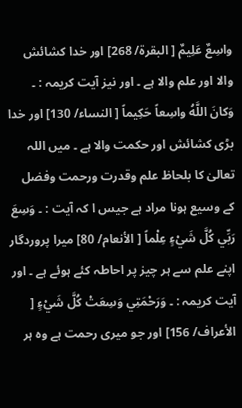واسِعٌ عَلِيمٌ [ البقرة/ 268] اور خدا کشائش والا اور علم والا ہے ۔ اور نیز آیت کریمہ : ۔ وَكانَ اللَّهُ واسِعاً حَكِيماً [ النساء/ 130] اور خدا بڑی کشائش اور حکمت والا ہے ۔ میں اللہ تعالیٰ کا بلحاظ علم وقدرت ورحمت وفضل کے وسیع ہونا مراد ہے جیس ا کہ آیت : ۔ وَسِعَ رَبِّي كُلَّ شَيْءٍ عِلْماً [ الأنعام/ 80] میرا پروردگار اپنے علم سے ہر چیز پر احاطہ کئے ہوئے ہے ۔ اور آیت کریمہ : ۔ وَرَحْمَتِي وَسِعَتْ كُلَّ شَيْءٍ [ الأعراف/ 156] اور جو میری رحمت ہے وہ ہر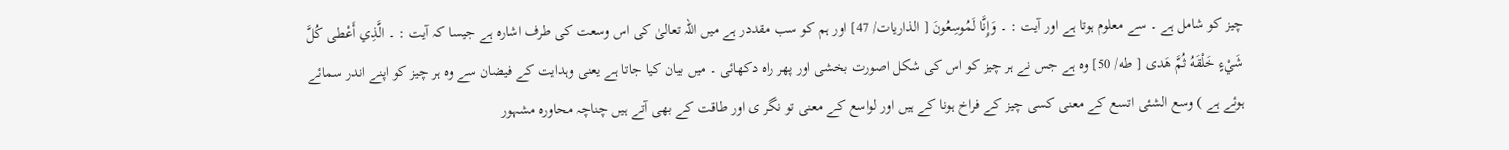چیز کو شامل ہے ۔ سے معلوم ہوتا ہے اور آیت : ۔ وَإِنَّا لَمُوسِعُونَ [ الذاریات/ 47] اور ہم کو سب مقددر ہے میں اللہ تعالیٰ کی اس وسعت کی طرف اشارہ ہے جیسا کہ آیت : ۔ الَّذِي أَعْطى كُلَّ شَيْءٍ خَلْقَهُ ثُمَّ هَدى [ طه/ 50] وہ ہے جس نے ہر چیز کو اس کی شکل اصورت بخشی اور پھر راہ دکھائی ۔ میں بیان کیا جاتا ہے یعنی وہدایت کے فیضان سے وہ ہر چیز کو اپنے اندر سمائے ہوئے ہے ) وسع الشئی اتسع کے معنی کسی چیز کے فراخ ہونا کے ہیں اور لواسع کے معنی تو نگر ی اور طاقت کے بھی آتے ہیں چناچہ محاورہ مشہور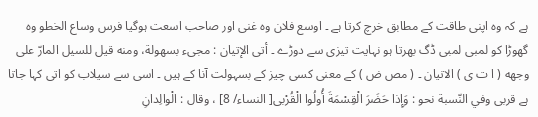ہے کہ وہ اپنی طاقت کے مطابق خرچ کرتا ہے ۔ اوسع فلان وہ غنی اور صاحب اسعت ہوگیا فرس وساع الخطو وہ گھوڑا کو لمبی لمبی ڈگ بھرتا ہو نہایت تیزی سے دوڑے ۔ أتى الإتيان : مجیء بسهولة، ومنه قيل للسیل المارّ علی وجهه ( ا ت ی ) الاتیان ۔ ( مص ض ) کے معنی کسی چیز کے بسہولت آنا کے ہیں ۔ اسی سے سیلاب کو اتی کہا جاتا ہے قربی وفي النّسبة نحو : وَإِذا حَضَرَ الْقِسْمَةَ أُولُوا الْقُرْبى[ النساء/ 8] ، وقال : الْوالِدانِ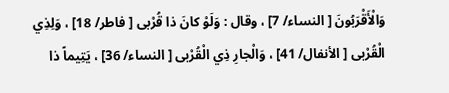وَالْأَقْرَبُونَ [ النساء/ 7] ، وقال : وَلَوْ كانَ ذا قُرْبى [ فاطر/ 18] ، وَلِذِي الْقُرْبى [ الأنفال/ 41] ، وَالْجارِ ذِي الْقُرْبى [ النساء/ 36] ، يَتِيماً ذا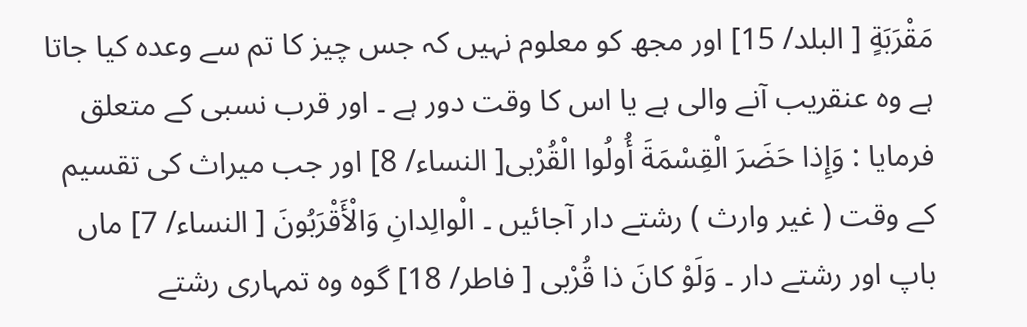مَقْرَبَةٍ [ البلد/ 15] اور مجھ کو معلوم نہیں کہ جس چیز کا تم سے وعدہ کیا جاتا ہے وہ عنقریب آنے والی ہے یا اس کا وقت دور ہے ۔ اور قرب نسبی کے متعلق فرمایا : وَإِذا حَضَرَ الْقِسْمَةَ أُولُوا الْقُرْبى[ النساء/ 8] اور جب میراث کی تقسیم کے وقت ( غیر وارث ) رشتے دار آجائیں ۔ الْوالِدانِ وَالْأَقْرَبُونَ [ النساء/ 7] ماں باپ اور رشتے دار ۔ وَلَوْ كانَ ذا قُرْبى [ فاطر/ 18] گوہ وہ تمہاری رشتے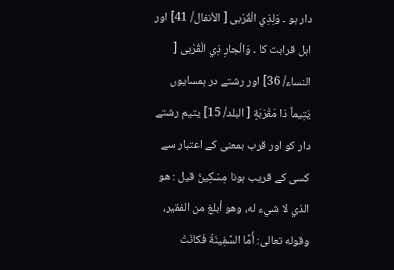دار ہو ۔ وَلِذِي الْقُرْبى [ الأنفال/ 41] اور اہل قرابت کا ۔ وَالْجارِ ذِي الْقُرْبى [ النساء/ 36] اور رشتے در ہمسایوں يَتِيماً ذا مَقْرَبَةٍ [ البلد/ 15] یتیم رشتے دار کو اور قرب بمعنی کے اعتبار سے کسی کے قریب ہونا مِسْكِينُ قيل : هو الذي لا شيء له، وهو أبلغ من الفقیر، وقوله تعالی: أَمَّا السَّفِينَةُ فَكانَتْ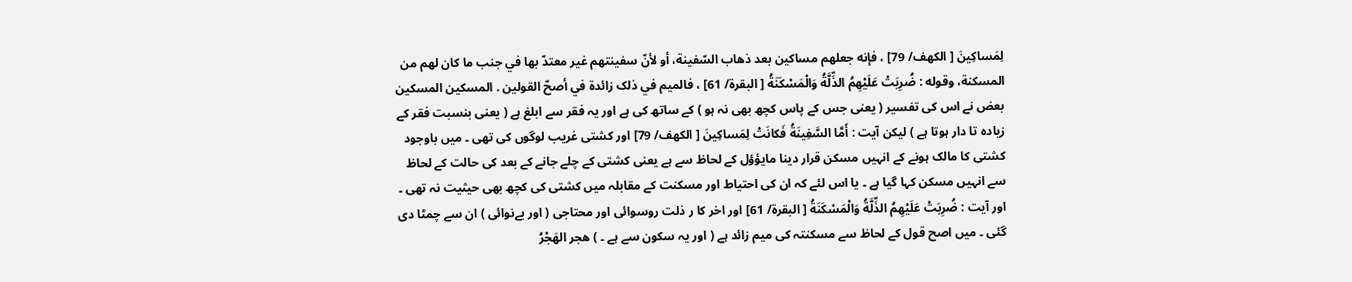لِمَساكِينَ [ الكهف/ 79] ، فإنه جعلهم مساکين بعد ذهاب السّفينة، أو لأنّ سفینتهم غير معتدّ بها في جنب ما کان لهم من المسکنة، وقوله : ضُرِبَتْ عَلَيْهِمُ الذِّلَّةُ وَالْمَسْكَنَةُ [ البقرة/ 61] ، فالمیم في ذلک زائدة في أصحّ القولین . المسکین المسکین بعض نے اس کی تفسیر ( یعنی جس کے پاس کچھ بھی نہ ہو ) کے ساتھ کی ہے اور یہ فقر سے ابلغ ہے ( یعنی بنسبت فقر کے زیادہ تا دار ہوتا ہے ) لیکن آیت : أَمَّا السَّفِينَةُ فَكانَتْ لِمَساكِينَ [ الكهف/ 79] اور کشتی غریب لوگوں کی تھی ۔ میں باوجود کشتی کا مالک ہونے کے انہیں مسکن قرار دینا مایؤؤل کے لحاظ سے ہے یعنی کشتی کے چلے جانے کے بعد کی حالت کے لحاظ سے انہیں مسکن کہا گیا ہے ۔ یا اس لئے کہ ان کی احتیاط اور مسکنت کے مقابلہ میں کشتی کی کچھ بھی حیثیت نہ تھی ۔ اور آیت : ضُرِبَتْ عَلَيْهِمُ الذِّلَّةُ وَالْمَسْكَنَةُ [ البقرة/ 61] اور اخر کا ر ذلت روسوائی اور محتاجی ( اور بےنوائی ) ان سے چمٹا دی گئی ۔ میں اصح قول کے لحاظ سے مسکنتہ کی میم زائد ہے ( اور یہ سکون سے ہے ۔ ) هجر الهَجْرُ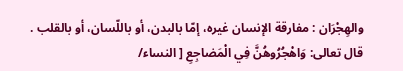والهِجْرَان : مفارقة الإنسان غيره، إمّا بالبدن، أو باللّسان، أو بالقلب . قال تعالی: وَاهْجُرُوهُنَّ فِي الْمَضاجِعِ [ النساء/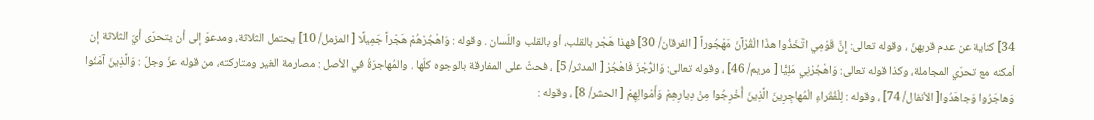34] كناية عن عدم قربهنّ ، وقوله تعالی: إِنَّ قَوْمِي اتَّخَذُوا هذَا الْقُرْآنَ مَهْجُوراً [ الفرقان/ 30] فهذا هَجْر بالقلب، أو بالقلب واللّسان . وقوله : وَاهْجُرْهُمْ هَجْراً جَمِيلًا [ المزمل/ 10] يحتمل الثلاثة، ومدعوّ إلى أن يتحرّى أيّ الثلاثة إن أمكنه مع تحرّي المجاملة، وکذا قوله تعالی: وَاهْجُرْنِي مَلِيًّا [ مریم/ 46] ، وقوله تعالی: وَالرُّجْزَ فَاهْجُرْ [ المدثر/ 5] ، فحثّ علی المفارقة بالوجوه كلّها . والمُهاجرَةُ في الأصل : مصارمة الغیر ومتارکته، من قوله عزّ وجلّ : وَالَّذِينَ آمَنُوا وَهاجَرُوا وَجاهَدُوا[ الأنفال/ 74] ، وقوله : لِلْفُقَراءِ الْمُهاجِرِينَ الَّذِينَ أُخْرِجُوا مِنْ دِيارِهِمْ وَأَمْوالِهِمْ [ الحشر/ 8] ، وقوله :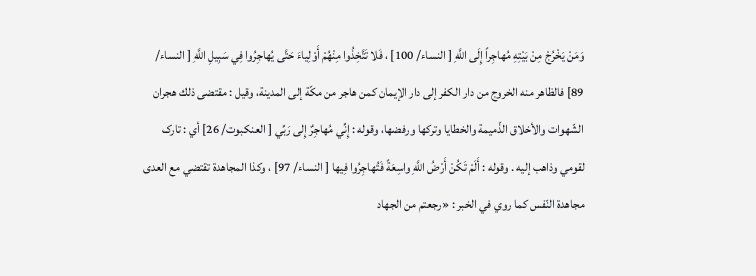وَمَنْ يَخْرُجْ مِنْ بَيْتِهِ مُهاجِراً إِلَى اللَّهِ [ النساء/ 100] ، فَلا تَتَّخِذُوا مِنْهُمْ أَوْلِياءَ حَتَّى يُهاجِرُوا فِي سَبِيلِ اللَّهِ [ النساء/ 89] فالظاهر منه الخروج من دار الکفر إلى دار الإيمان کمن هاجر من مكّة إلى المدینة، وقیل : مقتضی ذلك هجران الشّهوات والأخلاق الذّميمة والخطایا وترکها ورفضها، وقوله : إِنِّي مُهاجِرٌ إِلى رَبِّي [ العنکبوت/ 26] أي : تارک لقومي وذاهب إليه . وقوله : أَلَمْ تَكُنْ أَرْضُ اللَّهِ واسِعَةً فَتُهاجِرُوا فِيها [ النساء/ 97] ، وکذا المجاهدة تقتضي مع العدی مجاهدة النّفس کما روي في الخبر : «رجعتم من الجهاد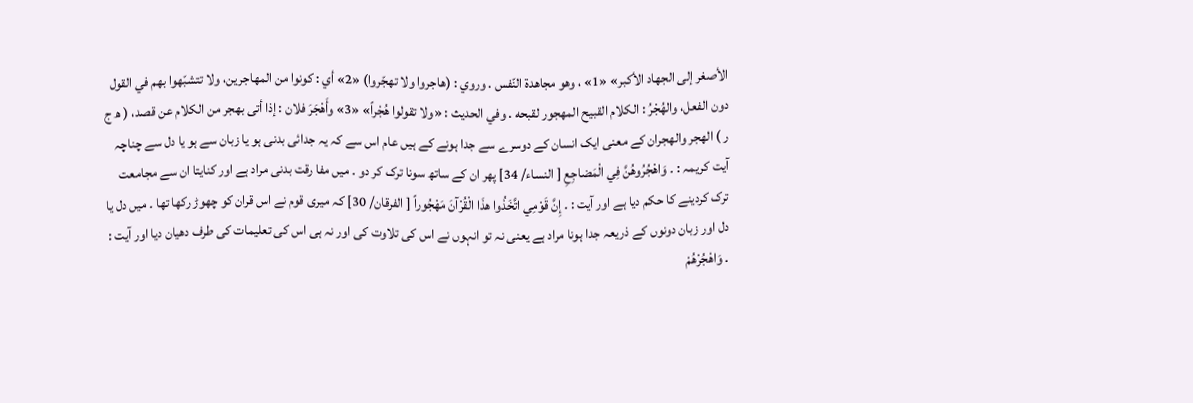الأصغر إلى الجهاد الأكبر» «1» ، وهو مجاهدة النّفس . وروي : (هاجروا ولا تهجّروا) «2» أي : کونوا من المهاجرین، ولا تتشبّهوا بهم في القول دون الفعل، والهُجْرُ : الکلام القبیح المهجور لقبحه . وفي الحدیث : «ولا تقولوا هُجْراً» «3» وأَهْجَرَ فلان : إذا أتى بهجر من الکلام عن قصد، ( ھ ج ر ) الھجر والھجران کے معنی ایک انسان کے دوسرے سے جدا ہونے کے ہیں عام اس سے کہ یہ جدائی بدنی ہو یا زبان سے ہو یا دل سے چناچہ آیت کریمہ : ۔ وَاهْجُرُوهُنَّ فِي الْمَضاجِعِ [ النساء/ 34] پھر ان کے ساتھ سونا ترک کر دو ۔ میں مفا رقت بدنی مراد ہے اور کنایتا ان سے مجامعت ترک کردینے کا حکم دیا ہے اور آیت : ۔ إِنَّ قَوْمِي اتَّخَذُوا هذَا الْقُرْآنَ مَهْجُوراً [ الفرقان/ 30] کہ میری قوم نے اس قران کو چھوڑ رکھا تھا ۔ میں دل یا دل اور زبان دونوں کے ذریعہ جدا ہونا مراد ہے یعنی نہ تو انہوں نے اس کی تلاوت کی اور نہ ہی اس کی تعلیمات کی طرف دھیان دیا اور آیت : ۔ وَاهْجُرْهُمْ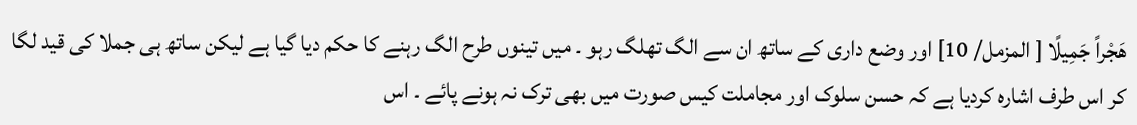هَجْراً جَمِيلًا [ المزمل/ 10] اور وضع داری کے ساتھ ان سے الگ تھلگ رہو ۔ میں تینوں طرح الگ رہنے کا حکم دیا گیا ہے لیکن ساتھ ہی جملا کی قید لگا کر اس طرف اشارہ کردیا ہے کہ حسن سلوک اور مجاملت کیس صورت میں بھی ترک نہ ہونے پائے ۔ اس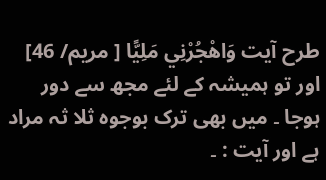طرح آیت وَاهْجُرْنِي مَلِيًّا [ مریم/ 46] اور تو ہمیشہ کے لئے مجھ سے دور ہوجا ۔ میں بھی ترک بوجوہ ثلا ثہ مراد ہے اور آیت : ۔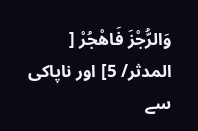وَالرُّجْزَ فَاهْجُرْ [ المدثر/ 5] اور ناپاکی سے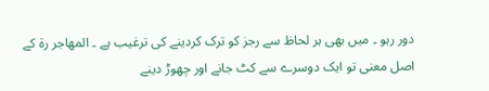دور رہو ۔ میں بھی ہر لحاظ سے رجز کو ترک کردینے کی ترغیب ہے ۔ المھاجر رۃ کے اصل معنی تو ایک دوسرے سے کٹ جانے اور چھوڑ دینے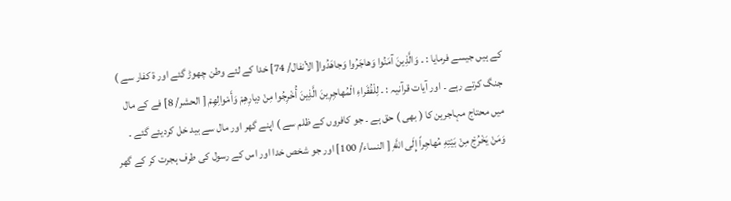کے ہیں جیسے فرمایا : ۔ وَالَّذِينَ آمَنُوا وَهاجَرُوا وَجاهَدُوا[ الأنفال/ 74] خدا کے لئے وطن چھوڑ گئے اور ۃ کفار سے ) جنگ کرتے رہے ۔ اور آیات قرآنیہ : ۔ لِلْفُقَراءِ الْمُهاجِرِينَ الَّذِينَ أُخْرِجُوا مِنْ دِيارِهِمْ وَأَمْوالِهِمْ [ الحشر/ 8] فے کے مال میں محتاج مہاجرین کا ( بھی ) حق ہے ۔ جو کافروں کے ظلم سے ) اپنے گھر اور مال سے بید خل کردیئے گئے ۔ وَمَنْ يَخْرُجْ مِنْ بَيْتِهِ مُهاجِراً إِلَى اللَّهِ [ النساء/ 100] اور جو شخص خدا اور اس کے رسول کی طرف ہجرت کر کے گھر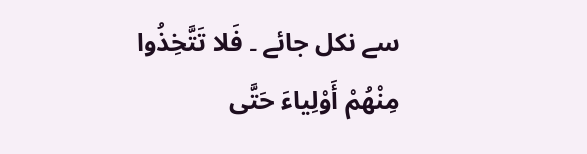سے نکل جائے ۔ فَلا تَتَّخِذُوا مِنْهُمْ أَوْلِياءَ حَتَّى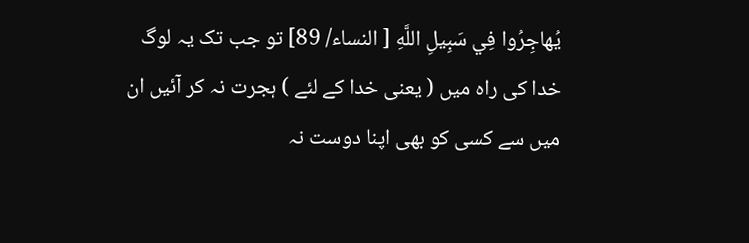يُهاجِرُوا فِي سَبِيلِ اللَّهِ [ النساء/ 89] تو جب تک یہ لوگ خدا کی راہ میں ( یعنی خدا کے لئے ) ہجرت نہ کر آئیں ان میں سے کسی کو بھی اپنا دوست نہ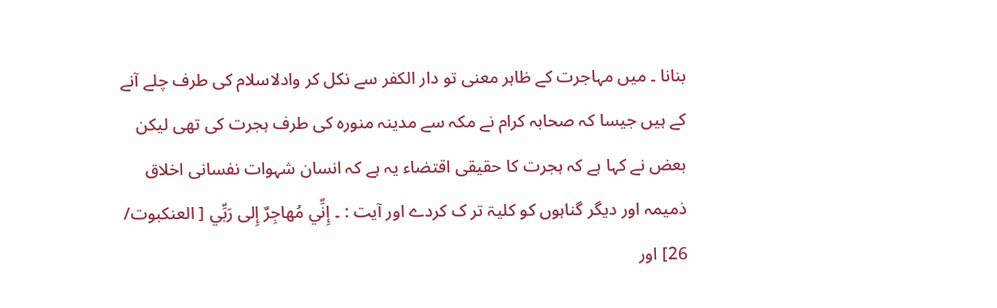بنانا ۔ میں مہاجرت کے ظاہر معنی تو دار الکفر سے نکل کر وادلاسلام کی طرف چلے آنے کے ہیں جیسا کہ صحابہ کرام نے مکہ سے مدینہ منورہ کی طرف ہجرت کی تھی لیکن بعض نے کہا ہے کہ ہجرت کا حقیقی اقتضاء یہ ہے کہ انسان شہوات نفسانی اخلاق ذمیمہ اور دیگر گناہوں کو کلیۃ تر ک کردے اور آیت : ۔ إِنِّي مُهاجِرٌ إِلى رَبِّي [ العنکبوت/ 26] اور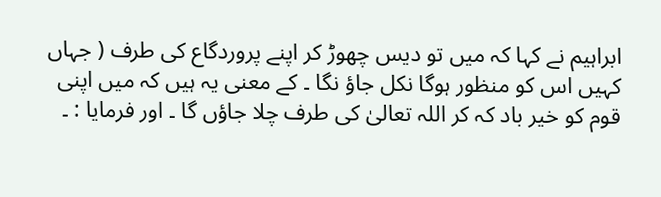ابراہیم نے کہا کہ میں تو دیس چھوڑ کر اپنے پروردگاع کی طرف ( جہاں کہیں اس کو منظور ہوگا نکل جاؤ نگا ۔ کے معنی یہ ہیں کہ میں اپنی قوم کو خیر باد کہ کر اللہ تعالیٰ کی طرف چلا جاؤں گا ۔ اور فرمایا : ۔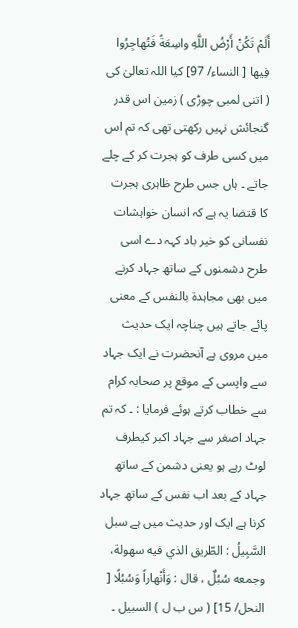أَلَمْ تَكُنْ أَرْضُ اللَّهِ واسِعَةً فَتُهاجِرُوا فِيها [ النساء/ 97] کیا اللہ تعالیٰ کی ( اتنی لمبی چوڑی ) زمین اس قدر گنجائش نہیں رکھتی تھی کہ تم اس میں کسی طرف کو ہجرت کر کے چلے جاتے ۔ ہاں جس طرح ظاہری ہجرت کا قتضا یہ ہے کہ انسان خواہشات نفسانی کو خیر باد کہہ دے اسی طرح دشمنوں کے ساتھ جہاد کرنے میں بھی مجاہدۃ بالنفس کے معنی پائے جاتے ہیں چناچہ ایک حدیث میں مروی ہے آنحضرت نے ایک جہاد سے واپسی کے موقع پر صحابہ کرام سے خطاب کرتے ہوئے فرمایا : ۔ کہ تم جہاد اصغر سے جہاد اکبر کیطرف لوٹ رہے ہو یعنی دشمن کے ساتھ جہاد کے بعد اب نفس کے ساتھ جہاد کرنا ہے ایک اور حدیث میں ہے سبل السَّبِيلُ : الطّريق الذي فيه سهولة، وجمعه سُبُلٌ ، قال : وَأَنْهاراً وَسُبُلًا [ النحل/ 15] ( س ب ل ) السبیل ۔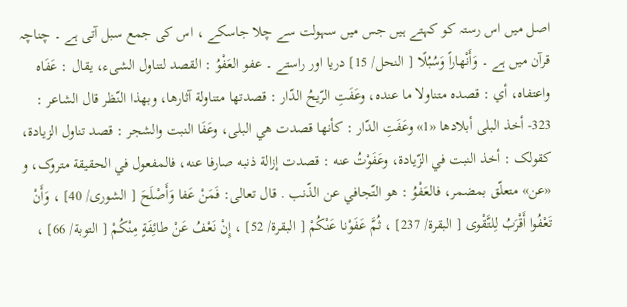اصل میں اس رستہ کو کہتے ہیں جس میں سہولت سے چلا جاسکے ، اس کی جمع سبل آتی ہے ۔ چناچہ قرآن میں ہے ۔ وَأَنْهاراً وَسُبُلًا [ النحل/ 15] دریا اور راستے ۔ عفو العَفْوُ : القصد لتناول الشیء، يقال : عَفَاه واعتفاه، أي : قصده متناولا ما عنده، وعَفَتِ الرّيحُ الدّار : قصدتها متناولة آثارها، وبهذا النّظر قال الشاعر : 323- أخذ البلی أبلادها «1» وعَفَتِ الدّار : كأنها قصدت هي البلی، وعَفَا النبت والشجر : قصد تناول الزیادة، کقولک : أخذ النبت في الزّيادة، وعَفَوْتُ عنه : قصدت إزالة ذنبه صارفا عنه، فالمفعول في الحقیقة متروک، و «عن» متعلّق بمضمر، فالعَفْوُ : هو التّجافي عن الذّنب . قال تعالی: فَمَنْ عَفا وَأَصْلَحَ [ الشوری/ 40] ، وَأَنْ تَعْفُوا أَقْرَبُ لِلتَّقْوى [ البقرة/ 237] ، ثُمَّ عَفَوْنا عَنْكُمْ [ البقرة/ 52] ، إِنْ نَعْفُ عَنْ طائِفَةٍ مِنْكُمْ [ التوبة/ 66] ،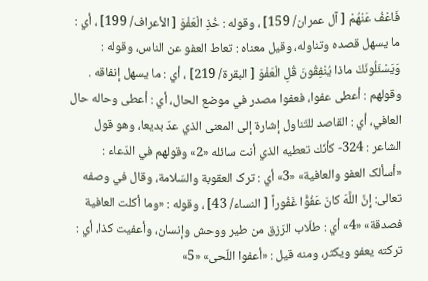فَاعْفُ عَنْهُمْ [ آل عمران/ 159] ، وقوله : خُذِ الْعَفْوَ [ الأعراف/ 199] ، أي : ما يسهل قصده وتناوله، وقیل معناه : تعاط العفو عن الناس، وقوله : وَيَسْئَلُونَكَ ماذا يُنْفِقُونَ قُلِ الْعَفْوَ [ البقرة/ 219] ، أي : ما يسهل إنفاقه . وقولهم : أعطی عفوا، فعفوا مصدر في موضع الحال، أي : أعطی وحاله حال العافي، أي : القاصد للتّناول إشارة إلى المعنی الذي عدّ بدیعا، وهو قول الشاعر : 324- كأنّك تعطيه الذي أنت سائله «2» وقولهم في الدّعاء : «أسألک العفو والعافية» «3» أي : ترک العقوبة والسّلامة، وقال في وصفه تعالی: إِنَّ اللَّهَ كانَ عَفُوًّا غَفُوراً [ النساء/ 43] ، وقوله : «وما أكلت العافية فصدقة» «4» أي : طلّاب الرّزق من طير ووحش وإنسان، وأعفیت کذا، أي : تركته يعفو ويكثر، ومنه قيل : «أعفوا اللّحى» «5»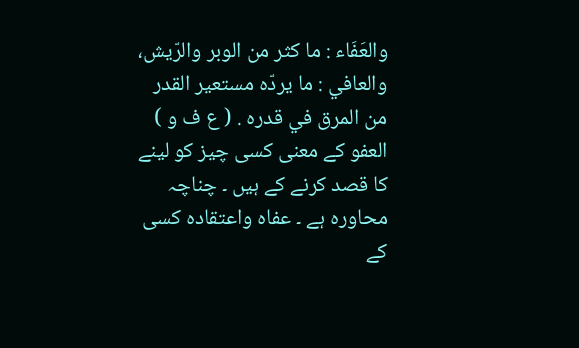والعَفَاء : ما کثر من الوبر والرّيش، والعافي : ما يردّه مستعیر القدر من المرق في قدره . ( ع ف و ) العفو کے معنی کسی چیز کو لینے کا قصد کرنے کے ہیں ۔ چناچہ محاورہ ہے ۔ عفاہ واعتقادہ کسی کے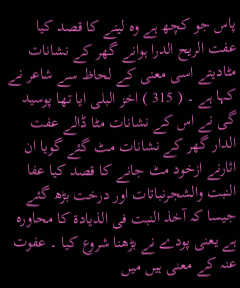پاس جو کچھ ہے وہ لینے کا قصد کیا عفت الریح الدرا ہوانے گھر کے نشانات مٹادیتے اسی معنی کے لحاظ سے شاعر نے کہا ہے ۔ ( 315 ) اخز البلی ایا تھا پوسید گی نے اس کے نشانات مٹا ڈالے عفت الدار گھر کے نشانات مٹ گئے گویا ان اثارنے ازخود مٹ جانے کا قصد کیا عفا النبت والشجرنباتات اور درخت بڑھ گئے جیسا کہ آخذ النبت فی الذیادۃ کا محاورہ ہے یعنی پودے نے بڑھنا شروع کیا ۔ عفوت عنہ کے معنی ہیں میں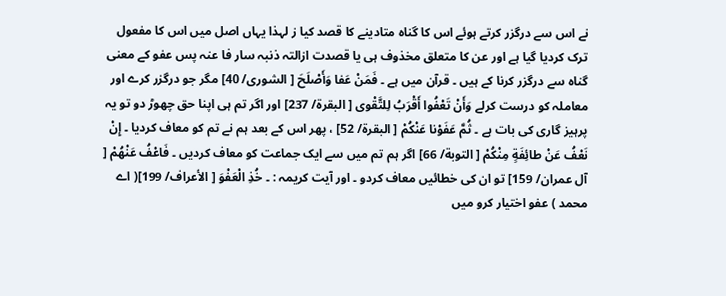نے اس سے درگزر کرتے ہوئے اس کا گناہ متادینے کا قصد کیا ز لہذا یہاں اصل میں اس کا مفعول ترک کردیا گیا ہے اور عن کا متعلق مخذوف ہی یا قصدت ازالتہ ذنبہ سار فا عنہ پس عفو کے معنی گناہ سے درگزر کرنا کے ہیں ۔ قرآن میں ہے ۔ فَمَنْ عَفا وَأَصْلَحَ [ الشوری/ 40] مگر جو درگزر کرے اور معاملہ کو درست کرلے وَأَنْ تَعْفُوا أَقْرَبُ لِلتَّقْوى [ البقرة/ 237] اور اگر تم ہی اپنا حق چھوڑ دو تو یہ پرہیز گاری کی بات ہے ۔ ثُمَّ عَفَوْنا عَنْكُمْ [ البقرة/ 52] ، پھر اس کے بعد ہم نے تم کو معاف کردیا ۔ إِنْ نَعْفُ عَنْ طائِفَةٍ مِنْكُمْ [ التوبة/ 66] اگر ہم تم میں سے ایک جماعت کو معاف کردیں ۔ فَاعْفُ عَنْهُمْ [ آل عمران/ 159] تو ان کی خطائیں معاف کردو ۔ اور آیت کریمہ : ۔ خُذِ الْعَفْوَ [ الأعراف/ 199]( اے محمد ) عفو اختیار کرو میں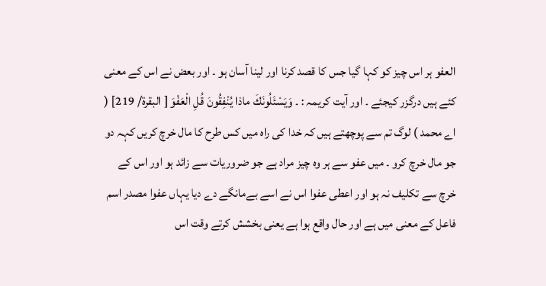العفو ہر اس چیز کو کہا گیا جس کا قصد کرنا اور لینا آسان ہو ۔ اور بعض نے اس کے معنی کئے ہیں درگزر کیجئے ۔ اور آیت کریمہ : ۔ وَيَسْئَلُونَكَ ماذا يُنْفِقُونَ قُلِ الْعَفْوَ [ البقرة/ 219] ( اے محمد ) لوگ تم سے پوچھتے ہیں کہ خدا کی راہ میں کس طرح کا مال خرچ کریں کہہ دو جو مال خرچ کرو ۔ میں عفو سے ہر وہ چیز مراد ہے جو ضروریات سے زائد ہو اور اس کے خرچ سے تکلیف نہ ہو اور اعطی عفوا اس نے اسے بےمانگے دے دیا یہاں عفوا مصدر اسم فاعل کے معنی میں ہے اور حال واقع ہوا ہے یعنی بخشش کرتے وقت اس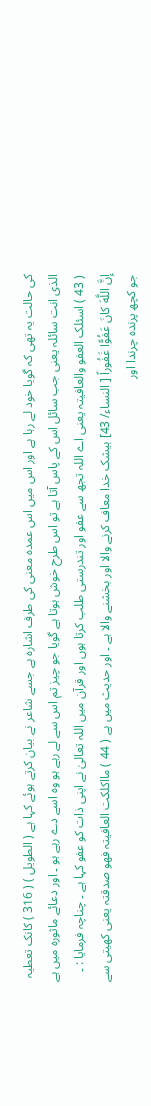کی حالت یہ تھی کہ گویا خود لے رہا ہے اور اس میں اس عمدہ معنی کی طرف اشارہ ہے جسے شاعر نے بیان کرتے ہوئے کہا ہے ( الطویل ) ( 316 ) کانک تعطیہ الذی انت سائلہ یعنی جب سائل اس کے پاس آتا ہے تو اس طرح خوش ہوتا ہے گویا جو چیز تم اس سے لے رہے ہو وہ اسے دے رہے ہو ۔ اور دعائے ماثورہ میں ہے ( 43 ) اسئلک العفو والعافیتہ یعنی اے اللہ تجھ سے عفو اور تندرستی طلب کرتا ہوں اور قرآن میں اللہ تعالیٰ نے اپنی ذات کو عفو کہا ہے ۔ چناچہ فرمایا : ۔ إِنَّ اللَّهَ كانَ عَفُوًّا غَفُوراً [ النساء/ 43] بیشک خدا معاف کرنے والا اور بخشنے والا ہے ۔ اور حدیث میں ہے ( 44 ) مااکلکت العافیتہ فھو صدقتہ یعنی کھیتی سے جو کچھ پرندہ چرندا اور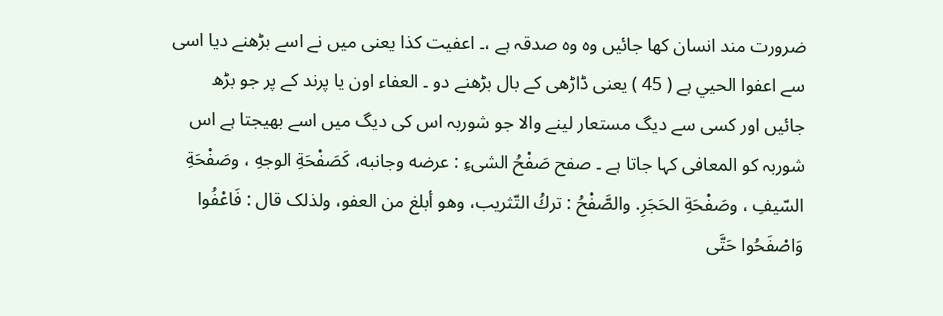ضرورت مند انسان کھا جائیں وہ وہ صدقہ ہے ،۔ اعفیت کذا یعنی میں نے اسے بڑھنے دیا اسی سے اعفوا الحیي ہے ( 45 ) یعنی ڈاڑھی کے بال بڑھنے دو ۔ العفاء اون یا پرند کے پر جو بڑھ جائیں اور کسی سے دیگ مستعار لینے والا جو شوربہ اس کی دیگ میں اسے بھیجتا ہے اس شوربہ کو المعافی کہا جاتا ہے ۔ صفح صَفْحُ الشیءِ : عرضه وجانبه، كَصَفْحَةِ الوجهِ ، وصَفْحَةِ السّيفِ ، وصَفْحَةِ الحَجَرِ. والصَّفْحُ : تركُ التّثریب، وهو أبلغ من العفو، ولذلک قال : فَاعْفُوا وَاصْفَحُوا حَتَّى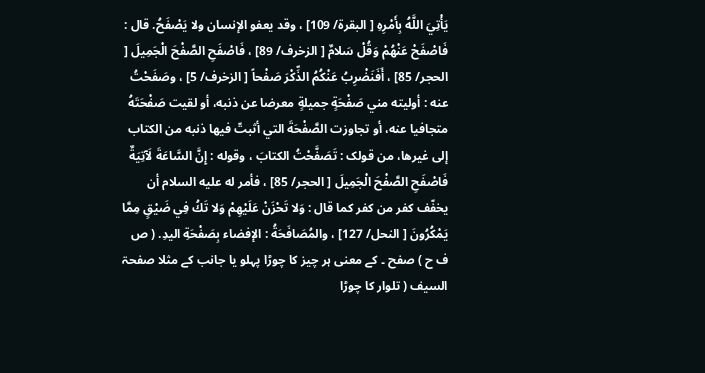يَأْتِيَ اللَّهُ بِأَمْرِهِ [ البقرة/ 109] ، وقد يعفو الإنسان ولا يَصْفَحُ. قال : فَاصْفَحْ عَنْهُمْ وَقُلْ سَلامٌ [ الزخرف/ 89] ، فَاصْفَحِ الصَّفْحَ الْجَمِيلَ [ الحجر/ 85] ، أَفَنَضْرِبُ عَنْكُمُ الذِّكْرَ صَفْحاً [ الزخرف/ 5] ، وصَفَحْتُ عنه : أولیته مني صَفْحَةٍ جمیلةٍ معرضا عن ذنبه، أو لقیت صَفْحَتَهُ متجافیا عنه، أو تجاوزت الصَّفْحَةَ التي أثبتّ فيها ذنبه من الکتاب إلى غيرها، من قولک : تَصَفَّحْتُ الکتابَ ، وقوله : إِنَّ السَّاعَةَ لَآتِيَةٌ فَاصْفَحِ الصَّفْحَ الْجَمِيلَ [ الحجر/ 85] ، فأمر له عليه السلام أن يخفّف کفر من کفر کما قال : وَلا تَحْزَنْ عَلَيْهِمْ وَلا تَكُ فِي ضَيْقٍ مِمَّا يَمْكُرُونَ [ النحل/ 127] ، والمُصَافَحَةُ : الإفضاء بِصَفْحَةِ الیدِ. ( ص ف ح ) صفح ۔ کے معنی ہر چیز کا چوڑا پہلو یا جانب کے مثلا صفحۃ السیف ( تلوار کا چوڑا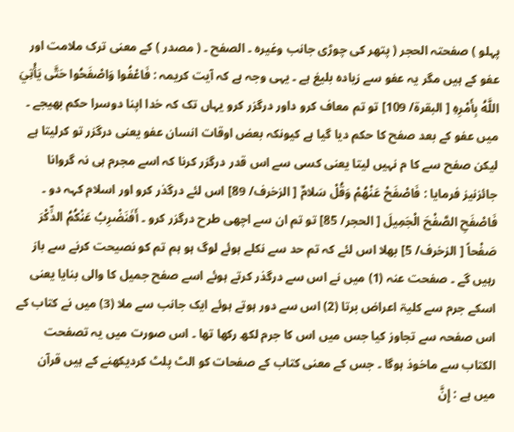پہلو ) صفحتہ الحجر ( پتھر کی چوڑی جانب وغیرہ ۔ الصفح ۔ ( مصدر ) کے معنی ترک ملامت اور عفو کے ہیں مگر یہ عفو سے زیادہ بلیغ ہے ۔ یہی وجہ ہے کہ آیت کریمہ : فَاعْفُوا وَاصْفَحُوا حَتَّى يَأْتِيَ اللَّهُ بِأَمْرِهِ [ البقرة/ 109] تو تم معاف کرو داور درگزر کرو یہاں تک کہ خدا اپنا دوسرا حکم بھیجے ۔ میں عفو کے بعد صفح کا حکم دیا گیا ہے کیونکہ بعض اوقات انسان عفو یعنی درگزر تو کرلیتا ہے لیکن صفح سے کا م نہیں لیتا یعنی کسی سے اس قدر درگزر کرنا کہ اسے مجرم ہی نہ گروانا جائزنیز فرمایا : فَاصْفَحْ عَنْهُمْ وَقُلْ سَلامٌ [ الزخرف/ 89] اس لئے درگذر کرو اور اسلام کہہ دو ۔ فَاصْفَحِ الصَّفْحَ الْجَمِيلَ [ الحجر/ 85] تو تم ان سے اچھی طرح درگزر کرو ۔ أَفَنَضْرِبُ عَنْكُمُ الذِّكْرَ صَفْحاً [ الزخرف/ 5] بھلا اس لئے کہ تم حد سے نکلے ہوئے لوگ ہو ہم تم کو نصیحت کرنے سے باز رہیں گے ۔ صفحت عنہ (1) میں نے اس سے درگذر کرتے ہوئے اسے صفح جمیل کا والی بنایا یعنی اسکے جرم سے کلیۃ اعراض برتا (2) اس سے دور ہوتے ہوئے ایک جانب سے ملا (3) میں نے کتاب کے اس صفحہ سے تجاوز کیا جس میں اس کا جرم لکھ رکھا تھا ۔ اس صورت میں یہ تصفحت الکتاب سے ماخوذ ہوگا ۔ جس کے معنی کتاب کے صفحات کو الٹ پلٹ کردیکھنے کے ہیں قرآن میں ہے : إِنَّ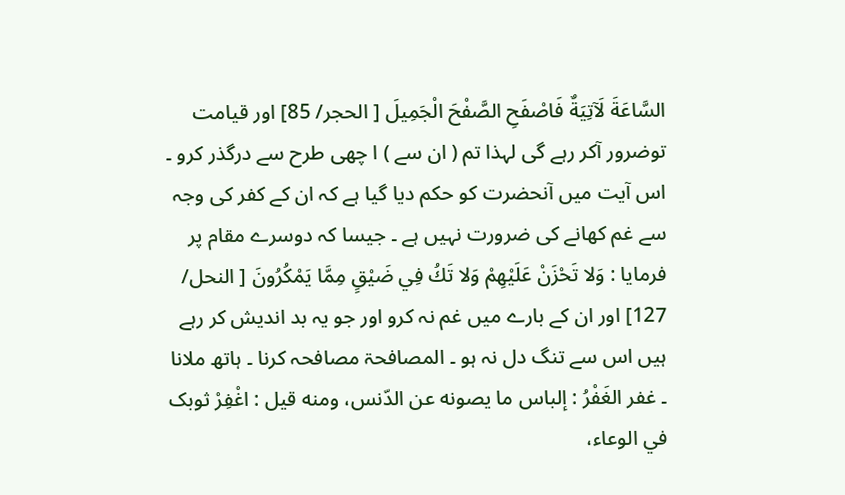السَّاعَةَ لَآتِيَةٌ فَاصْفَحِ الصَّفْحَ الْجَمِيلَ [ الحجر/ 85] اور قیامت توضرور آکر رہے گی لہذا تم ( ان سے ) ا چھی طرح سے درگذر کرو ۔ اس آیت میں آنحضرت کو حکم دیا گیا ہے کہ ان کے کفر کی وجہ سے غم کھانے کی ضرورت نہیں ہے ۔ جیسا کہ دوسرے مقام پر فرمایا : وَلا تَحْزَنْ عَلَيْهِمْ وَلا تَكُ فِي ضَيْقٍ مِمَّا يَمْكُرُونَ [ النحل/ 127] اور ان کے بارے میں غم نہ کرو اور جو یہ بد اندیش کر رہے ہیں اس سے تنگ دل نہ ہو ۔ المصافحۃ مصافحہ کرنا ۔ ہاتھ ملانا ۔ غفر الغَفْرُ : إلباس ما يصونه عن الدّنس، ومنه قيل : اغْفِرْ ثوبک في الوعاء،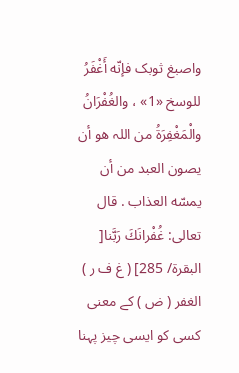واصبغ ثوبک فإنّه أَغْفَرُ للوسخ «1» ، والغُفْرَانُ والْمَغْفِرَةُ من اللہ هو أن يصون العبد من أن يمسّه العذاب . قال تعالی: غُفْرانَكَ رَبَّنا[ البقرة/ 285] ( غ ف ر ) الغفر ( ض ) کے معنی کسی کو ایسی چیز پہنا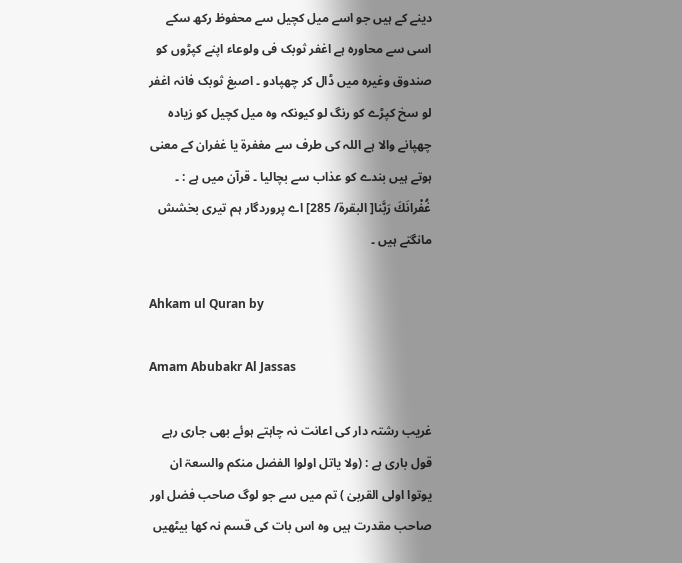دینے کے ہیں جو اسے میل کچیل سے محفوظ رکھ سکے اسی سے محاورہ ہے اغفر ثوبک فی ولوعاء اپنے کپڑوں کو صندوق وغیرہ میں ڈال کر چھپادو ۔ اصبغ ثوبک فانہ اغفر لو سخ کپڑے کو رنگ لو کیونکہ وہ میل کچیل کو زیادہ چھپانے والا ہے اللہ کی طرف سے مغفرۃ یا غفران کے معنی ہوتے ہیں بندے کو عذاب سے بچالیا ۔ قرآن میں ہے : ۔ غُفْرانَكَ رَبَّنا[ البقرة/ 285] اے پروردگار ہم تیری بخشش مانگتے ہیں ۔

Ahkam ul Quran by

Amam Abubakr Al Jassas

غریب رشتہ دار کی اعانت نہ چاہتے ہوئے بھی جاری رہے قول باری ہے : (ولا یاتل اولوا الفضل منکم والسعۃ ان یوتوا اولی القربیٰ ) تم میں سے جو لوگ صاحب فضل اور صاحب مقدرت ہیں وہ اس بات کی قسم نہ کھا بیٹھیں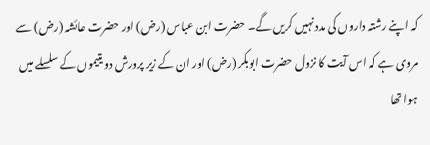کہ اپنے رشتہ داروں کی مدد نہیں کریں گے۔ حضرت ابن عباس (رض) اور حضرت عائشہ (رض) سے مروی ہے کہ اس آیت کا نزول حضرت ابوبکر (رض) اور ان کے زیر پرورش دو یتیموں کے سلسلے میں ہوا تھا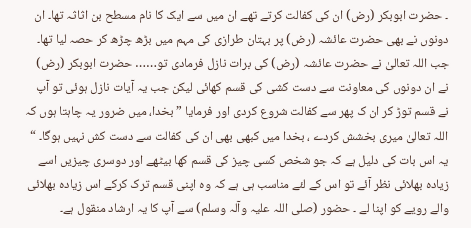۔ حضرت ابوبکر (رض) ان کی کفالت کرتے تھے ان میں سے ایک کا نام مسطح بن اثاثہ تھا۔ ان دونوں نے بھی حضرت عائشہ (رض) پر بہتان طرازی کی مہم میں بڑھ چڑھ کر حصہ لیا تھا۔ جب اللہ تعالیٰ نے حضرت عائشہ (رض) کی برات نازل فرمادی تو…… حضرت ابوبکر (رض) نے ان دونوں کی معاونت سے دست کشی کی قسم کھائی لیکن جب یہ آیات نازل ہوئی تو آپ نے قسم توڑ کر ان ک پھر سے کفالت شروع کردی اور فرمایا ” بخدا، میں ضرور یہ چاہتا ہوں کہ اللہ تعالیٰ میری بخشش کردے ، بخدا میں کبھی بھی ان کی کفالت سے دست کش نہیں ہوگا۔ “ یہ اس بات کی دلیل ہے کہ جو شخص کسی چیز کی قسم کھا بیٹھے اور دوسری چیزیں اسے زیادہ بھلائی نظر آئے تو اس کے لئے مناسب ہی ہے کہ وہ اپنی قسم ترک کرکے اس زیادہ بھلائی والے رویے کو اپنا لے ۔ حضور (صلی اللہ علیہ وآلہ وسلم) سے آپ کا یہ ارشاد منقول ہے۔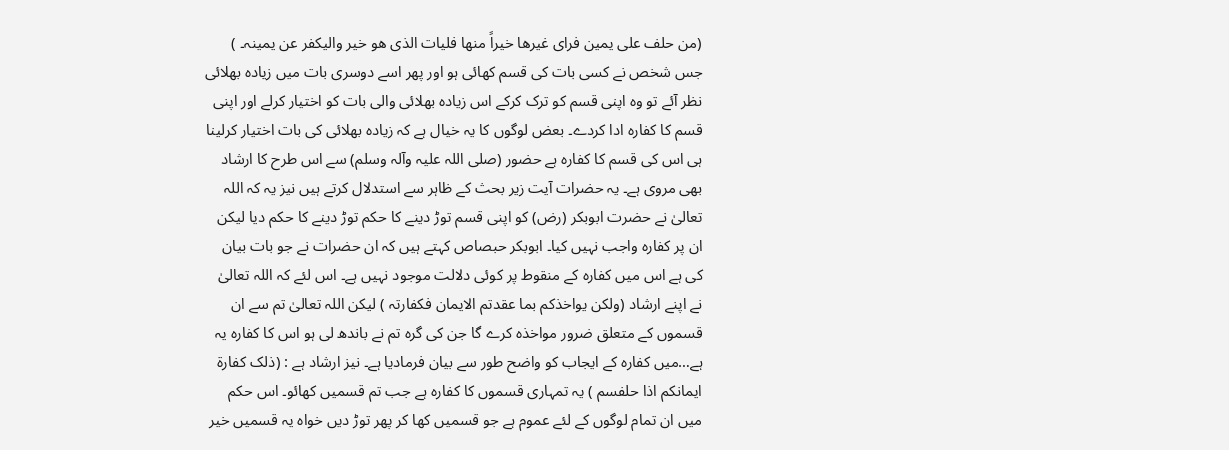(من حلف علی یمین فرای غیرھا خیراً منھا فلیات الذی ھو خیر والیکفر عن یمینہ۔ ) جس شخص نے کسی بات کی قسم کھائی ہو اور پھر اسے دوسری بات میں زیادہ بھلائی نظر آئے تو وہ اپنی قسم کو ترک کرکے اس زیادہ بھلائی والی بات کو اختیار کرلے اور اپنی قسم کا کفارہ ادا کردے۔ بعض لوگوں کا یہ خیال ہے کہ زیادہ بھلائی کی بات اختیار کرلینا ہی اس کی قسم کا کفارہ ہے حضور (صلی اللہ علیہ وآلہ وسلم) سے اس طرح کا ارشاد بھی مروی ہے۔ یہ حضرات آیت زیر بحث کے ظاہر سے استدلال کرتے ہیں نیز یہ کہ اللہ تعالیٰ نے حضرت ابوبکر (رض) کو اپنی قسم توڑ دینے کا حکم توڑ دینے کا حکم دیا لیکن ان پر کفارہ واجب نہیں کیا۔ ابوبکر حبصاص کہتے ہیں کہ ان حضرات نے جو بات بیان کی ہے اس میں کفارہ کے منقوط پر کوئی دلالت موجود نہیں ہے۔ اس لئے کہ اللہ تعالیٰ نے اپنے ارشاد (ولکن یواخذکم بما عقدتم الایمان فکفارتہ ) لیکن اللہ تعالیٰ تم سے ان قسموں کے متعلق ضرور مواخذہ کرے گا جن کی گرہ تم نے باندھ لی ہو اس کا کفارہ یہ ہے…میں کفارہ کے ایجاب کو واضح طور سے بیان فرمادیا ہے۔ نیز ارشاد ہے : (ذلک کفارۃ ایمانکم اذا حلفسم ) یہ تمہاری قسموں کا کفارہ ہے جب تم قسمیں کھائو۔ اس حکم میں ان تمام لوگوں کے لئے عموم ہے جو قسمیں کھا کر پھر توڑ دیں خواہ یہ قسمیں خیر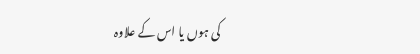کی ہوں یا اس کے علاوہ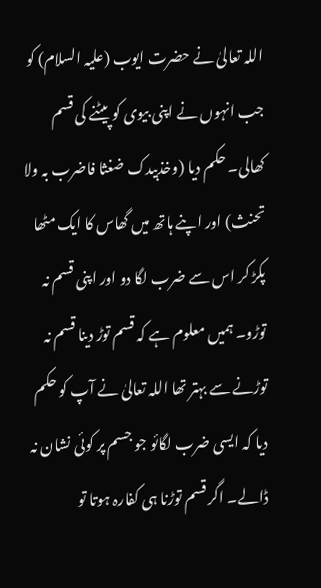اللہ تعالیٰ نے حضرت ایوب (علیہ السلام) کو جب انہوں نے اپنی بیوی کو پیٹنے کی قسم کھالی۔ حکم دیا (وخذبیدک ضغثا فاضرب بہ ولا تحنث) اور اپنے ہاتھ میں گھاس کا ایک مٹھا پکڑ کر اس سے ضرب لگا دو اور اپنی قسم نہ توڑو۔ ہمیں معلوم ہے کہ قسم توڑ دینا قسم نہ توڑنے سے بہتر تھا اللہ تعالیٰ نے آپ کو حکم دیا کہ ایسی ضرب لگائو جو جسم پر کوئی نشان نہ ڈالے۔ اگر قسم توڑنا ہی کفارہ ہوتا تو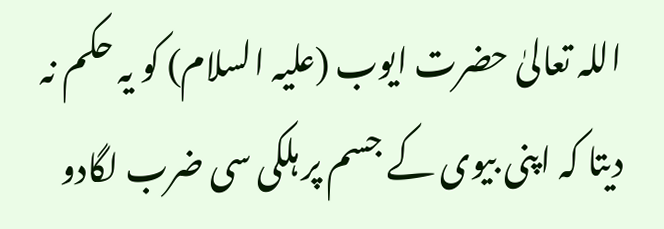اللہ تعالیٰ حضرت ایوب (علیہ السلام) کو یہ حکم نہ دیتا کہ اپنی بیوی کے جسم پر ہلکی سی ضرب لگادو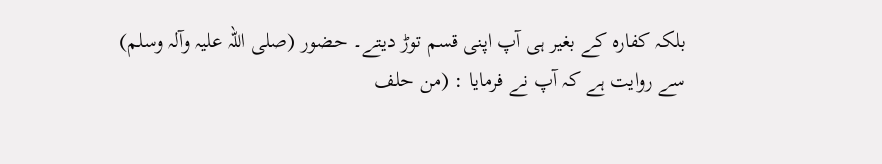بلکہ کفارہ کے بغیر ہی آپ اپنی قسم توڑ دیتے۔ حضور (صلی اللہ علیہ وآلہ وسلم) سے روایت ہے کہ آپ نے فرمایا : (من حلف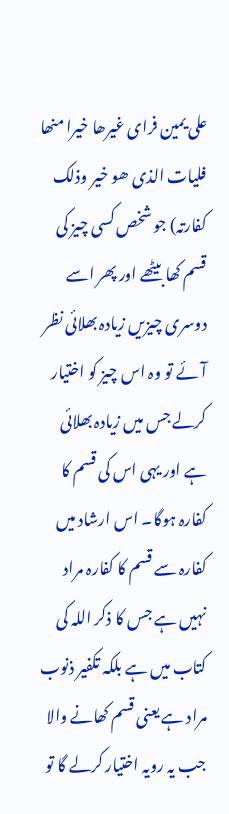علی یمین فرای غیرھا خیرا منھا فلیات الذی ھو خیر وذلک کفارتہ) جو شخص کسی چیز کی قسم کھا بیٹھے اور پھر اسے دوسری چیزیں زیادہ بھلائی نظر آئے تو وہ اس چیز کو اختیار کرلے جس میں زیادہ بھلائی ہے اور یہی اس کی قسم کا کفارہ ہوگا۔ اس ارشاد میں کفارہ سے قسم کا کفارہ مراد نہیں ہے جس کا ذکر اللہ کی کتاب میں ہے بلکہ تکفیر ذنوب مراد ہے یعنی قسم کھانے والا جب یہ رویہ اختیار کرلے گا تو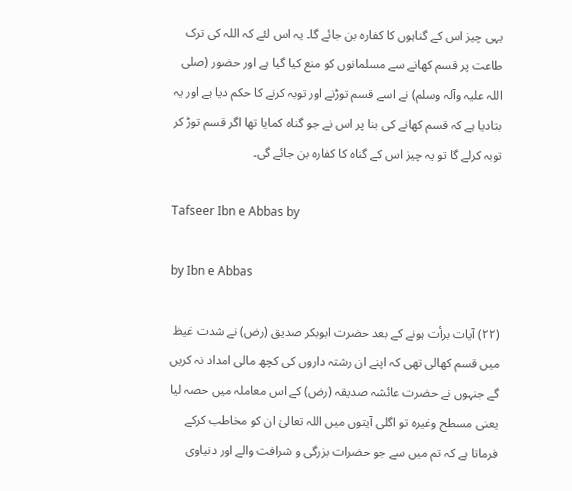یہی چیز اس کے گناہوں کا کفارہ بن جائے گا۔ یہ اس لئے کہ اللہ کی ترک طاعت پر قسم کھانے سے مسلمانوں کو منع کیا گیا ہے اور حضور (صلی اللہ علیہ وآلہ وسلم) نے اسے قسم توڑنے اور توبہ کرنے کا حکم دیا ہے اور یہ بتادیا ہے کہ قسم کھانے کی بنا پر اس نے جو گناہ کمایا تھا اگر قسم توڑ کر توبہ کرلے گا تو یہ چیز اس کے گناہ کا کفارہ بن جائے گی۔

Tafseer Ibn e Abbas by

by Ibn e Abbas

(٢٢) آیات برأت ہونے کے بعد حضرت ابوبکر صدیق (رض) نے شدت غیظ میں قسم کھالی تھی کہ اپنے ان رشتہ داروں کی کچھ مالی امداد نہ کریں گے جنہوں نے حضرت عائشہ صدیقہ (رض) کے اس معاملہ میں حصہ لیا یعنی مسطح وغیرہ تو اگلی آیتوں میں اللہ تعالیٰ ان کو مخاطب کرکے فرماتا ہے کہ تم میں سے جو حضرات بزرگی و شرافت والے اور دنیاوی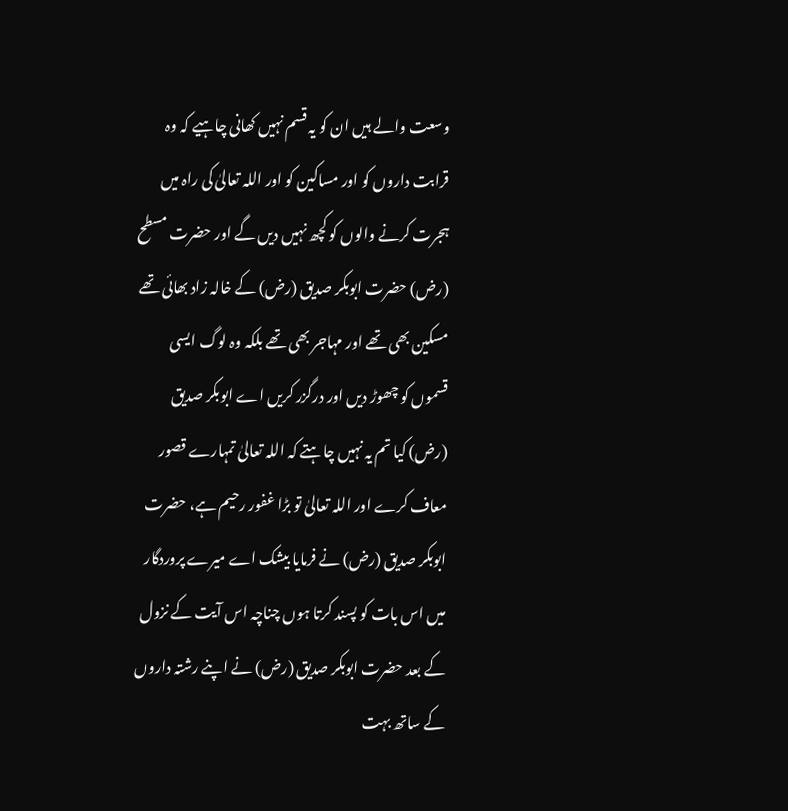وسعت والے ہیں ان کو یہ قسم نہیں کھانی چاہیے کہ وہ قرابت داروں کو اور مساکین کو اور اللہ تعالیٰ کی راہ میں ہجرت کرنے والوں کو کچھ نہیں دیں گے اور حضرت مسطح (رض) حضرت ابوبکر صدیق (رض) کے خالہ زاد بھائی تھے مسکین بھی تھے اور مہاجر بھی تھے بلکہ وہ لوگ ایسی قسموں کو چھوڑ دیں اور درگزر کریں اے ابوبکر صدیق (رض) کیا تم یہ نہیں چاہتے کہ اللہ تعالیٰ تمہارے قصور معاف کرے اور اللہ تعالیٰ تو بڑا غفور رحیم ہے، حضرت ابوبکر صدیق (رض) نے فرمایا بیشک اے میرے پروردگار میں اس بات کو پسند کرتا ہوں چناچہ اس آیت کے نزول کے بعد حضرت ابوبکر صدیق (رض) نے اپنے رشتہ داروں کے ساتھ بہت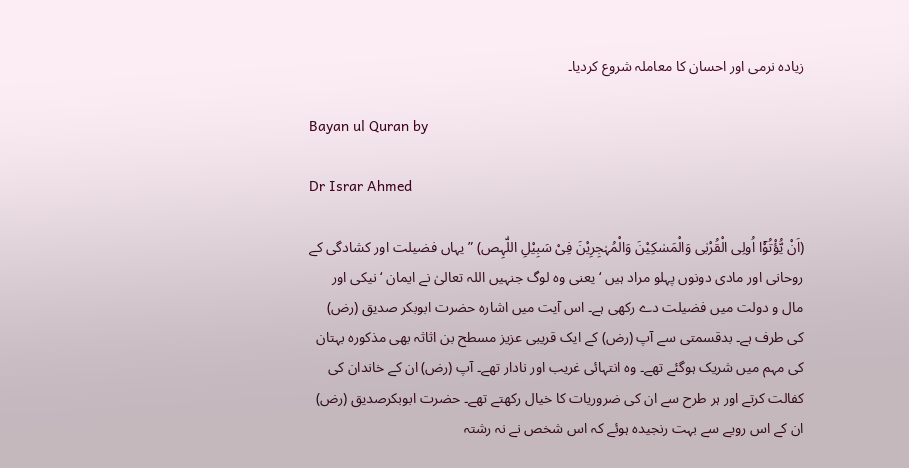زیادہ نرمی اور احسان کا معاملہ شروع کردیا۔

Bayan ul Quran by

Dr Israr Ahmed

(اَنْ یُّؤْتُوْٓا اُولِی الْقُرْبٰی وَالْمَسٰکِیْنَ وَالْمُہٰجِرِیْنَ فِیْ سَبِیْلِ اللّٰہِص) ” یہاں فضیلت اور کشادگی کے روحانی اور مادی دونوں پہلو مراد ہیں ‘ یعنی وہ لوگ جنہیں اللہ تعالیٰ نے ایمان ‘ نیکی اور مال و دولت میں فضیلت دے رکھی ہے۔ اس آیت میں اشارہ حضرت ابوبکر صدیق (رض) کی طرف ہے۔ بدقسمتی سے آپ (رض) کے ایک قریبی عزیز مسطح بن اثاثہ بھی مذکورہ بہتان کی مہم میں شریک ہوگئے تھے۔ وہ انتہائی غریب اور نادار تھے۔ آپ (رض) ان کے خاندان کی کفالت کرتے اور ہر طرح سے ان کی ضروریات کا خیال رکھتے تھے۔ حضرت ابوبکرصدیق (رض) ان کے اس رویے سے بہت رنجیدہ ہوئے کہ اس شخص نے نہ رشتہ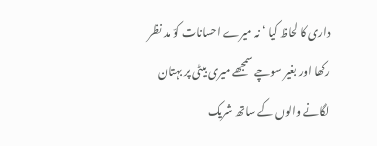داری کا لحاظ کیا ‘ نہ میرے احسانات کوّ مد نظر رکھا اور بغیر سوچے سمجھے میری بیٹی پر بہتان لگانے والوں کے ساتھ شریک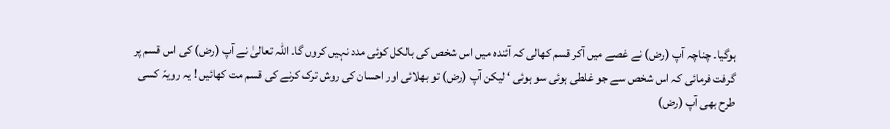ہوگیا۔ چناچہ آپ (رض) نے غصے میں آکر قسم کھالی کہ آئندہ میں اس شخص کی بالکل کوئی مدد نہیں کروں گا۔ اللہ تعالیٰ نے آپ (رض) کی اس قسم پر گرفت فرمائی کہ اس شخص سے جو غلطی ہوئی سو ہوئی ‘ لیکن آپ (رض) تو بھلائی اور احسان کی روش ترک کرنے کی قسم مت کھائیں ! یہ رویہّ کسی طرح بھی آپ (رض)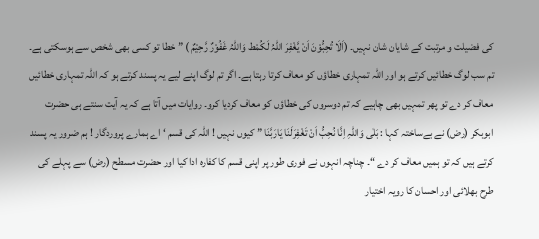کی فضیلت و مرتبت کے شایان شان نہیں۔ (اَلَا تُحِبُّوْنَ اَنْ یَّغْفِرَ اللّٰہُ لَکُمْط وَاللّٰہُ غَفُوْرٌ رَّحِیْمٌ ) ” خطا تو کسی بھی شخص سے ہوسکتی ہے۔ تم سب لوگ خطائیں کرتے ہو اور اللہ تمہاری خطاؤں کو معاف کرتا رہتا ہے۔ اگر تم لوگ اپنے لیے یہ پسند کرتے ہو کہ اللہ تمہاری خطائیں معاف کر دے تو پھر تمہیں بھی چاہیے کہ تم دوسروں کی خطاؤں کو معاف کردیا کرو۔ روایات میں آتا ہے کہ یہ آیت سنتے ہی حضرت ابوبکر (رض) نے بےساختہ کہا : بَلٰی وَاللّٰہِ اِنَّا نُحِبُّ اَنْ تَغْفِرَلَنَا یَارَبَّنَا ” کیوں نہیں ! اللہ کی قسم ‘ اے ہمارے پروردگار ! ہم ضرور یہ پسند کرتے ہیں کہ تو ہمیں معاف کر دے “۔ چناچہ انہوں نے فوری طور پر اپنی قسم کا کفارہ ادا کیا اور حضرت مسطح (رض) سے پہلے کی طرح بھلائی اور احسان کا رویہ اختیار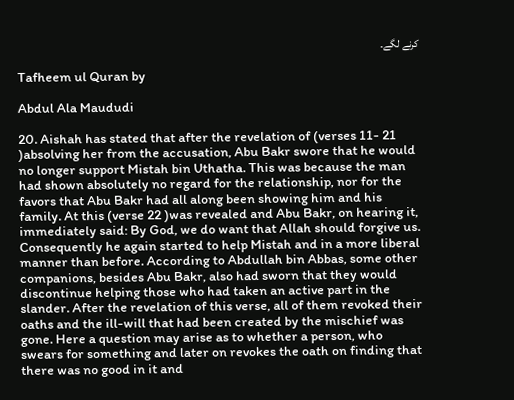کرنے لگے۔

Tafheem ul Quran by

Abdul Ala Maududi

20. Aishah has stated that after the revelation of (verses 11- 21 )absolving her from the accusation, Abu Bakr swore that he would no longer support Mistah bin Uthatha. This was because the man had shown absolutely no regard for the relationship, nor for the favors that Abu Bakr had all along been showing him and his family. At this (verse 22 )was revealed and Abu Bakr, on hearing it, immediately said: By God, we do want that Allah should forgive us. Consequently he again started to help Mistah and in a more liberal manner than before. According to Abdullah bin Abbas, some other companions, besides Abu Bakr, also had sworn that they would discontinue helping those who had taken an active part in the slander. After the revelation of this verse, all of them revoked their oaths and the ill-will that had been created by the mischief was gone. Here a question may arise as to whether a person, who swears for something and later on revokes the oath on finding that there was no good in it and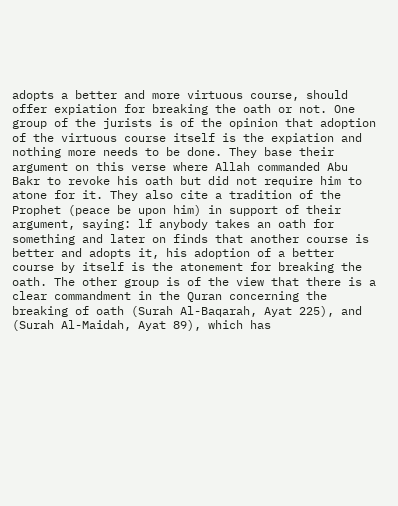adopts a better and more virtuous course, should offer expiation for breaking the oath or not. One group of the jurists is of the opinion that adoption of the virtuous course itself is the expiation and nothing more needs to be done. They base their argument on this verse where Allah commanded Abu Bakr to revoke his oath but did not require him to atone for it. They also cite a tradition of the Prophet (peace be upon him) in support of their argument, saying: lf anybody takes an oath for something and later on finds that another course is better and adopts it, his adoption of a better course by itself is the atonement for breaking the oath. The other group is of the view that there is a clear commandment in the Quran concerning the breaking of oath (Surah Al-Baqarah, Ayat 225), and (Surah Al-Maidah, Ayat 89), which has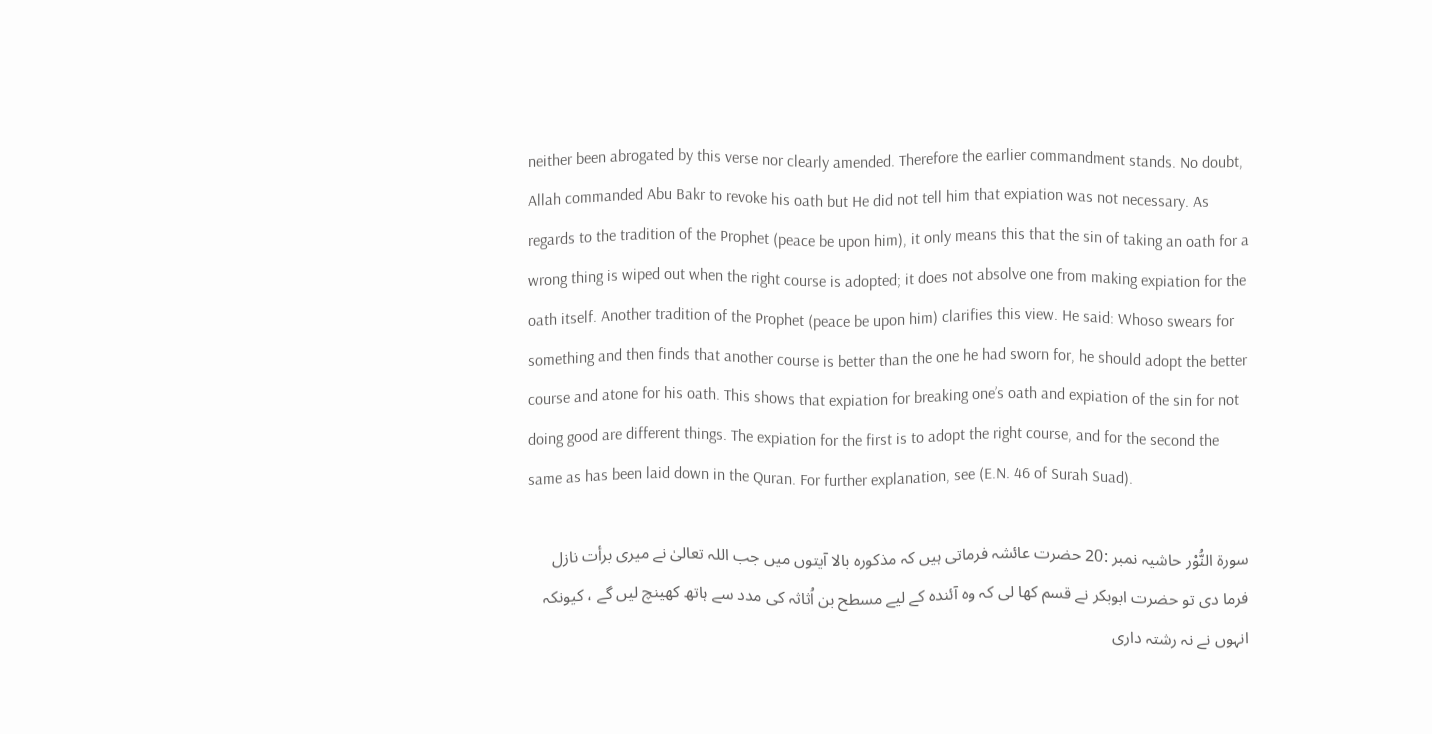neither been abrogated by this verse nor clearly amended. Therefore the earlier commandment stands. No doubt, Allah commanded Abu Bakr to revoke his oath but He did not tell him that expiation was not necessary. As regards to the tradition of the Prophet (peace be upon him), it only means this that the sin of taking an oath for a wrong thing is wiped out when the right course is adopted; it does not absolve one from making expiation for the oath itself. Another tradition of the Prophet (peace be upon him) clarifies this view. He said: Whoso swears for something and then finds that another course is better than the one he had sworn for, he should adopt the better course and atone for his oath. This shows that expiation for breaking one’s oath and expiation of the sin for not doing good are different things. The expiation for the first is to adopt the right course, and for the second the same as has been laid down in the Quran. For further explanation, see (E.N. 46 of Surah Suad).

سورة النُّوْر حاشیہ نمبر :20 حضرت عائشہ فرماتی ہیں کہ مذکورہ بالا آیتوں میں جب اللہ تعالیٰ نے میری برأت نازل فرما دی تو حضرت ابوبکر نے قسم کھا لی کہ وہ آئندہ کے لیے مسطح بن اُثاثہ کی مدد سے ہاتھ کھینچ لیں گے ، کیونکہ انہوں نے نہ رشتہ داری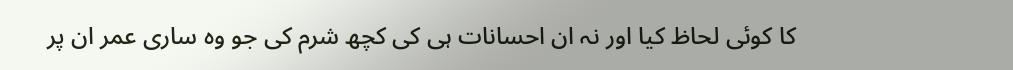کا کوئی لحاظ کیا اور نہ ان احسانات ہی کی کچھ شرم کی جو وہ ساری عمر ان پر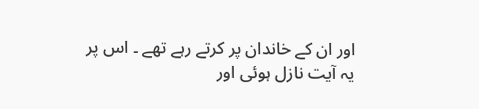اور ان کے خاندان پر کرتے رہے تھے ۔ اس پر یہ آیت نازل ہوئی اور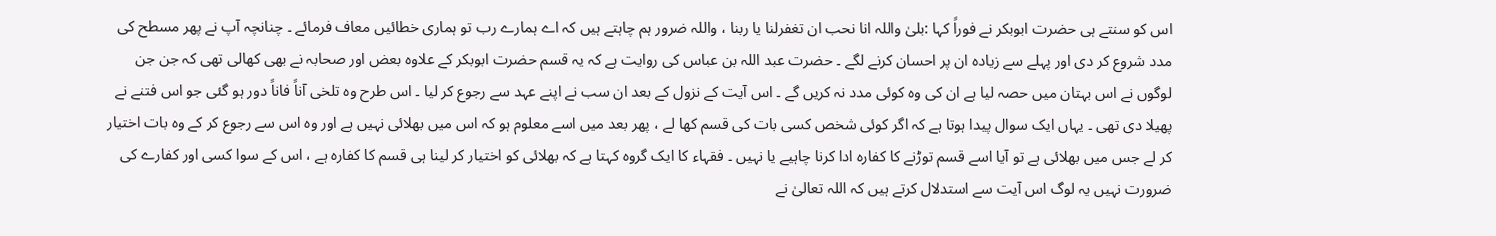اس کو سنتے ہی حضرت ابوبکر نے فوراً کہا :بلیٰ واللہ انا نحب ان تغفرلنا یا ربنا ، واللہ ضرور ہم چاہتے ہیں کہ اے ہمارے رب تو ہماری خطائیں معاف فرمائے ۔ چنانچہ آپ نے پھر مسطح کی مدد شروع کر دی اور پہلے سے زیادہ ان پر احسان کرنے لگے ۔ حضرت عبد اللہ بن عباس کی روایت ہے کہ یہ قسم حضرت ابوبکر کے علاوہ بعض اور صحابہ نے بھی کھالی تھی کہ جن جن لوگوں نے اس بہتان میں حصہ لیا ہے ان کی وہ کوئی مدد نہ کریں گے ۔ اس آیت کے نزول کے بعد ان سب نے اپنے عہد سے رجوع کر لیا ۔ اس طرح وہ تلخی آناً فاناً دور ہو گئی جو اس فتنے نے پھیلا دی تھی ۔ یہاں ایک سوال پیدا ہوتا ہے کہ اگر کوئی شخص کسی بات کی قسم کھا لے ، پھر بعد میں اسے معلوم ہو کہ اس میں بھلائی نہیں ہے اور وہ اس سے رجوع کر کے وہ بات اختیار کر لے جس میں بھلائی ہے تو آیا اسے قسم توڑنے کا کفارہ ادا کرنا چاہیے یا نہیں ۔ فقہاء کا ایک گروہ کہتا ہے کہ بھلائی کو اختیار کر لینا ہی قسم کا کفارہ ہے ، اس کے سوا کسی اور کفارے کی ضرورت نہیں یہ لوگ اس آیت سے استدلال کرتے ہیں کہ اللہ تعالیٰ نے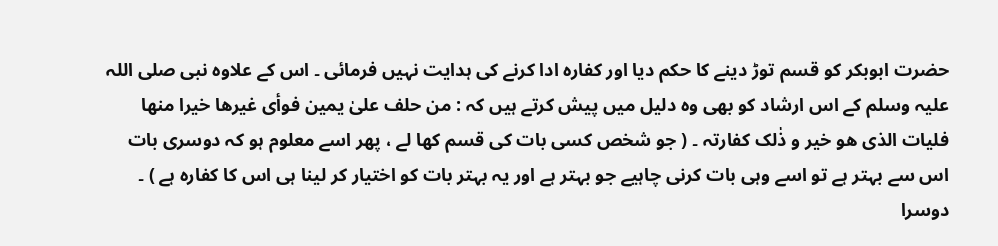حضرت ابوبکر کو قسم توڑ دینے کا حکم دیا اور کفارہ ادا کرنے کی ہدایت نہیں فرمائی ۔ اس کے علاوہ نبی صلی اللہ علیہ وسلم کے اس ارشاد کو بھی وہ دلیل میں پیش کرتے ہیں کہ : من حلف علیٰ یمین فوأی غیرھا خیرا منھا فلیات الذی ھو خیر و ذٰلک کفارتہ ۔ ( جو شخص کسی بات کی قسم کھا لے ، پھر اسے معلوم ہو کہ دوسری بات اس سے بہتر ہے تو اسے وہی بات کرنی چاہیے جو بہتر ہے اور یہ بہتر بات کو اختیار کر لینا ہی اس کا کفارہ ہے ) ۔ دوسرا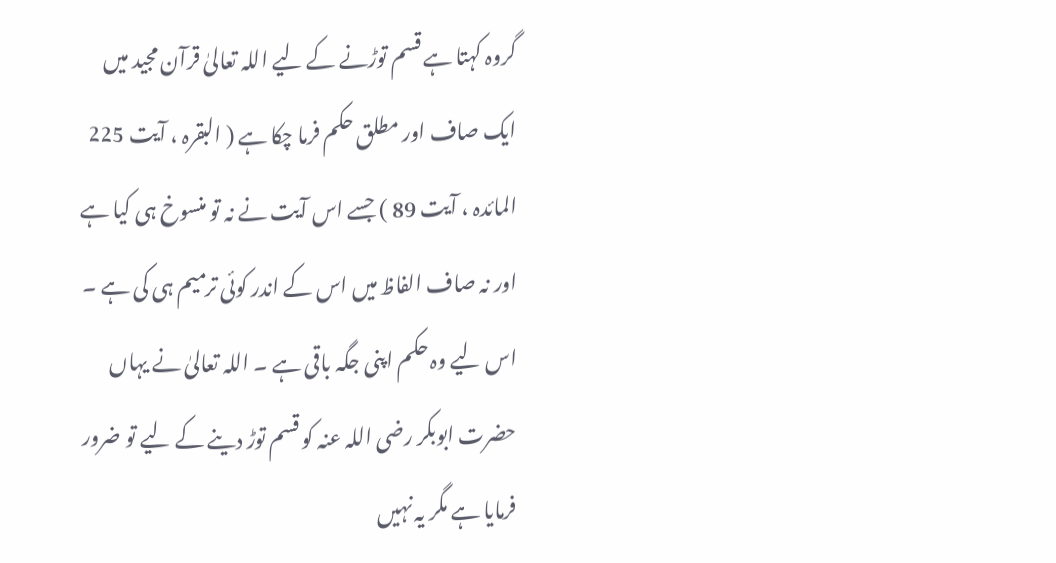گروہ کہتا ہے قسم توڑنے کے لیے اللہ تعالیٰ قرآن مجید میں ایک صاف اور مطلق حکم فرما چکا ہے ( البقرہ ، آیت 225 المائدہ ، آیت 89 ) جسے اس آیت نے نہ تو منسوخ ہی کیا ہے اور نہ صاف الفاظ میں اس کے اندر کوئی ترمیم ہی کی ہے ۔ اس لیے وہ حکم اپنی جگہ باقی ہے ۔ اللہ تعالیٰ نے یہاں حضرت ابوبکر رضی اللہ عنہ کو قسم توڑ دینے کے لیے تو ضرور فرمایا ہے مگر یہ نہیں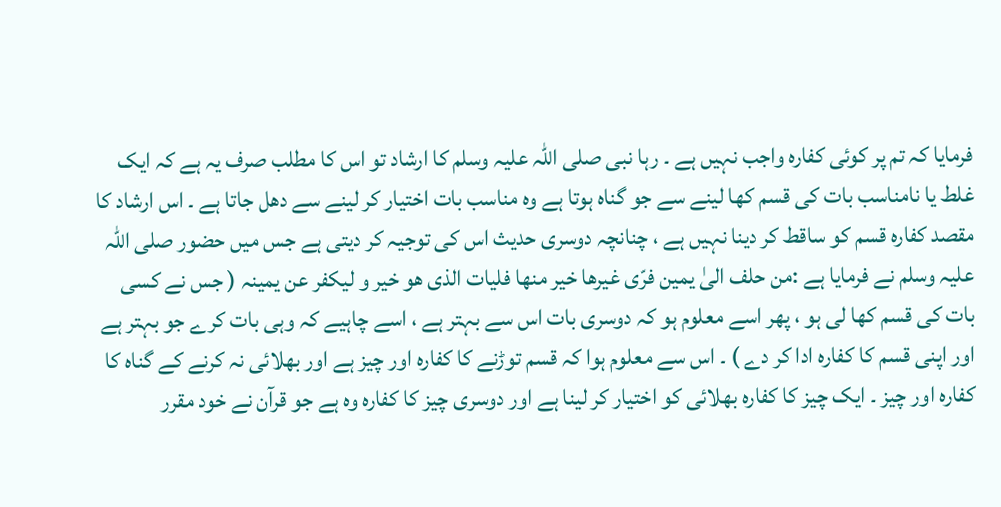فرمایا کہ تم پر کوئی کفارہ واجب نہیں ہے ۔ رہا نبی صلی اللہ علیہ وسلم کا ارشاد تو اس کا مطلب صرف یہ ہے کہ ایک غلط یا نامناسب بات کی قسم کھا لینے سے جو گناہ ہوتا ہے وہ مناسب بات اختیار کر لینے سے دھل جاتا ہے ۔ اس ارشاد کا مقصد کفارہ قسم کو ساقط کر دینا نہیں ہے ، چنانچہ دوسری حدیث اس کی توجیہ کر دیتی ہے جس میں حضور صلی اللہ علیہ وسلم نے فرمایا ہے :من حلف الیٰ یمین فرّی غیرھا خیر منھا فلیات الذی ھو خیر و لیکفر عن یمینہ ( جس نے کسی بات کی قسم کھا لی ہو ، پھر اسے معلوم ہو کہ دوسری بات اس سے بہتر ہے ، اسے چاہیے کہ وہی بات کرے جو بہتر ہے اور اپنی قسم کا کفارہ ادا کر دے ) ۔ اس سے معلوم ہوا کہ قسم توڑنے کا کفارہ اور چیز ہے اور بھلائی نہ کرنے کے گناہ کا کفارہ اور چیز ۔ ایک چیز کا کفارہ بھلائی کو اختیار کر لینا ہے اور دوسری چیز کا کفارہ وہ ہے جو قرآن نے خود مقرر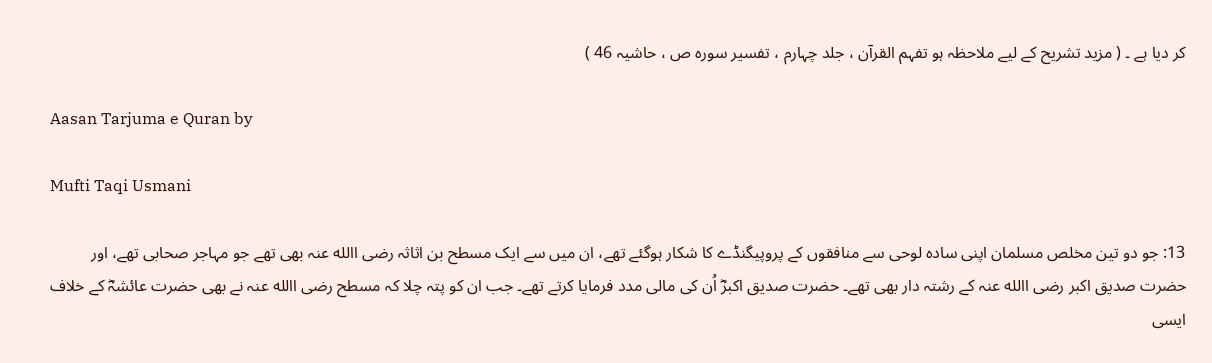کر دیا ہے ۔ ( مزید تشریح کے لیے ملاحظہ ہو تفہم القرآن ، جلد چہارم ، تفسیر سورہ ص ، حاشیہ 46 )

Aasan Tarjuma e Quran by

Mufti Taqi Usmani

13: جو دو تین مخلص مسلمان اپنی سادہ لوحی سے منافقوں کے پروپیگنڈے کا شکار ہوگئے تھے، ان میں سے ایک مسطح بن اثاثہ رضی االله عنہ بھی تھے جو مہاجر صحابی تھے، اور حضرت صدیق اکبر رضی االله عنہ کے رشتہ دار بھی تھے۔ حضرت صدیق اکبرؓ اُن کی مالی مدد فرمایا کرتے تھے۔ جب ان کو پتہ چلا کہ مسطح رضی االله عنہ نے بھی حضرت عائشہؓ کے خلاف ایسی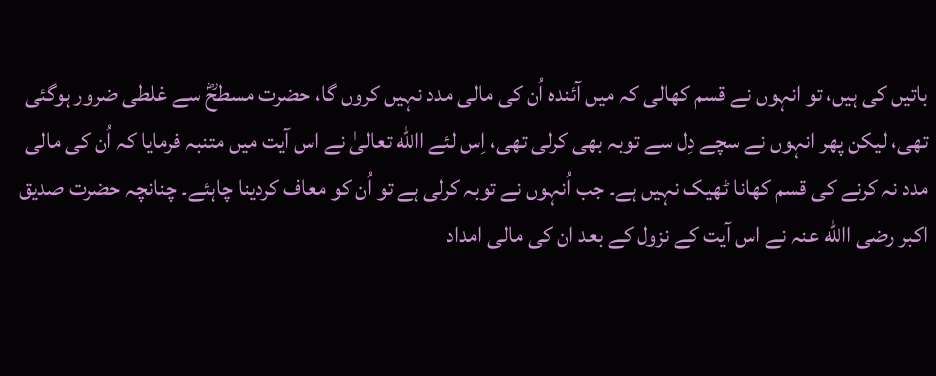باتیں کی ہیں، تو انہوں نے قسم کھالی کہ میں آئندہ اُن کی مالی مدد نہیں کروں گا، حضرت مسطحؓ سے غلطی ضرور ہوگئی تھی، لیکن پھر انہوں نے سچے دِل سے توبہ بھی کرلی تھی، اِس لئے االله تعالیٰ نے اس آیت میں متنبہ فرمایا کہ اُن کی مالی مدد نہ کرنے کی قسم کھانا ٹھیک نہیں ہے۔ جب اُنہوں نے توبہ کرلی ہے تو اُن کو معاف کردینا چاہئے۔ چنانچہ حضرت صدیق اکبر رضی االله عنہ نے اس آیت کے نزول کے بعد ان کی مالی امداد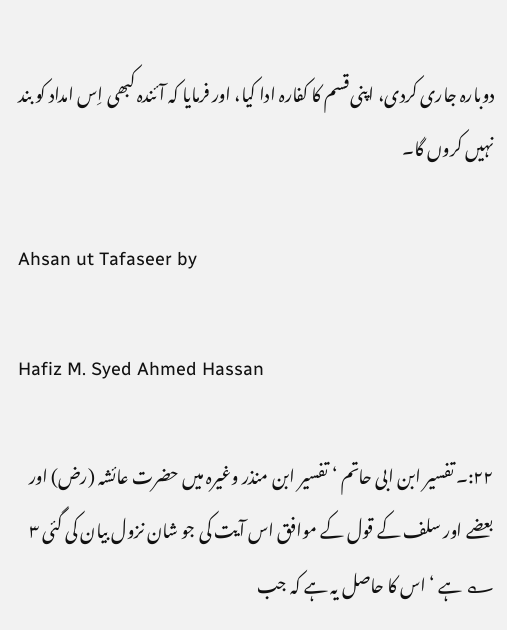دوبارہ جاری کردی، اپنی قسم کا کفارہ ادا کیا، اور فرمایا کہ آئندہ کبھی اِس امداد کو بند نہیں کروں گا۔

Ahsan ut Tafaseer by

Hafiz M. Syed Ahmed Hassan

٢٢:۔ تفسیر ابن ابی حاتم ‘ تفسیر ابن منذر وغیرہ میں حضرت عائشہ (رض) اور بعضے اور سلف کے قول کے موافق اس آیت کی جو شان نزول بیان کی گئی ٣ ؎ ہے ‘ اس کا حاصل یہ ہے کہ جب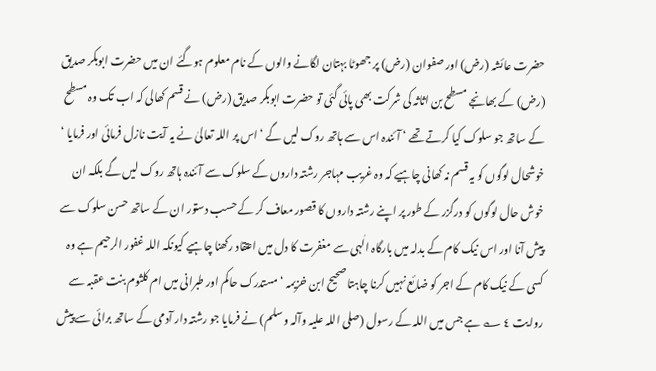حضرت عائشہ (رض) اور صفوان (رض) پر جھوٹا بہتان لگانے والوں کے نام معلوم ہوگئے ان میں حضرت ابوبکر صدیق (رض) کے بھانجے مسطح بن اثاثہ کی شرکت بھی پائی گئی تو حضرت ابوبکر صدیق (رض) نے قسم کھالی کہ اب تک وہ مسطح کے ساتھ جو سلوک کیا کرتے تھے ‘ آئندہ اس سے ہاتھ روک لیں گے ‘ اس پر اللہ تعالیٰ نے یہ آیت نازل فرمائی اور فرمایا ‘ خوشحال لوگوں کو یہ قسم نہ کھانی چاہیے کہ وہ غریب مہاجر رشتہ داروں کے سلوک سے آئندہ ہاتھ روک لیں گے بلکہ ان خوش حال لوگوں کو درگزر کے طور پر اپنے رشتہ داروں کا قصور معاف کر کے حسب دستور ان کے ساتھ حسن سلوک سے پیش آنا اور اس نیک کام کے بدلہ میں بارگاہ الٰہی سے مغفرت کا دل میں اعتقاد رکھنا چاہیے کیونکہ اللہ غفور الرحیم ہے وہ کسی کے نیک کام کے اجر کو ضائع نہیں کرنا چاہتا صحیح ابن خزیمہ ‘ مستدرک حاکم اور طبرانی میں ام کلثوم بنت عقبہ سے روایت ٤ ؎ ہے جس میں اللہ کے رسول (صلی اللہ علیہ وآلہ وسلم) نے فرمایا جو رشتہ دار آدمی کے ساتھ برائی سے پیش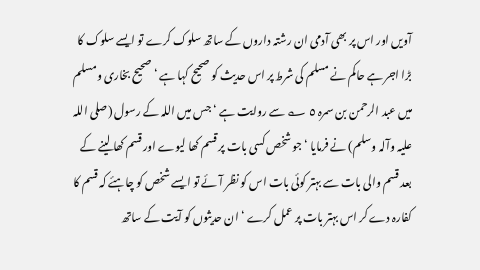آویں اور اس پر بھی آدمی ان رشتہ داروں کے ساتھ سلوک کرے تو ایسے سلوک کا بڑا اجر ہے حاکم نے مسلم کی شرط پر اس حدیث کو صحیح کہا ہے ‘ صحیح بخاری ومسلم میں عبد الرحمن بن سمرہ ٥ ؎ سے روایت ہے ‘ جس میں اللہ کے رسول (صلی اللہ علیہ وآلہ وسلم) نے فرمایا ‘ جو شخص کسی بات پر قسم کھا لیوے اور قسم کھا لینے کے بعد قسم والی بات سے بہتر کوئی بات اس کو نظر آئے تو ایسے شخص کو چاہئے کہ قسم کا کفارہ دے کر اس بہتر بات پر عمل کرے ‘ ان حدیثوں کو آیت کے ساتھ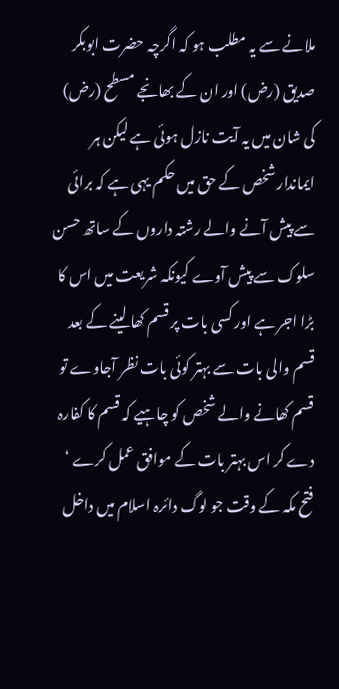ملانے سے یہ مطلب ہو کہ اگرچہ حضرت ابوبکر صدیق (رض) اور ان کے بھانجے مسطح (رض) کی شان میں یہ آیت نازل ہوئی ہے لیکن ہر ایماندار شخص کے حق میں حکم یہی ہے کہ برائی سے پیش آنے والے رشتہ داروں کے ساتھ حسن سلوک سے پیش آوے کیونکہ شریعت میں اس کا بڑا اجر ہے اور کسی بات پر قسم کھا لینے کے بعد قسم والی بات سے بہتر کوئی بات نظر آجاوے تو قسم کھانے والے شخص کو چاہیے کہ قسم کا کفارہ دے کر اس بہتر بات کے موافق عمل کرے ‘ فتح مکہ کے وقت جو لوگ دائرہ اسلام میں داخل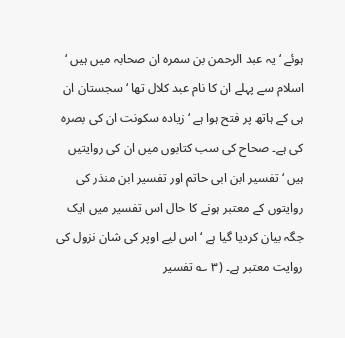ہوئے ‘ یہ عبد الرحمن بن سمرہ ان صحابہ میں ہیں ‘ اسلام سے پہلے ان کا نام عبد کلال تھا ‘ سجستان ان ہی کے ہاتھ پر فتح ہوا ہے ‘ زیادہ سکونت ان کی بصرہ کی ہے۔ صحاح کی سب کتابوں میں ان کی روایتیں ہیں ‘ تفسیر ابن ابی حاتم اور تفسیر ابن منذر کی روایتوں کے معتبر ہونے کا حال اس تفسیر میں ایک جگہ بیان کردیا گیا ہے ‘ اس لیے اوپر کی شان نزول کی روایت معتبر ہے۔ (٣ ؎ تفسیر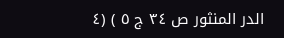الدر المنثور ص ٣٤ ج ٥ ) (٤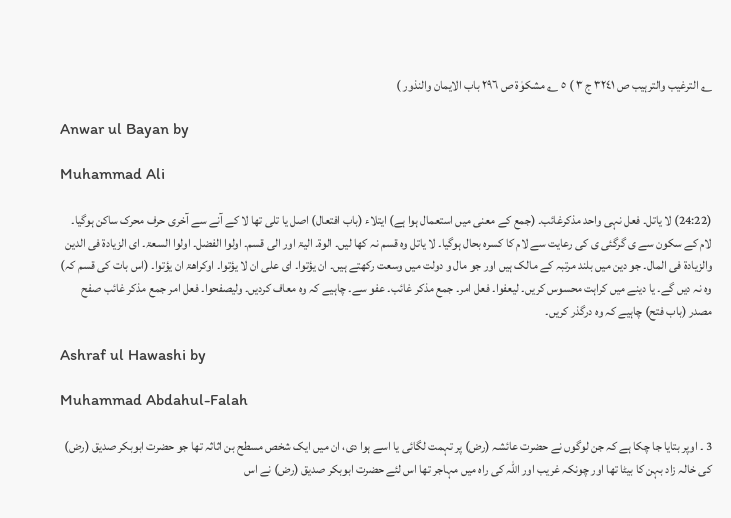؎ الترغیب والترہیب ص ٣٢٤١ ج ٣ ) ٥ ؎ مشکوٰۃ ص ٢٩٦ باب الایمان والنذور )

Anwar ul Bayan by

Muhammad Ali

(24:22) لا یاتل۔ فعل نہی واحد مذکرغائب۔ (جمع کے معنی میں استعمال ہوا ہے) ایتلاء (باب افتعال) اصل یا تلی تھا لا کے آنے سے آخری حرف محرک ساکن ہوگیا۔ لام کے سکون سے ی گرگئی ی کی رعایت سے لام کا کسرہ بحال ہوگیا۔ لا یاتل وہ قسم نہ کھا لیں۔ الوۃ۔ الیۃ اور الی قسم۔ اولوا الفضل۔ اولوا السعۃ۔ ای الزیادۃ فی الدین والزیادۃ فی المال۔ جو دین میں بلند مرتبہ کے مالک ہیں اور جو مال و دولت میں وسعت رکھتے ہیں۔ ان یؤتوا۔ ای علی ان لا یؤتوا۔ اوکراھۃ ان یؤتوا۔ (اس بات کی قسم کہ) وہ نہ دیں گے۔ یا دینے میں کراہت محسوس کریں۔ لیعفوا۔ فعل امر۔ جمع مذکر غائب۔ عفو سے۔ چاہیے کہ وہ معاف کردیں۔ ولیصفحوا۔ فعل امر جمع مذکر غائب صفح مصدر (باب فتح) چاہیے کہ وہ درگذر کریں۔

Ashraf ul Hawashi by

Muhammad Abdahul-Falah

3 ۔ اوپر بتایا جا چکا ہے کہ جن لوگوں نے حضرت عائشہ (رض) پر تہمت لگائی یا اسے ہوا دی، ان میں ایک شخص مسطح بن اثاثہ تھا جو حضرت ابوبکر صدیق (رض) کی خالہ زاد بہن کا بیٹا تھا اور چونکہ غریب اور اللہ کی راہ میں مہاجر تھا اس لئے حضرت ابوبکر صدیق (رض) نے اس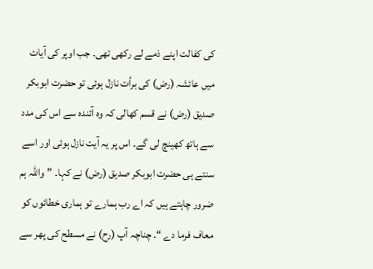کی کفالت اپنے ذمے لے رکھی تھی۔ جب اوپر کی آیات میں عائشہ (رض) کی برأت نازل ہوئی تو حضرت ابوبکر صدیق (رض) نے قسم کھالی کہ وہ آئندہ سے اس کی مدد سے ہاتھ کھینچ لی گے۔ اس پر یہ آیت نازل ہوئی اور اسے سنتے ہی حضرت ابوبکر صدیق (رض) نے کہا۔ ” واللہ ہم ضرور چاہتے ہیں کہ اے رب ہمارے تو ہماری خطائوں کو معاف فرما دے “۔ چناچہ آپ (رح) نے مسطح کی پھر سے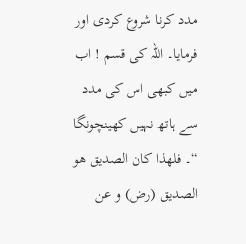مدد کرنا شروع کردی اور فرمایا۔ اللہ کی قسم ! اب میں کبھی اس کی مدد سے ہاتھ نہیں کھینچونگا “۔ فلھذا کان الصدیق ھو الصدیق (رض) و عن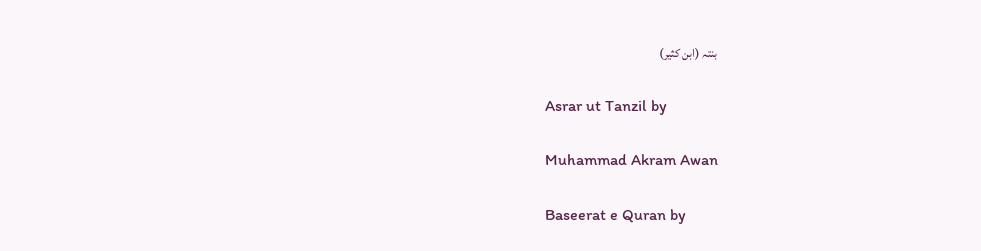بنتہ (ابن کثیر)

Asrar ut Tanzil by

Muhammad Akram Awan

Baseerat e Quran by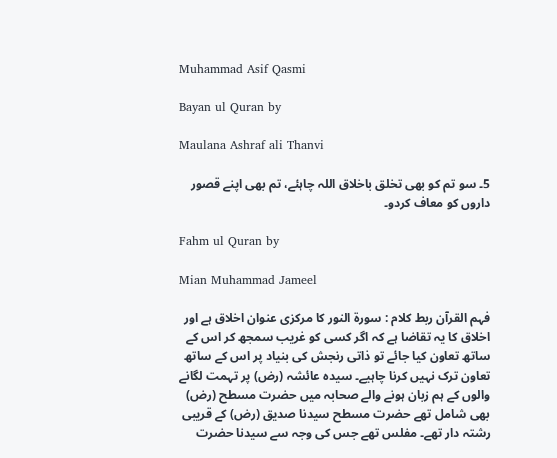Muhammad Asif Qasmi

Bayan ul Quran by

Maulana Ashraf ali Thanvi

5۔ سو تم کو بھی تخلق باخلاق اللہ چاہئے، تم بھی اپنے قصور داروں کو معاف کردو۔

Fahm ul Quran by

Mian Muhammad Jameel

فہم القرآن ربط کلام : سورة النور کا مرکزی عنوان اخلاق ہے اور اخلاق کا یہ تقاضا ہے کہ اگر کسی کو غریب سمجھ کر اس کے ساتھ تعاون کیا جائے تو ذاتی رنجش کی بنیاد پر اس کے ساتھ تعاون ترک نہیں کرنا چاہیے۔ سیدہ عائشہ (رض) پر تہمت لگانے والوں کے ہم زبان ہونے والے صحابہ میں حضرت مسطح (رض) بھی شامل تھے حضرت مسطح سیدنا صدیق (رض) کے قریبی رشتہ دار تھے۔ مفلس تھے جس کی وجہ سے سیدنا حضرت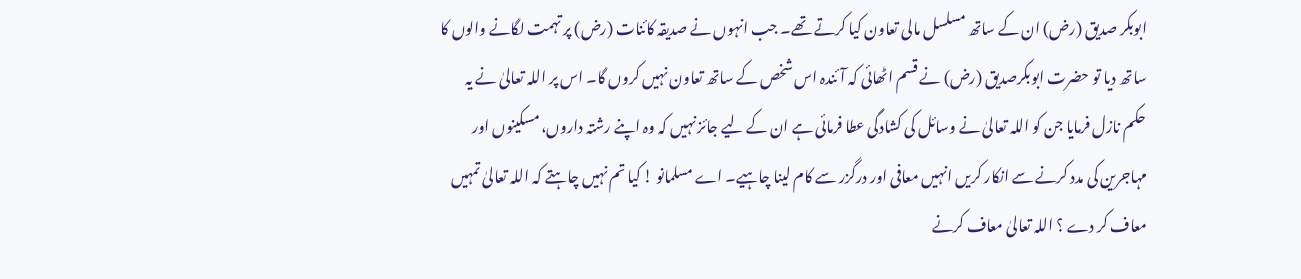ابوبکر صدیق (رض) ان کے ساتھ مسلسل مالی تعاون کیا کرتے تھے۔ جب انہوں نے صدیقہ کائنات (رض) پر تہمت لگانے والوں کا ساتھ دیا تو حضرت ابوبکرصدیق (رض) نے قسم اٹھائی کہ آئندہ اس شخص کے ساتھ تعاون نہیں کروں گا۔ اس پر اللہ تعالیٰ نے یہ حکم نازل فرمایا جن کو اللہ تعالیٰ نے وسائل کی کشادگی عطا فرمائی ہے ان کے لیے جائز نہیں کہ وہ اپنے رشتہ داروں، مسکینوں اور مہاجرین کی مدد کرنے سے انکار کریں انہیں معافی اور درگزر سے کام لینا چاہیے۔ اے مسلمانو ! کیا تم نہیں چاہتے کہ اللہ تعالیٰ تمہیں معاف کر دے ؟ اللہ تعالیٰ معاف کرنے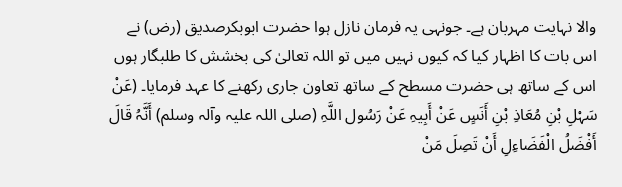والا نہایت مہربان ہے۔ جونہی یہ فرمان نازل ہوا حضرت ابوبکرصدیق (رض) نے اس بات کا اظہار کیا کہ کیوں نہیں میں تو اللہ تعالیٰ کی بخشش کا طلبگار ہوں اس کے ساتھ ہی حضرت مسطح کے ساتھ تعاون جاری رکھنے کا عہد فرمایا۔ (عَنْ سَہْلِ بْنِ مُعَاذِ بْنِ أَنَسٍ عَنْ أَبِیہِ عَنْ رَسُول اللَّہِ (صلی اللہ علیہ وآلہ وسلم) أَنَّہُ قَالَ أَفْضَلُ الْفَضَاءِلِ أَنْ تَصِلَ مَنْ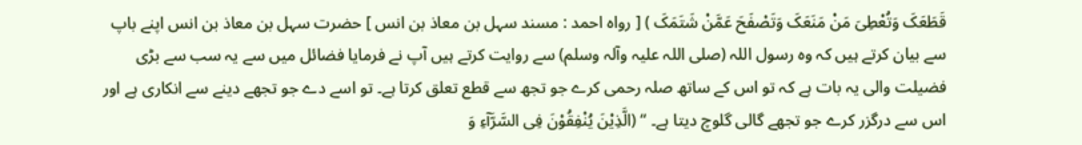قَطَعَکَ وَتُعْطِیَ مَنْ مَنَعَکَ وَتَصْفَحَ عَمَّنْ شَتَمَکَ ) [ رواہ احمد : مسند سہل بن معاذ بن انس ] حضرت سہل بن معاذ بن انس اپنے باپ سے بیان کرتے ہیں کہ وہ رسول اللہ (صلی اللہ علیہ وآلہ وسلم) سے روایت کرتے ہیں آپ نے فرمایا فضائل میں سے یہ سب سے بڑی فضیلت والی یہ بات ہے کہ تو اس کے ساتھ صلہ رحمی کرے جو تجھ سے قطع تعلق کرتا ہے۔ تو اسے دے جو تجھے دینے سے انکاری ہے اور اس سے درگزر کرے جو تجھے گالی گلوچ دیتا ہے۔ “ (الَّذِیْنَ یُنْفِقُوْنَ فِی السَّرَّآءِ وَ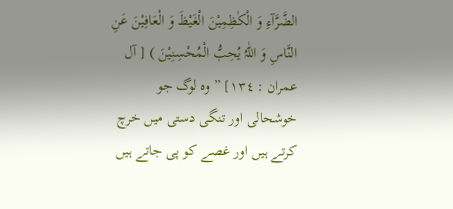الضَّرَّآءِ وَ الْکٰظِمِیْنَ الْغَیْظَ وَ الْعَافِیْنَ عَنِ النَّاسِ وَ اللّٰہُ یُحِبُّ الْمُحْسِنِیْنَ ) [ آل عمران : ١٣٤] ” وہ لوگ جو خوشحالی اور تنگی دستی میں خرچ کرتے ہیں اور غصے کو پی جاتے ہیں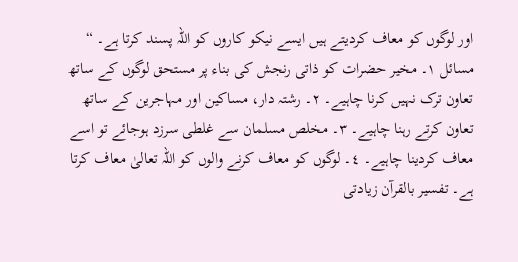اور لوگوں کو معاف کردیتے ہیں ایسے نیکو کاروں کو اللہ پسند کرتا ہے۔ “ مسائل ١۔ مخیر حضرات کو ذاتی رنجش کی بناء پر مستحق لوگوں کے ساتھ تعاون ترک نہیں کرنا چاہیے۔ ٢۔ رشتہ دار، مساکین اور مہاجرین کے ساتھ تعاون کرتے رہنا چاہیے۔ ٣۔ مخلص مسلمان سے غلطی سرزد ہوجائے تو اسے معاف کردینا چاہیے۔ ٤۔ لوگوں کو معاف کرنے والوں کو اللہ تعالیٰ معاف کرتا ہے۔ تفسیر بالقرآن زیادتی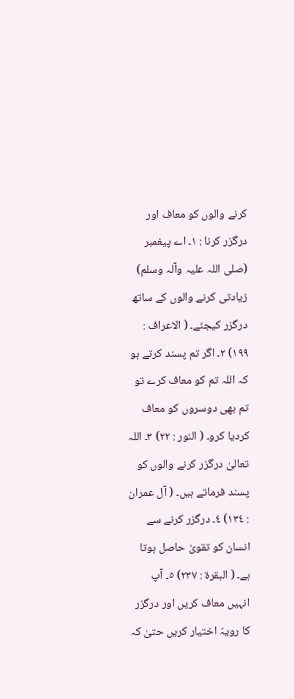کرنے والوں کو معاف اور درگزر کرنا : ١۔ اے پیغمبر (صلی اللہ علیہ وآلہ وسلم) زیادتی کرنے والوں کے ساتھ درگزر کیجئے۔ ( الاعراف : ١٩٩) ٢۔ اگر تم پسند کرتے ہو کہ اللہ تم کو معاف کرے تو تم بھی دوسروں کو معاف کردیا کرو۔ ( النور : ٢٢) ٣۔ اللہ تعالیٰ درگزر کرنے والوں کو پسند فرماتے ہیں۔ ( آل عمران : ١٣٤) ٤۔ درگزر کرنے سے انسان کو تقویٰ حاصل ہوتا ہے۔ ( البقرۃ : ٢٣٧) ٥۔ آپ انہیں معاف کریں اور درگزر کا رویہّ اختیار کریں حتیٰ کہ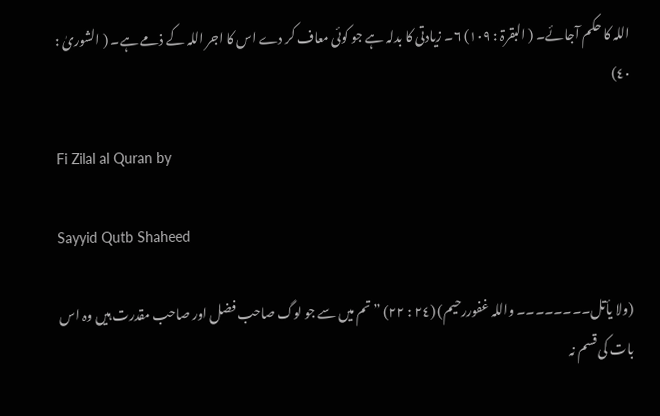اللہ کا حکم آجائے۔ ( البقرۃ : ١٠٩) ٦۔ زیادتی کا بدلہ ہے جو کوئی معاف کر دے اس کا اجر اللہ کے ذمے ہے۔ ( الشوریٰ : ٤٠)

Fi Zilal al Quran by

Sayyid Qutb Shaheed

(ولا یأتل۔۔۔۔۔۔۔۔ واللہ غفوررحیم) (٢٤ : ٢٢) ” تم میں سے جو لوگ صاحب فضل اور صاحب مقدرت ہیں وہ اس بات کی قسم نہ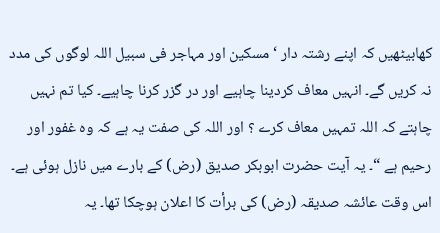کھابیٹھیں کہ اپنے رشتہ دار ‘ مسکین اور مہاجر فی سبیل اللہ لوگوں کی مدد نہ کریں گے۔ انہیں معاف کردینا چاہیے اور در گزر کرنا چاہیے۔ کیا تم نہیں چاہتے کہ اللہ تمہیں معاف کرے ؟ اور اللہ کی صفت یہ ہے کہ وہ غفور اور رحیم ہے “۔ یہ آیت حضرت ابوبکر صدیق (رض) کے بارے میں نازل ہوئی ہے۔ اس وقت عائشہ صدیقہ (رض) کی برأت کا اعلان ہوچکا تھا۔ یہ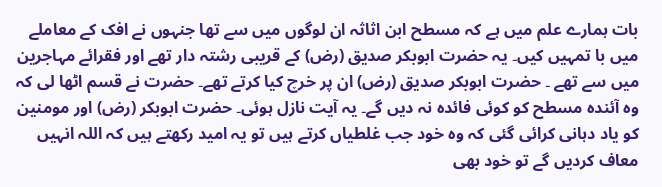بات ہمارے علم میں ہے کہ مسطح ابن اثاثہ ان لوگوں میں سے تھا جنہوں نے افک کے معاملے میں با تمہیں کیں۔ یہ حضرت ابوبکر صدیق (رض) کے قریبی رشتہ دار تھے اور فقرائے مہاجرین میں سے تھے ۔ حضرت ابوبکر صدیق (رض) ان پر خرچ کیا کرتے تھے۔ حضرت نے قسم اٹھا لی کہ وہ آئندہ مسطح کو کوئی فائدہ نہ دیں گے۔ یہ آیت نازل ہوئی۔ حضرت ابوبکر (رض) اور مومنین کو یاد دہانی کرائی گئی کہ وہ خود جب غلطیاں کرتے ہیں تو یہ امید رکھتے ہیں کہ اللہ انہیں معاف کردیں گے تو خود بھی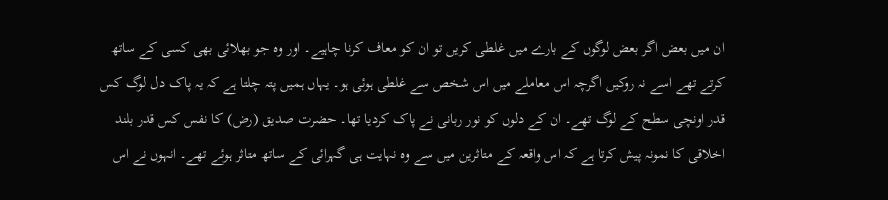ان میں بعض اگر بعض لوگوں کے بارے میں غلطی کریں تو ان کو معاف کرنا چاہیے۔ اور وہ جو بھلائی بھی کسی کے ساتھ کرتے تھے اسے نہ روکیں اگرچہ اس معاملے میں اس شخص سے غلطی ہوئی ہو۔ یہاں ہمیں پتہ چلتا ہے کہ یہ پاک دل لوگ کس قدر اونچی سطح کے لوگ تھے۔ ان کے دلوں کو نور ربانی نے پاک کردیا تھا۔ حضرت صدیق (رض) کا نفس کس قدر بلند اخلاقی کا نمونہ پیش کرتا ہے کہ اس واقعہ کے متاثرین میں سے وہ نہایت ہی گہرائی کے ساتھ متاثر ہوئے تھے۔ انہوں نے اس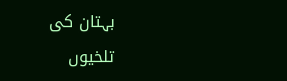بہتان کی تلخیوں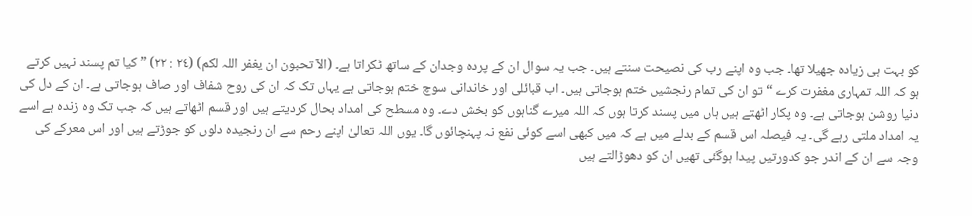کو بہت ہی زیادہ جھیلا تھا۔ جب وہ اپنے رب کی نصیحت سنتے ہیں۔ جب یہ سوال ان کے پردہ وجدان کے ساتھ ٹکراتا ہے۔ (الآ تحبون ان یغفر اللہ لکم) (٢٤ : ٢٢) ” کیا تم پسند نہیں کرتے ہو کہ اللہ تمہاری مغفرت کرے “ تو ان کی تمام رنجشیں ختم ہوجاتی ہیں۔ اب قبائلی اور خاندانی سوچ ختم ہوجاتی ہے یہاں تک کہ ان کی روح شفاف اور صاف ہوجاتی ہے۔ ان کے دل کی دنیا روشن ہوجاتی ہے۔ وہ پکار اٹھتے ہیں ہاں میں پسند کرتا ہوں کہ اللہ میرے گناہوں کو بخش دے۔ وہ مسطح کی امداد بحال کردیتے ہیں اور قسم اٹھاتے ہیں کہ جب تک وہ زندہ ہے اسے یہ امداد ملتی رہے گی۔ یہ فیصلہ اس قسم کے بدلے میں ہے کہ میں کبھی اسے کوئی نفع نہ پہنچائوں گا۔ یوں اللہ تعالیٰ اپنے رحم سے ان رنجیدہ دلوں کو جوڑتے ہیں اور اس معرکے کی وجہ سے ان کے اندر جو کدورتیں پیدا ہوگئی تھیں ان کو دھوڑالتے ہیں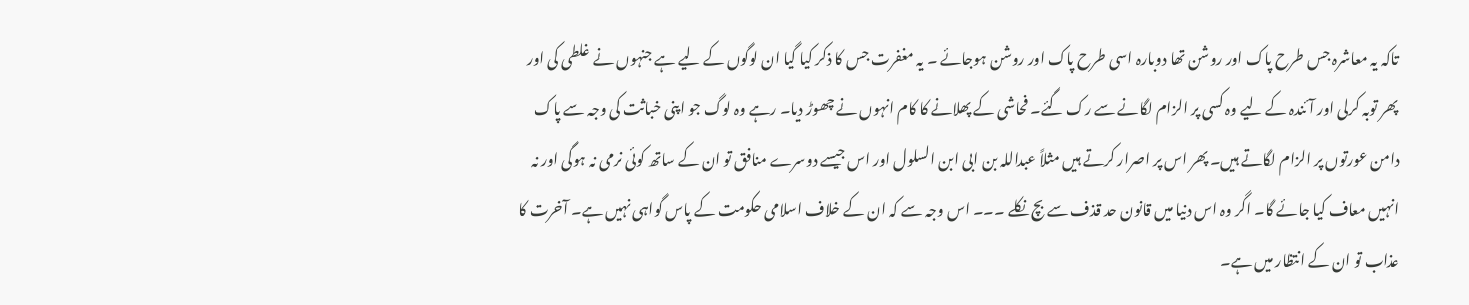تاکہ یہ معاشرہ جس طرح پاک اور روشن تھا دوبارہ اسی طرح پاک اور روشن ہوجائے ۔ یہ مغفرت جس کا ذکر کیا گیا ان لوگوں کے لیے ہے جنہوں نے غلطی کی اور پھر توبہ کرلی اور آئندہ کے لیے وہ کسی پر الزام لگانے سے رک گئے۔ فحاشی کے پھلانے کا کام انہوں نے چھوڑ دیا۔ رہے وہ لوگ جو اپنی خباثت کی وجہ سے پاک دامن عورتوں پر الزام لگاتے ہیں۔ پھر اس پر اصرار کرتے ہیں مثلاً عبداللہ بن ابی ابن السلول اور اس جیسے دوسرے منافق تو ان کے ساتھ کوئی نرمی نہ ہوگی اور نہ انہیں معاف کیا جائے گا۔ اگر وہ اس دنیا میں قانون حد قذف سے بچ نکلے ۔۔۔ اس وجہ سے کہ ان کے خلاف اسلامی حکومت کے پاس گواہی نہیں ہے۔ آخرت کا عذاب تو ان کے انتظار میں ہے۔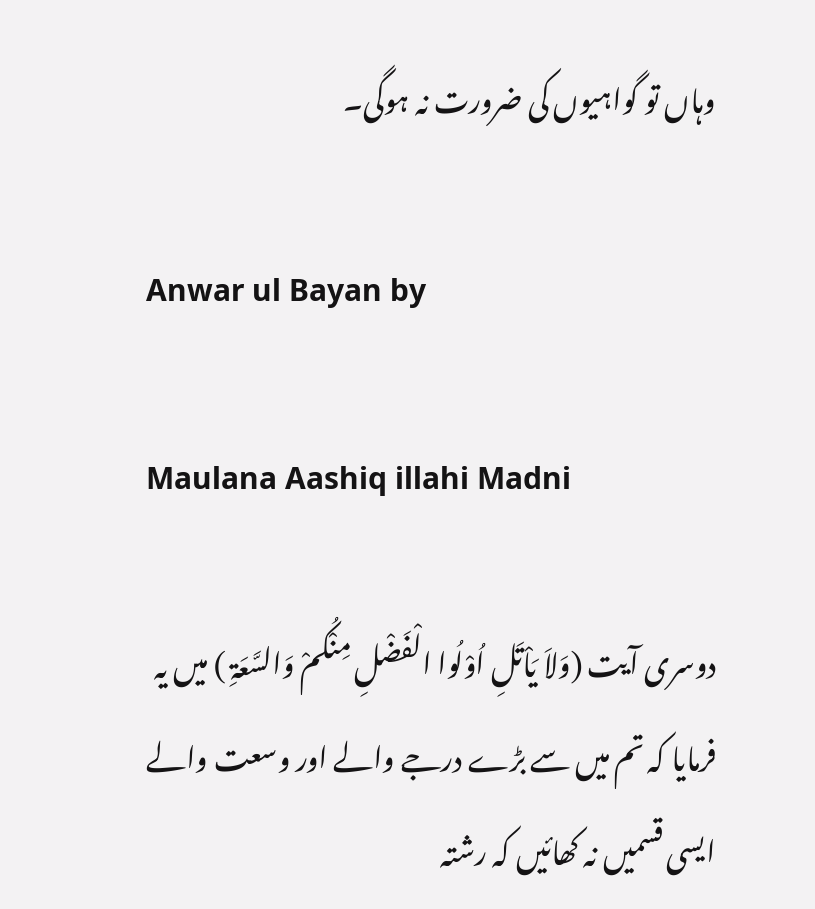وہاں تو گواہیوں کی ضرورت نہ ہوگی۔

Anwar ul Bayan by

Maulana Aashiq illahi Madni

دوسری آیت (وَلاَ یَاْتَلِ اُوْلُوا الْفَضْلِ مِنْکُمْ وَالسَّعَۃِ ) میں یہ فرمایا کہ تم میں سے بڑے درجے والے اور وسعت والے ایسی قسمیں نہ کھائیں کہ رشتہ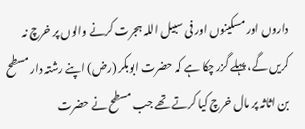داروں اور مسکینوں اور فی سبیل اللہ ہجرت کرنے والوں پر خرچ نہ کریں گے، پہلے گزر چکا ہے کہ حضرت ابوبکر (رض) اپنے رشتہ دار مسطح بن اثاثہ پر مال خرچ کیا کرتے تھے جب مسطح نے حضرت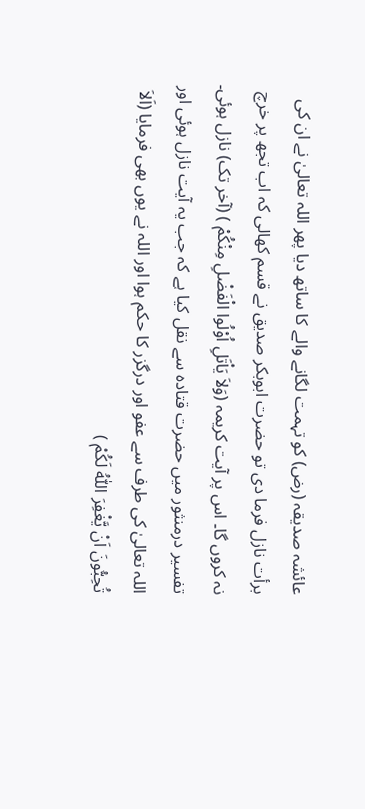عائشہ صدیقہ (رض) کو تہمت لگانے والے کا ساتھ دیا پھر اللہ تعالیٰ نے ان کی برأت نازل فرما دی تو حضرت ابوبکر صدیق نے قسم کھالی کہ اب تجھ پر خرچ نہ کروں گا۔ اس پر آیت کریمہ (وَلاَ یَاْتَلِ اُوْلُوا الْفَضْلِ مِنْکُمْ ) (آخر تک) نازل ہوئی۔ تفسیر درمنثور میں حضرت قتادہ سے نقل کیا ہے کہ جب یہ آیت نازل ہوئی اور اللہ تعالیٰ کی طرف سے عفو اور درگزر کا حکم ہوا اور اللہ نے یوں بھی فرمایا (اَلاَ تُحِبُّونَ اَنْ یَّغْفِرَ اللّٰہُ لَکُمْ )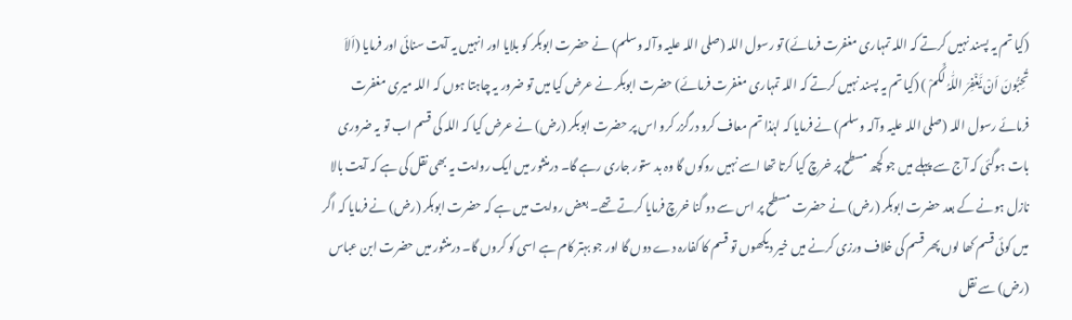(کیا تم یہ پسند نہیں کرتے کہ اللہ تمہاری مغفرت فرمائے) تو رسول اللہ (صلی اللہ علیہ وآلہ وسلم) نے حضرت ابوبکر کو بلایا اور انہیں یہ آیت سنائی اور فرمایا (اَلاَ تُحِبُّونَ اَنْ یَّغْفِرَ اللّٰہُ لَکُمْ ) (کیا تم یہ پسند نہیں کرتے کہ اللہ تمہاری مغفرت فرمائے) حضرت ابوبکر نے عرض کیا میں تو ضرور یہ چاہتا ہوں کہ اللہ میری مغفرت فرمائے رسول اللہ (صلی اللہ علیہ وآلہ وسلم) نے فرمایا کہ لہٰذا تم معاف کرو درگزر کرو اس پر حضرت ابوبکر (رض) نے عرض کیا کہ اللہ کی قسم اب تو یہ ضروری بات ہوگئی کہ آج سے پہلے میں جو کچھ مسطح پر خرچ کیا کرتا تھا اسے نہیں روکوں گا وہ بد ستور جاری رہے گا۔ درمنثور میں ایک روایت یہ بھی نقل کی ہے کہ آیت بالا نازل ہونے کے بعد حضرت ابوبکر (رض) نے حضرت مسطح پر اس سے دو گنا خرچ فرمایا کرتے تھے۔ بعض روایت میں ہے کہ حضرت ابوبکر (رض) نے فرمایا کہ اگر میں کوئی قسم کھا لوں پھر قسم کی خلاف ورزی کرنے میں خیر دیکھوں تو قسم کا کفارہ دے دوں گا اور جو بہتر کام ہے اسی کو کروں گا۔ درمنثور میں حضرت ابن عباس (رض) سے نقل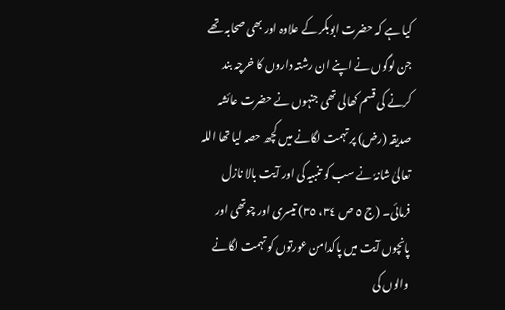کیا ہے کہ حضرت ابوبکر کے علاوہ اور بھی صحابہ تھے جن لوگوں نے اپنے ان رشتہ داروں کا خرچہ بند کرنے کی قسم کھالی تھی جنہوں نے حضرت عائشہ صدیقہ (رض) پر تہمت لگانے میں کچھ حصہ لیا تھا اللہ تعالیٰ شانہٗ نے سب کو تنبیہ کی اور آیت بالا نازل فرمائی۔ (ج ٥ ص ٣٤، ٣٥) تیسری اور چوتھی اور پانچوں آیت میں پاکدامن عورتوں کو تہمت لگانے والوں کی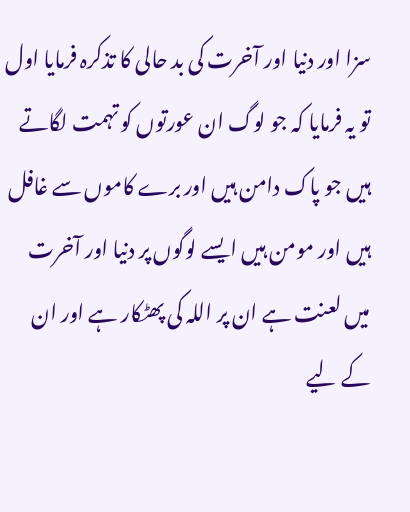سزا اور دنیا اور آخرت کی بد حالی کا تذکرہ فرمایا اول تو یہ فرمایا کہ جو لوگ ان عورتوں کو تہمت لگاتے ہیں جو پاک دامن ہیں اور برے کاموں سے غافل ہیں اور مومن ہیں ایسے لوگوں پر دنیا اور آخرت میں لعنت ہے ان پر اللہ کی پھٹکار ہے اور ان کے لیے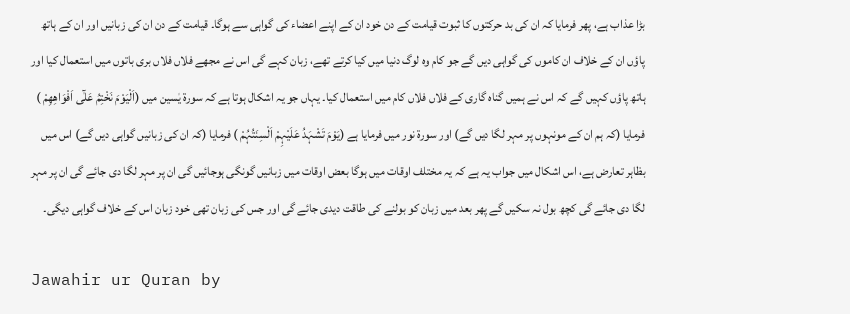بڑا عذاب ہے، پھر فرمایا کہ ان کی بد حرکتوں کا ثبوت قیامت کے دن خود ان کے اپنے اعضاء کی گواہی سے ہوگا۔ قیامت کے دن ان کی زبانیں اور ان کے ہاتھ پاؤں ان کے خلاف ان کاموں کی گواہی دیں گے جو کام وہ لوگ دنیا میں کیا کرتے تھے، زبان کہے گی اس نے مجھے فلاں فلاں بری باتوں میں استعمال کیا اور ہاتھ پاؤں کہیں گے کہ اس نے ہمیں گناہ گاری کے فلاں فلاں کام میں استعمال کیا۔ یہاں جو یہ اشکال ہوتا ہے کہ سورة یٰسین میں (اَلْیَوْمَ نَخْتِمُ عَلٰٓی اَفْوَاھِھِمْ ) فرمایا (کہ ہم ان کے مونہوں پر مہر لگا دیں گے) اور سورة نور میں فرمایا ہے (یَوْمَ تَشْہَدُ عَلَیْہِمْ اَلْسِنَتُہُمْ ) فرمایا (کہ ان کی زبانیں گواہی دیں گے) اس میں بظاہر تعارض ہے، اس اشکال میں جواب یہ ہے کہ یہ مختلف اوقات میں ہوگا بعض اوقات میں زبانیں گونگی ہوجائیں گی ان پر مہر لگا دی جائے گی ان پر مہر لگا دی جائے گی کچھ بول نہ سکیں گے پھر بعد میں زبان کو بولنے کی طاقت دیدی جائے گی اور جس کی زبان تھی خود زبان اس کے خلاف گواہی دیگی۔

Jawahir ur Quran by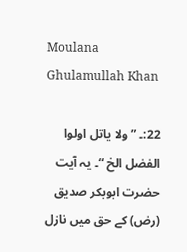Moulana Ghulamullah Khan

22:۔ ” ولا یاتل اولوا الفضل الخ “۔ یہ آیت حضرت ابوبکر صدیق (رض) کے حق میں نازل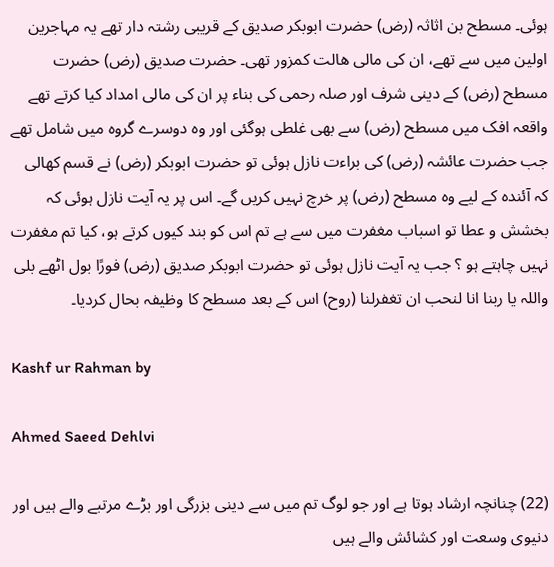ہوئی۔ مسطح بن اثاثہ (رض) حضرت ابوبکر صدیق کے قریبی رشتہ دار تھے یہ مہاجرین اولین میں سے تھے، ان کی مالی ھالت کمزور تھی۔ حضرت صدیق (رض) حضرت مسطح (رض) کے دینی شرف اور صلہ رحمی کی بناء پر ان کی مالی امداد کیا کرتے تھے واقعہ افک میں مسطح (رض) سے بھی غلطی ہوگئی اور وہ دوسرے گروہ میں شامل تھے جب حضرت عائشہ (رض) کی براءت نازل ہوئی تو حضرت ابوبکر (رض) نے قسم کھالی کہ آئندہ کے لیے وہ مسطح (رض) پر خرچ نہیں کریں گے۔ اس پر یہ آیت نازل ہوئی کہ بخشش و عطا تو اسباب مغفرت میں سے ہے تم اس کو بند کیوں کرتے ہو، کیا تم مغفرت نہیں چاہتے ہو ؟ جب یہ آیت نازل ہوئی تو حضرت ابوبکر صدیق (رض) فورًا بول اٹھے بلی واللہ یا ربنا انا لنحب ان تغفرلنا (روح) اس کے بعد مسطح کا وظیفہ بحال کردیا۔

Kashf ur Rahman by

Ahmed Saeed Dehlvi

(22) چنانچہ ارشاد ہوتا ہے اور جو لوگ تم میں سے دینی بزرگی اور بڑے مرتبے والے ہیں اور دنیوی وسعت اور کشائش والے ہیں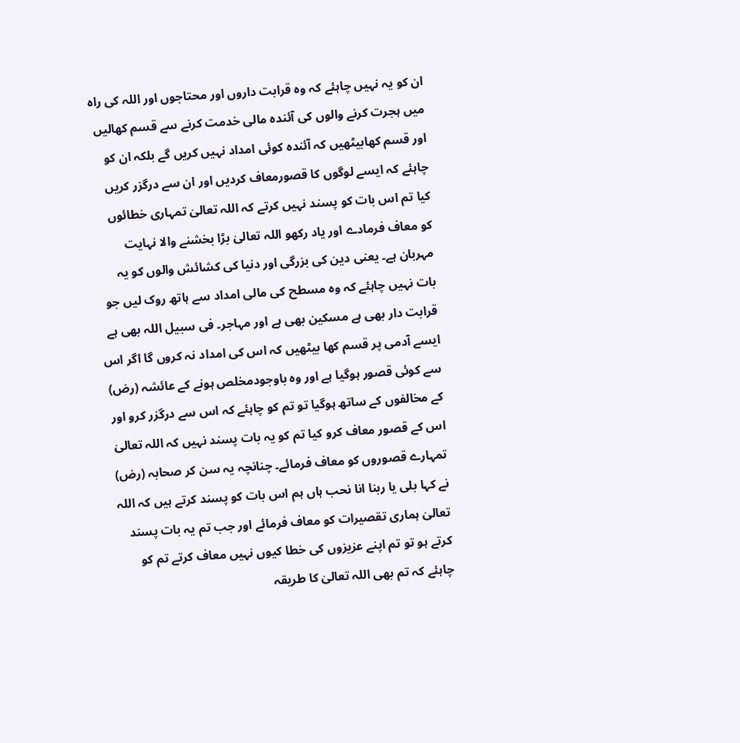ان کو یہ نہیں چاہئے کہ وہ قرابت داروں اور محتاجوں اور اللہ کی راہ میں ہجرت کرنے والوں کی آئندہ مالی خدمت کرنے سے قسم کھالیں اور قسم کھابیٹھیں کہ آئندہ کوئی امداد نہیں کریں گے بلکہ ان کو چاہئے کہ ایسے لوگوں کا قصورمعاف کردیں اور ان سے درگزر کریں کیا تم اس بات کو پسند نہیں کرتے کہ اللہ تعالیٰ تمہاری خطائوں کو معاف فرمادے اور یاد رکھو اللہ تعالیٰ بڑا بخشنے والا نہایت مہربان ہے۔ یعنی دین کی بزرگی اور دنیا کی کشائش والوں کو یہ بات نہیں چاہئے کہ وہ مسطح کی مالی امداد سے ہاتھ روک لیں جو قرابت دار بھی ہے مسکین بھی ہے اور مہاجر۔ فی سبیل اللہ بھی ہے ایسے آدمی پر قسم کھا بیٹھیں کہ اس کی امداد نہ کروں گا اگر اس سے کوئی قصور ہوگیا ہے اور وہ باوجودمخلص ہونے کے عائشہ (رض) کے مخالفوں کے ساتھ ہوگیا تو تم کو چاہئے کہ اس سے درگزر کرو اور اس کے قصور معاف کرو کیا تم کو یہ بات پسند نہیں کہ اللہ تعالیٰ تمہارے قصوروں کو معاف فرمائے۔ چنانچہ یہ سن کر صحابہ (رض) نے کہا بلی یا ربنا انا نحب ہاں ہم اس بات کو پسند کرتے ہیں کہ اللہ تعالیٰ ہماری تقصیرات کو معاف فرمائے اور جب تم یہ بات پسند کرتے ہو تو تم اپنے عزیزوں کی خطا کیوں نہیں معاف کرتے تم کو چاہئے کہ تم بھی اللہ تعالیٰ کا طریقہ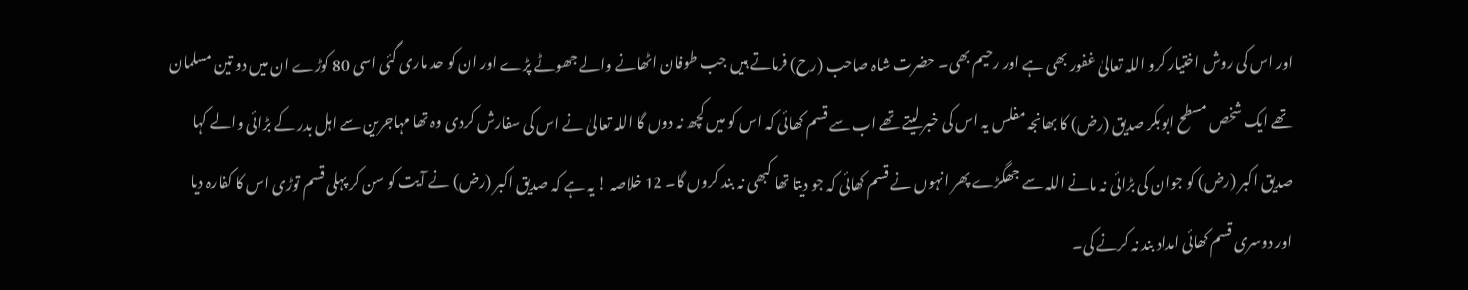اور اس کی روش اختیار کرو اللہ تعالیٰ غفور بھی ہے اور رحیم بھی۔ حضرت شاہ صاحب (رح) فرماتے ہیں جب طوفان اٹھانے والے جھوٹے پڑے اور ان کو حد ماری گئی اسی 80 کوڑے ان میں دو تین مسلمان تھے ایک شخص مسطح ابوبکر صدیق (رض) کا بھانجہ مفلس یہ اس کی خبر لیتے تھے اب سے قسم کھائی کہ اس کو میں کچھ نہ دوں گا اللہ تعالیٰ نے اس کی سفارش کردی وہ تھا مہاجرین سے اہل بدر کے بڑائی والے کہا صدیق اکبر (رض) کو جوان کی بڑائی نہ مانے اللہ سے جھگڑے پھر انہوں نے قسم کھائی کہ جو دیتا تھا کبھی نہ بند کروں گا۔ 12 خلاصہ ! یہ ہے کہ صدیق اکبر (رض) نے آیت کو سن کر پہلی قسم توڑی اس کا کفارہ دیا اور دوسری قسم کھائی امداد بند نہ کرنے کی۔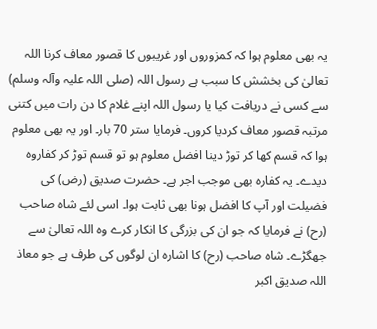یہ بھی معلوم ہوا کہ کمزوروں اور غریبوں کا قصور معاف کرنا اللہ تعالیٰ کی بخشش کا سبب ہے رسول اللہ (صلی اللہ علیہ وآلہ وسلم) سے کسی نے دریافت کیا یا رسول اللہ اپنے غلام کا دن رات میں کتنی مرتبہ قصور معاف کردیا کروں۔ فرمایا ستر 70 بار۔ اور یہ بھی معلوم ہوا کہ قسم کھا کر توڑ دینا افضل معلوم ہو تو قسم توڑ کر کفاروہ دیدے۔ یہ کفارہ بھی موجب اجر ہے۔ حضرت صدیق (رض) کی فضیلت اور آپ کا افضل ہونا بھی ثابت ہوا۔ اسی لئے شاہ صاحب (رح) نے فرمایا کہ جو ان کی بزرگی کا انکار کرے وہ اللہ تعالیٰ سے جھگڑے۔ شاہ صاحب (رح) کا اشارہ ان لوگوں کی طرف ہے جو معاذ اللہ صدیق اکبر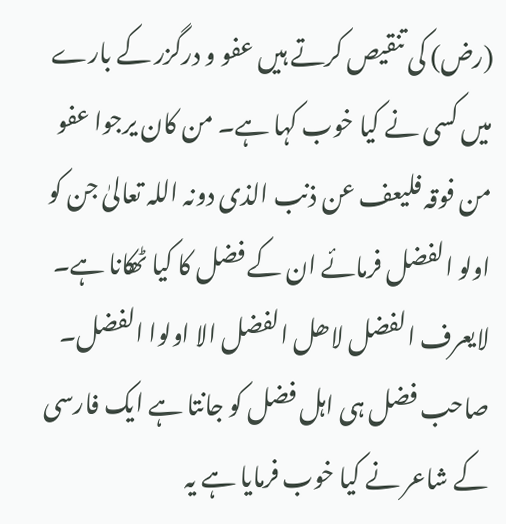(رض) کی تنقیص کرتے ہیں عفو و درگزر کے بارے میں کسی نے کیا خوب کہا ہے۔ من کان یرجوا عفو من فوقہ فلیعف عن ذنب الذی دونہ اللہ تعالیٰ جن کو اولو الفضل فرمائے ان کے فضل کا کیا ٹھکانا ہے۔ لایعرف الفضل لاھل الفضل الا اولوا الفضل۔ صاحب فضل ہی اہل فضل کو جانتا ہے ایک فارسی کے شاعر نے کیا خوب فرمایا ہے یہ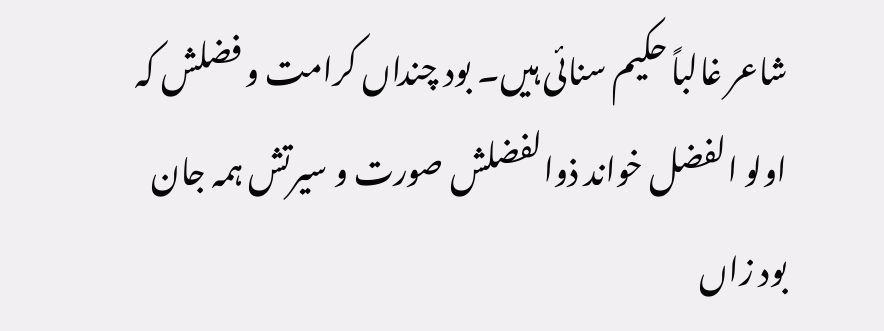شاعر غالباً حکیم سنائی ہیں۔ بود چنداں کرامت و فضلش کہ اولو الفضل خواند ذوالفضلش صورت و سیرتش ہمہ جان بود زاں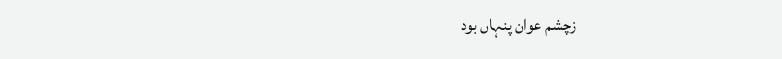زچشم عوان پنہاں بود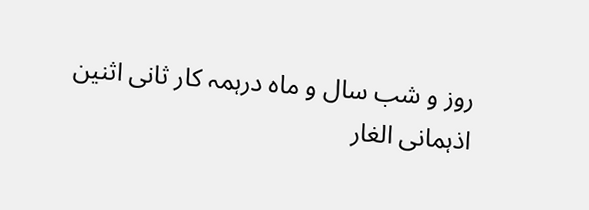روز و شب سال و ماہ درہمہ کار ثانی اثنین اذہمانی الغار